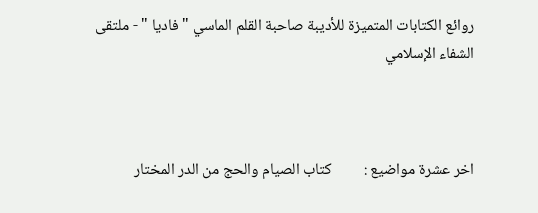روائع الكتابات المتميزة للأديبة صاحبة القلم الماسي " فاديا " - ملتقى الشفاء الإسلامي



اخر عشرة مواضيع :         كتاب الصيام والحج من الدر المختار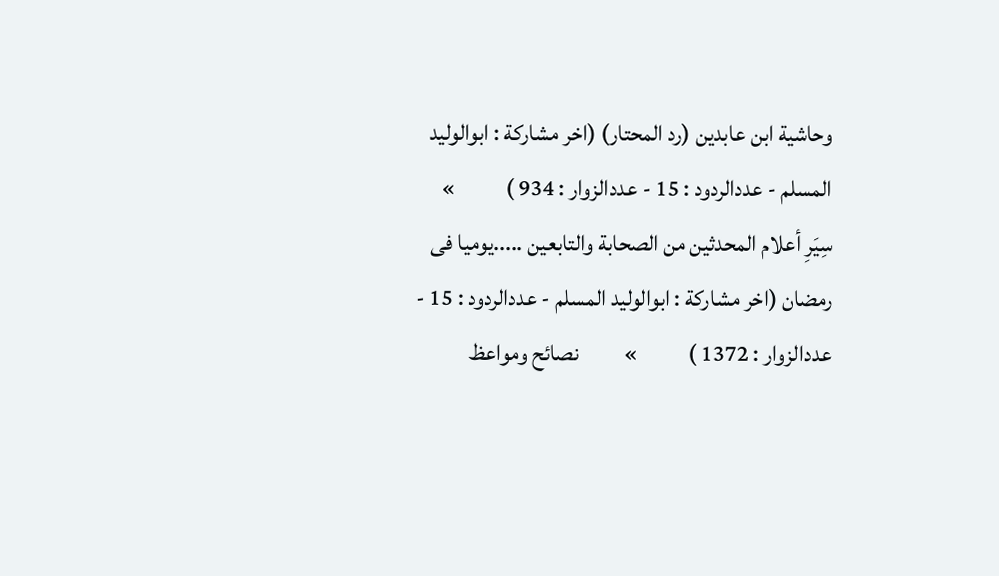وحاشية ابن عابدين (رد المحتار) (اخر مشاركة : ابوالوليد المسلم - عددالردود : 15 - عددالزوار : 934 )           »          سِيَرِ أعلام المحدثين من الصحابة والتابعين .....يوميا فى رمضان (اخر مشاركة : ابوالوليد المسلم - عددالردود : 15 - عددالزوار : 1372 )           »          نصائح ومواعظ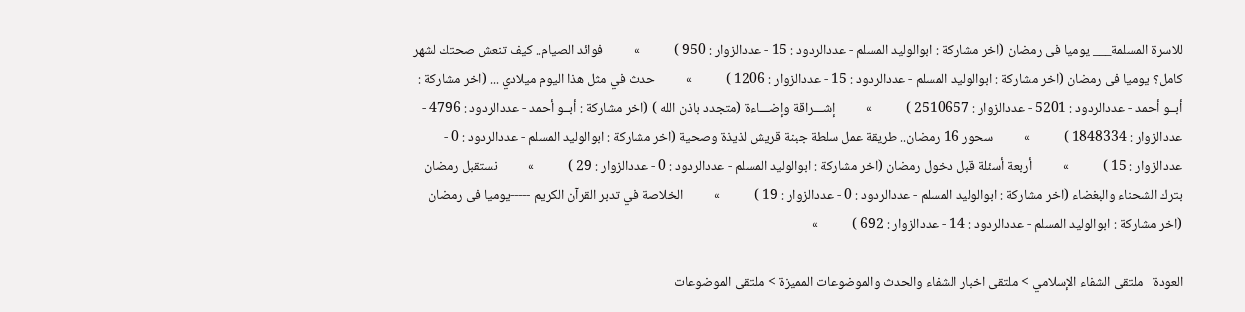للاسرة المسلمة___ يوميا فى رمضان (اخر مشاركة : ابوالوليد المسلم - عددالردود : 15 - عددالزوار : 950 )           »          فوائد الصيام.. كيف تنعش صحتك لشهر كامل؟ يوميا فى رمضان (اخر مشاركة : ابوالوليد المسلم - عددالردود : 15 - عددالزوار : 1206 )           »          حدث في مثل هذا اليوم ميلادي ... (اخر مشاركة : أبــو أحمد - عددالردود : 5201 - عددالزوار : 2510657 )           »          إشـــراقة وإضـــاءة (متجدد باذن الله ) (اخر مشاركة : أبــو أحمد - عددالردود : 4796 - عددالزوار : 1848334 )           »          سحور 16 رمضان.. طريقة عمل سلطة جبنة قريش لذيذة وصحية (اخر مشاركة : ابوالوليد المسلم - عددالردود : 0 - عددالزوار : 15 )           »          أربعة أسئلة قبل دخول رمضان (اخر مشاركة : ابوالوليد المسلم - عددالردود : 0 - عددالزوار : 29 )           »          نستقبل رمضان بترك الشحناء والبغضاء (اخر مشاركة : ابوالوليد المسلم - عددالردود : 0 - عددالزوار : 19 )           »          الخلاصة في تدبر القرآن الكريم -----يوميا فى رمضان (اخر مشاركة : ابوالوليد المسلم - عددالردود : 14 - عددالزوار : 692 )           »

العودة   ملتقى الشفاء الإسلامي > ملتقى اخبار الشفاء والحدث والموضوعات المميزة > ملتقى الموضوعات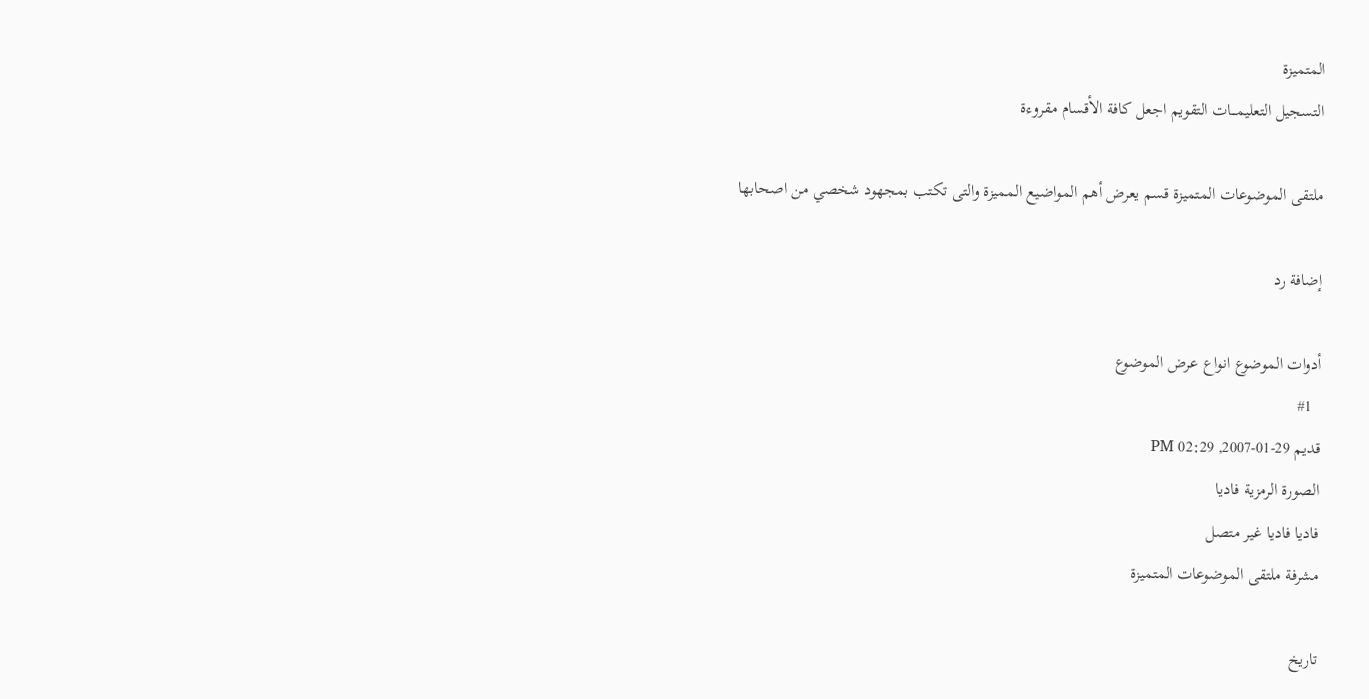المتميزة
التسجيل التعليمـــات التقويم اجعل كافة الأقسام مقروءة

ملتقى الموضوعات المتميزة قسم يعرض أهم المواضيع المميزة والتى تكتب بمجهود شخصي من اصحابها

إضافة رد

أدوات الموضوع انواع عرض الموضوع
  #1
قديم 29-01-2007, 02:29 PM
الصورة الرمزية فاديا
فاديا فاديا غير متصل
مشرفة ملتقى الموضوعات المتميزة

تاريخ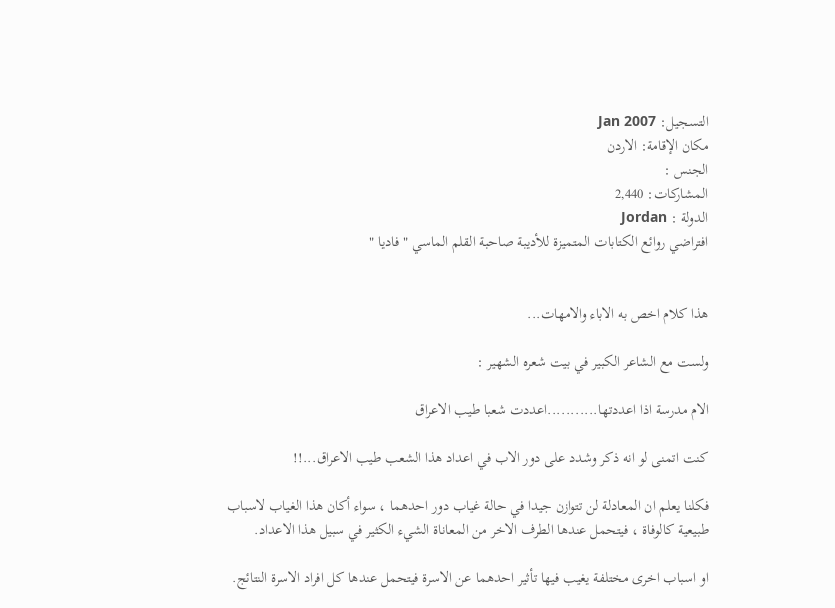التسجيل: Jan 2007
مكان الإقامة: الاردن
الجنس :
المشاركات: 2,440
الدولة : Jordan
افتراضي روائع الكتابات المتميزة للأديبة صاحبة القلم الماسي " فاديا "


هذا كلام اخص به الاباء والامهات...

ولست مع الشاعر الكبير في بيت شعره الشهير :

الام مدرسة اذا اعددتها...........اعددت شعبا طيب الاعراق

كنت اتمنى لو انه ذكر وشدد على دور الاب في اعداد هذا الشعب طيب الاعراق...!!

فكلنا يعلم ان المعادلة لن تتوازن جيدا في حالة غياب دور احدهما ، سواء أكان هذا الغياب لاسباب طبيعية كالوفاة ، فيتحمل عندها الطرف الاخر من المعاناة الشيء الكثير في سبيل هذا الاعداد.

او اسباب اخرى مختلفة يغيب فيها تأثير احدهما عن الاسرة فيتحمل عندها كل افراد الاسرة النتائج.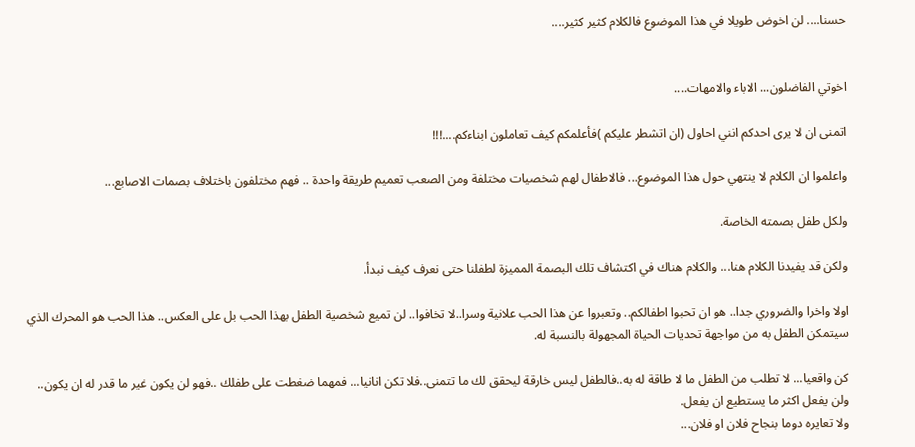حسنا.... لن اخوض طويلا في هذا الموضوع فالكلام كثير كثير....


اخوتي الفاضلون... الاباء والامهات....

اتمنى ان لا يرى احدكم انني احاول (ان اتشطر عليكم )فأعلمكم كيف تعاملون ابناءكم....!!!

واعلموا ان الكلام لا ينتهي حول هذا الموضوع... فالاطفال لهم شخصيات مختلفة ومن الصعب تعميم طريقة واحدة .. فهم مختلفون باختلاف بصمات الاصابع...

ولكل طفل بصمته الخاصة.

ولكن قد يفيدنا الكلام هنا... والكلام هناك في اكتشاف تلك البصمة المميزة لطفلنا حتى نعرف كيف نبدأ.

اولا واخرا والضروري جدا.. هو ان تحبوا اطفالكم.. وتعبروا عن هذا الحب علانية وسرا..لا تخافوا.. لن تميع شخصية الطفل بهذا الحب بل على العكس.. هذا الحب هو المحرك الذي سيتمكن الطفل به من مواجهة تحديات الحياة المجهولة بالنسبة له.

كن واقعيا... لا تطلب من الطفل ما لا طاقة له به..فالطفل ليس خارقة ليحقق لك ما تتمنى..فلا تكن انانيا... فمهما ضغطت على طفلك ..فهو لن يكون غير ما قدر له ان يكون.. ولن يفعل اكثر ما يستطيع ان يفعل.
ولا تعايره دوما بنجاح فلان او فلان...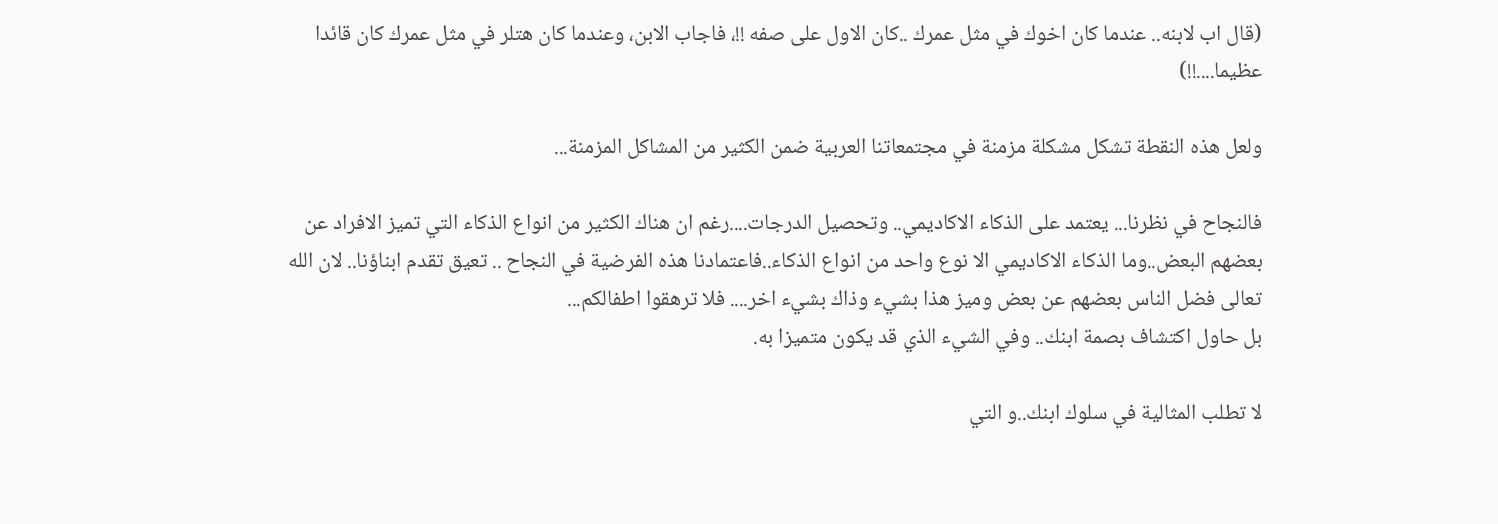(قال اب لابنه.. عندما كان اخوك في مثل عمرك ..كان الاول على صفه !!، فاجاب الابن، وعندما كان هتلر في مثل عمرك كان قائدا عظيما....!!)

ولعل هذه النقطة تشكل مشكلة مزمنة في مجتمعاتنا العربية ضمن الكثير من المشاكل المزمنة...

فالنجاح في نظرنا... يعتمد على الذكاء الاكاديمي.. وتحصيل الدرجات....رغم ان هناك الكثير من انواع الذكاء التي تميز الافراد عن بعضهم البعض..وما الذكاء الاكاديمي الا نوع واحد من انواع الذكاء..فاعتمادنا هذه الفرضية في النجاح .. تعيق تقدم ابناؤنا.. لان الله تعالى فضل الناس بعضهم عن بعض وميز هذا بشيء وذاك بشيء اخر.... فلا ترهقوا اطفالكم...
بل حاول اكتشاف بصمة ابنك.. وفي الشيء الذي قد يكون متميزا به.

لا تطلب المثالية في سلوك ابنك..و التي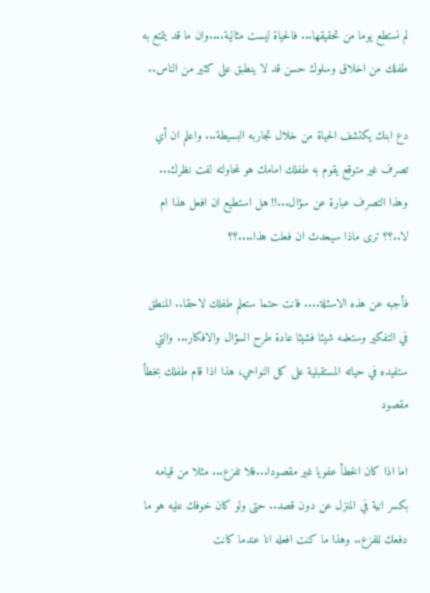لم نستطع يوما من تحقيقها... فالحياة ليست مثالية....وان ما قد يتمتع به طفلك من اخلاق وسلوك حسن قد لا ينطبق على كثير من الناس..

دع ابنك يكتشف الحياة من خلال تجاربه البسيطة... واعلم ان أي تصرف غير متوقع يقوم به طفلك امامك هو لمحاولته لفت نظرك... وهذا التصرف عبارة عن سؤال...!! هل استطيع ان افعل هذا ام لا..؟؟ ترى ماذا سيحدث ان فعلت هذا....؟؟

فأجبه عن هذه الاسئلة.... فانت حتما ستعلم طفلك لاحقا.. المنطق في التفكير وستعلمه شيئا فشيئا عادة طرح السؤال والافكار... والتي ستفيده في حياته المستقبلية على كل النواحي، هذا اذا قام طفلك بخطأ مقصود

اما اذا كان الخطأ عفويا غير مقصودا...فلا تفزع... مثلا من قيامه بكسر انية في المنزل عن دون قصد.. حتى ولو كان خوفك عليه هو ما دفعك للفزع.. وهذا ما كنت افعله انا عندما كانت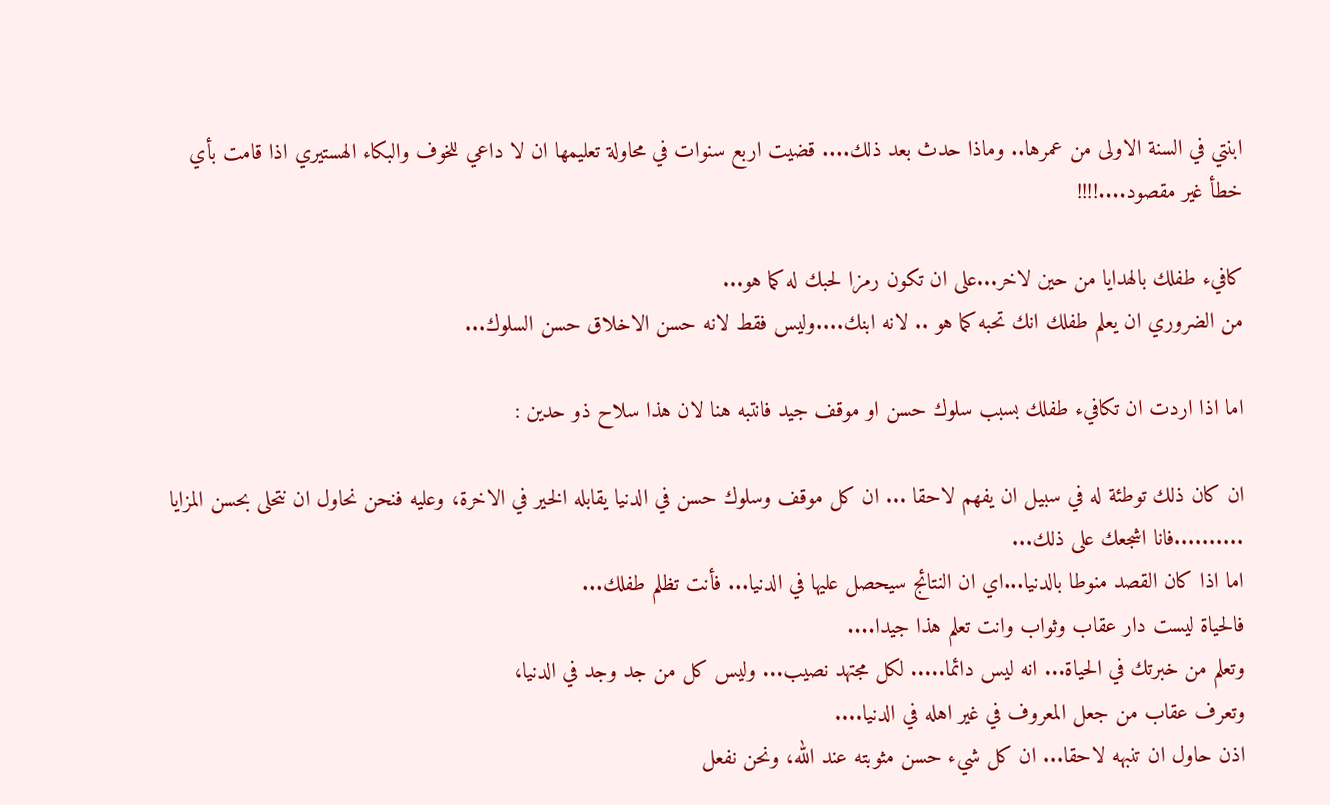ابنتي في السنة الاولى من عمرها.. وماذا حدث بعد ذلك.... قضيت اربع سنوات في محاولة تعليمها ان لا داعي للخوف والبكاء الهستيري اذا قامت بأي خطأ غير مقصود....!!!!

كافيء طفلك بالهدايا من حين لاخر...على ان تكون رمزا لحبك له كما هو...
من الضروري ان يعلم طفلك انك تحبه كما هو .. لانه ابنك....وليس فقط لانه حسن الاخلاق حسن السلوك...

اما اذا اردت ان تكافيء طفلك بسبب سلوك حسن او موقف جيد فانتبه هنا لان هذا سلاح ذو حدين :

ان كان ذلك توطئة له في سبيل ان يفهم لاحقا ... ان كل موقف وسلوك حسن في الدنيا يقابله الخير في الاخرة، وعليه فنحن نحاول ان نتحلى بحسن المزايا ..........فانا اشجعك على ذلك...
اما اذا كان القصد منوطا بالدنيا...اي ان النتائج سيحصل عليها في الدنيا... فأنت تظلم طفلك...
فالحياة ليست دار عقاب وثواب وانت تعلم هذا جيدا....
وتعلم من خبرتك في الحياة... انه ليس دائما..... لكل مجتهد نصيب... وليس كل من جد وجد في الدنيا،
وتعرف عقاب من جعل المعروف في غير اهله في الدنيا....
اذن حاول ان تنبهه لاحقا... ان كل شيء حسن مثوبته عند الله، ونحن نفعل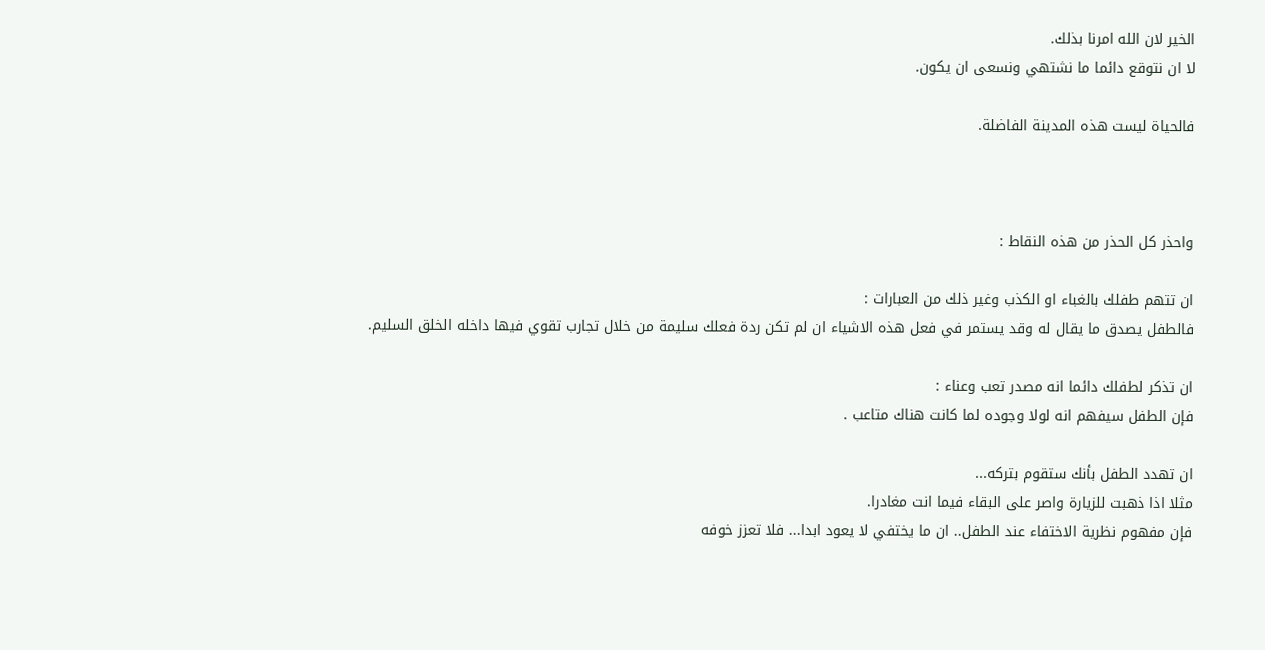الخير لان الله امرنا بذلك.
لا ان نتوقع دائما ما نشتهي ونسعى ان يكون.

فالحياة ليست هذه المدينة الفاضلة.



واحذر كل الحذر من هذه النقاط :

ان تتهم طفلك بالغباء او الكذب وغير ذلك من العبارات :
فالطفل يصدق ما يقال له وقد يستمر في فعل هذه الاشياء ان لم تكن ردة فعلك سليمة من خلال تجارب تقوي فيها داخله الخلق السليم.

ان تذكر لطفلك دائما انه مصدر تعب وعناء :
فإن الطفل سيفهم انه لولا وجوده لما كانت هناك متاعب .

ان تهدد الطفل بأنك ستقوم بتركه...
مثلا اذا ذهبت للزيارة واصر على البقاء فيما انت مغادرا.
فإن مفهوم نظرية الاختفاء عند الطفل.. ان ما يختفي لا يعود ابدا... فلا تعزز خوفه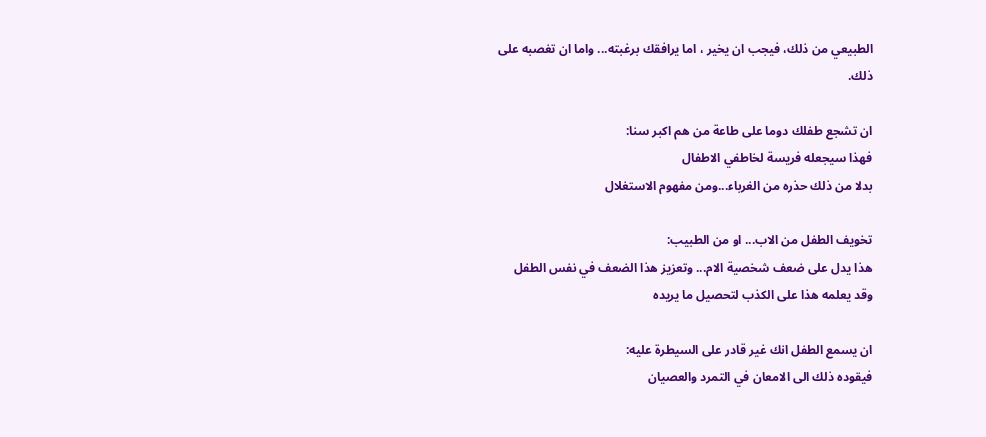الطبيعي من ذلك، فيجب ان يخير ، اما يرافقك برغبته... واما ان تغصبه على ذلك.

ان تشجع طفلك دوما على طاعة من هم اكبر سنا:
فهذا سيجعله فريسة لخاطفي الاطفال
بدلا من ذلك حذره من الغرباء...ومن مفهوم الاستغلال

تخويف الطفل من الاب... او من الطبيب:
هذا يدل على ضعف شخصية الام... وتعزيز هذا الضعف في نفس الطفل
وقد يعلمه هذا على الكذب لتحصيل ما يريده

ان يسمع الطفل انك غير قادر على السيطرة عليه:
فيقوده ذلك الى الامعان في التمرد والعصيان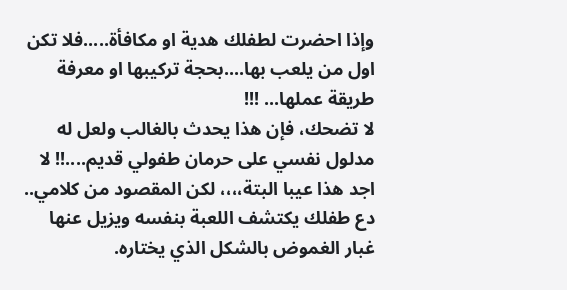وإذا احضرت لطفلك هدية او مكافأة.....فلا تكن اول من يلعب بها....بحجة تركيبها او معرفة طريقة عملها... !!!
لا تضحك، فإن هذا يحدث بالغالب ولعل له مدلول نفسي على حرمان طفولي قديم....!! لا اجد هذا عيبا البتة،،،، لكن المقصود من كلامي.. دع طفلك يكتشف اللعبة بنفسه ويزيل عنها غبار الغموض بالشكل الذي يختاره.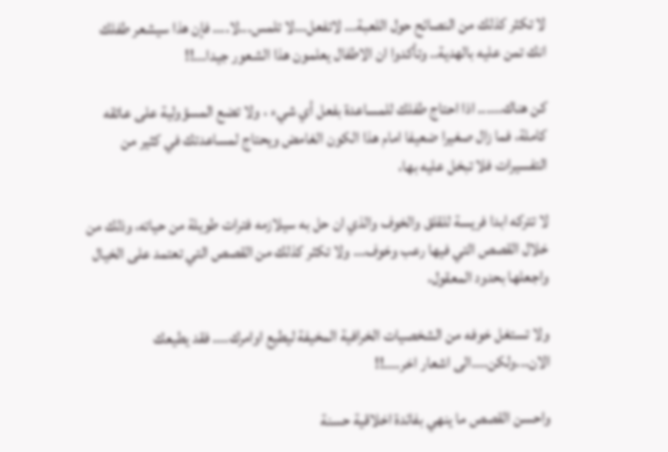لا تكثر كذلك من النصائح حول اللعبة... لاتفعل...لا تلمس...لا.... فإن هذا سيشعر طفلك انك تمن عليه بالهدية.. وتأكدوا ان الاطفال يعلمون هذا الشعور جيدا...!!

كن هناك...... اذا احتاج طفلك للمساعدة بفعل أي شيء ، ولا تضع المسؤولية على عاتقه كاملة، فما زال صغيرا ضعيفا امام هذا الكون الغامض ويحتاج لمساعدتك في كثير من التفسيرات فلا تبخل عليه بها،

لا تتركه ابدا فريسة للقلق والخوف والذي ان حل به سيلازمه فترات طويلة من حياته، وذلك من خلال القصص التي فيها رعب وخوف... ولا تكثر كذلك من القصص التي تعتمد على الخيال واجعلها بحدود المعقول،

ولا تستغل خوفه من الشخصيات الخرافية المخيفة ليطيع اوامرك.... فقد يطيعك الان...ولكن....الى اشعار اخر....!!

واحسن القصص ما ينهي بفائدة اخلاقية حسنة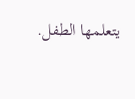يتعلمها الطفل.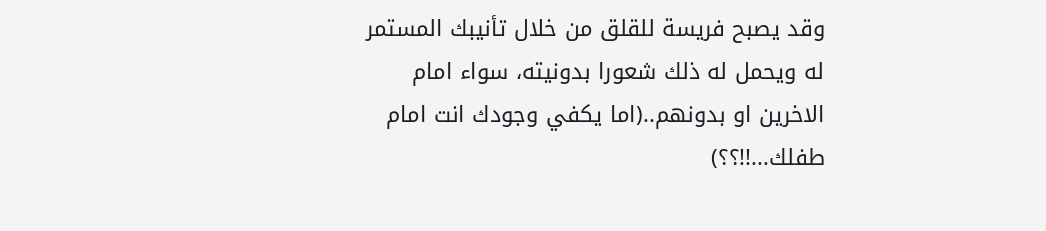وقد يصبح فريسة للقلق من خلال تأنيبك المستمر له ويحمل له ذلك شعورا بدونيته، سواء امام الاخرين او بدونهم..(اما يكفي وجودك انت امام طفلك...!!؟؟)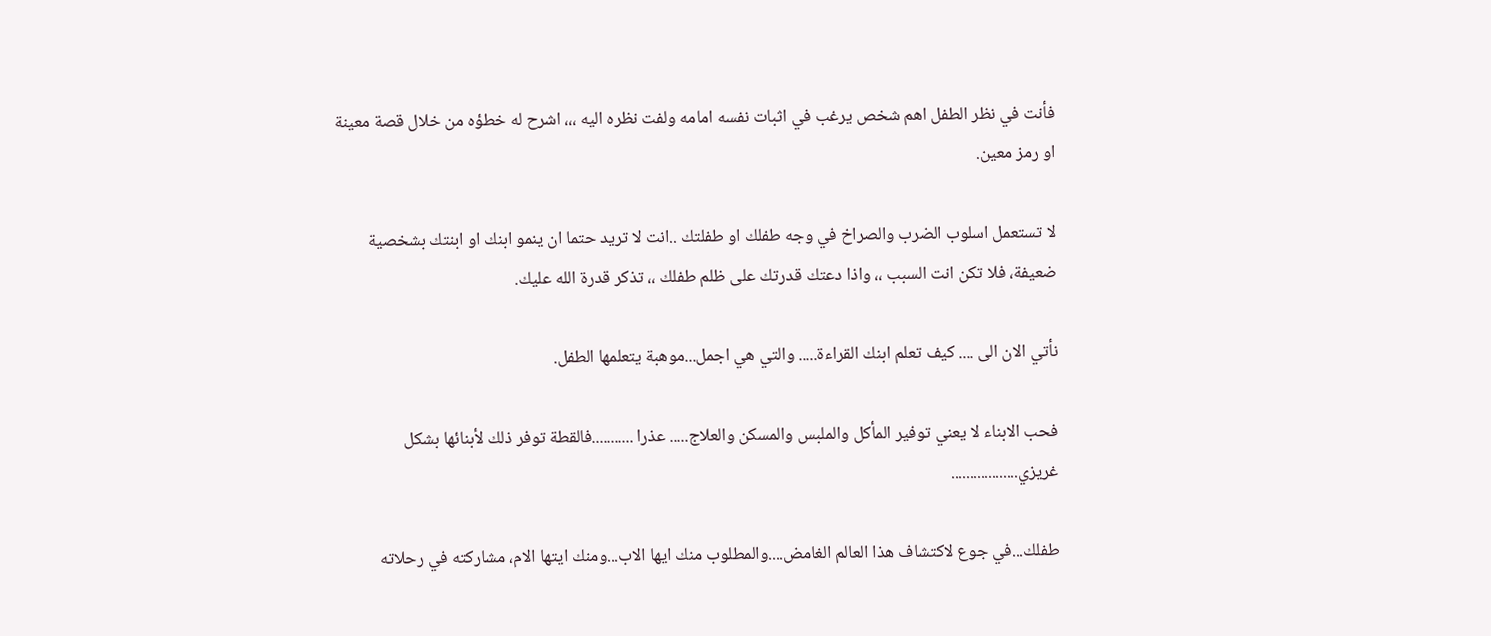فأنت في نظر الطفل اهم شخص يرغب في اثبات نفسه امامه ولفت نظره اليه ،،، اشرح له خطؤه من خلال قصة معينة او رمز معين.

لا تستعمل اسلوب الضرب والصراخ في وجه طفلك او طفلتك ..انت لا تريد حتما ان ينمو ابنك او ابنتك بشخصية ضعيفة، فلا تكن انت السبب ،، واذا دعتك قدرتك على ظلم طفلك ،، تذكر قدرة الله عليك.

نأتي الان الى .... كيف تعلم ابنك القراءة..... والتي هي اجمل...موهبة يتعلمها الطفل.

فحب الابناء لا يعني توفير المأكل والملبس والمسكن والعلاج..... عذرا ...........فالقطة توفر ذلك لأبنائها بشكل غريزي..................

طفلك...في جوع لاكتشاف هذا العالم الغامض....والمطلوب منك ايها الاب...ومنك ايتها الام، مشاركته في رحلاته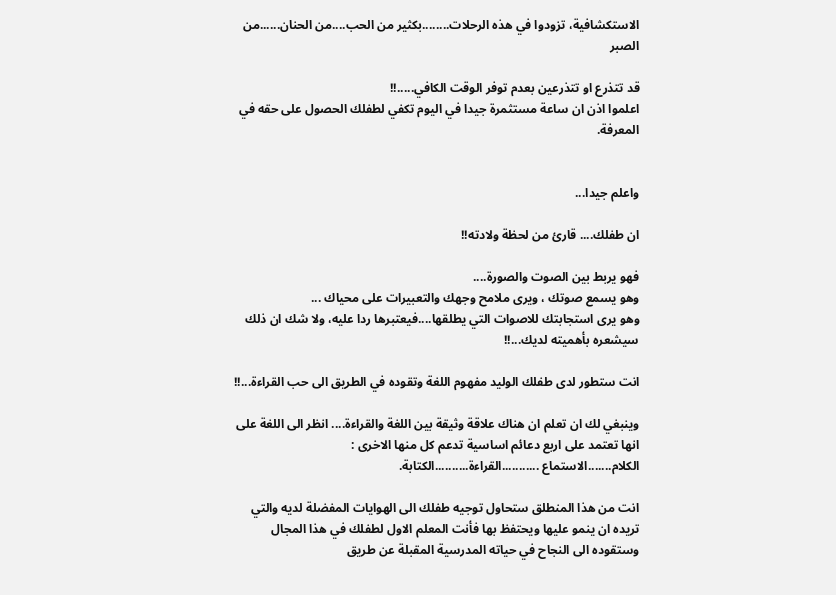الاستكشافية، تزودوا في هذه الرحلات........بكثير من الحب....من الحنان......من الصبر

قد تتذرع او تتذرعين بعدم توفر الوقت الكافي.....!!
اعلموا اذن ان ساعة مستثمرة جيدا في اليوم تكفي لطفلك الحصول على حقه في المعرفة.


واعلم جيدا...

ان طفلك.... قارئ من لحظة ولادته!!

فهو يربط بين الصوت والصورة....
وهو يسمع صوتك ، ويرى ملامح وجهك والتعبيرات على محياك ...
وهو يرى استجابتك للاصوات التي يطلقها....فيعتبرها ردا عليه، ولا شك ان ذلك سيشعره بأهميته لديك...!!

انت ستطور لدى طفلك الوليد مفهوم اللغة وتقوده في الطريق الى حب القراءة...!!

وينبغي لك ان تعلم ان هناك علاقة وثيقة بين اللغة والقراءة.... انظر الى اللغة على انها تعتمد على اربع دعائم اساسية تدعم كل منها الاخرى :
الكلام.......الاستماع ...........القراءة..........الكتابة.

انت من هذا المنطلق ستحاول توجيه طفلك الى الهوايات المفضلة لديه والتي تريده ان ينمو عليها ويحتفظ بها فأنت المعلم الاول لطفلك في هذا المجال وستقوده الى النجاح في حياته المدرسية المقبلة عن طريق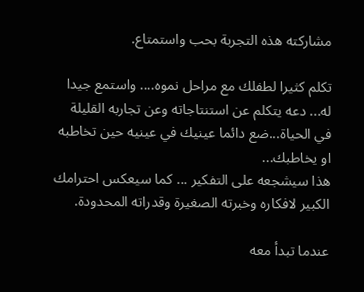مشاركته هذه التجربة بحب واستمتاع.

تكلم كثيرا لطفلك مع مراحل نموه.... واستمع جيدا له... دعه يتكلم عن استنتاجاته وعن تجاربه القليلة في الحياة...ضع دائما عينيك في عينيه حين تخاطبه او يخاطبك...
هذا سيشجعه على التفكير ... كما سيعكس احترامك الكبير لافكاره وخبرته الصغيرة وقدراته المحدودة.

عندما تبدأ معه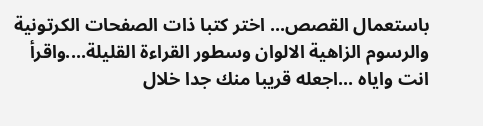باستعمال القصص... اختر كتبا ذات الصفحات الكرتونية والرسوم الزاهية الالوان وسطور القراءة القليلة....واقرأ انت واياه ...اجعله قريبا منك جدا خلال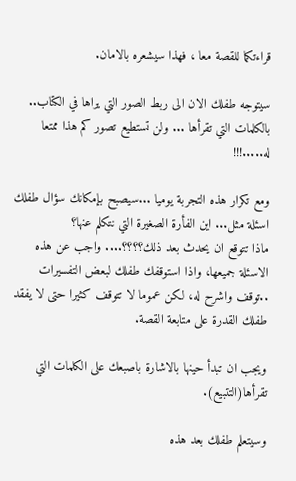قراءتكما للقصة معا ، فهذا سيشعره بالامان.

سيتوجه طفلك الان الى ربط الصور التي يراها في الكتاب.. بالكلمات التي تقرأها ... ولن تستطيع تصور كم هذا ممتعا له.....!!!

ومع تكرار هذه التجربة يوميا ...سيصبح بإمكانك سؤال طفلك اسئلة مثل... اين الفأرة الصغيرة التي نتكلم عنها؟
ماذا تتوقع ان يحدث بعد ذلك؟؟؟؟.... واجب عن هذه الاسئلة جميعها، واذا استوقفك طفلك لبعض التفسيرات ..توقف واشرح له، لكن عموما لا تتوقف كثيرا حتى لا يفقد طفلك القدرة على متابعة القصة.

ويجب ان تبدأ حينها بالاشارة باصبعك على الكلمات التي تقرأها(التتبيع).

وسيتعلم طفلك بعد هذه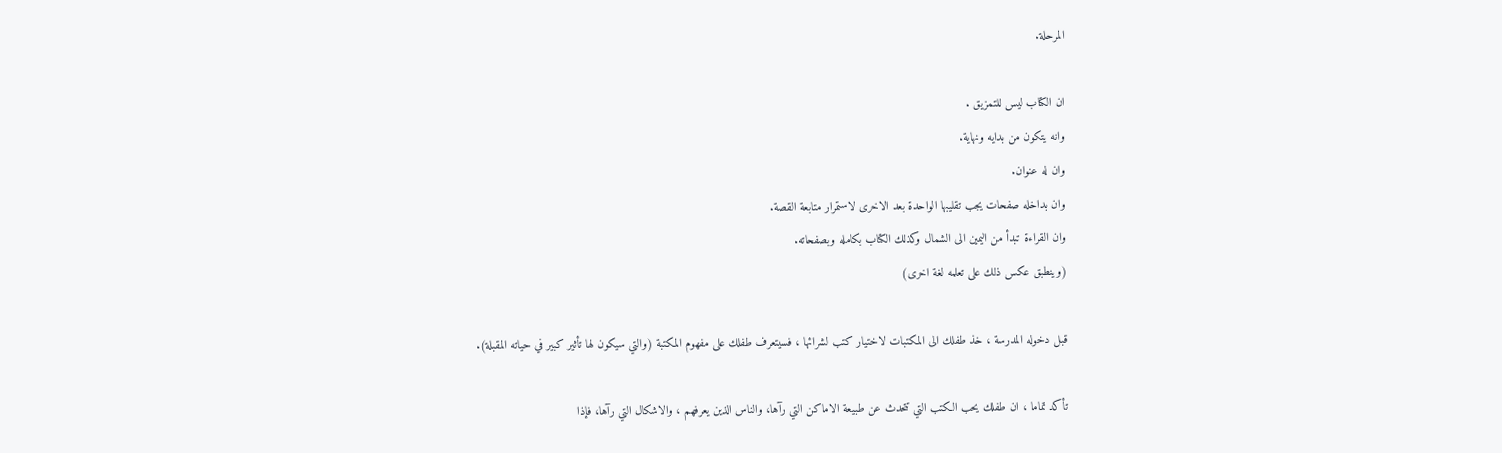المرحلة.

ان الكتاب ليس للتمزيق .
وانه يتكون من بدايه ونهاية.
وان له عنوان.
وان بداخله صفحات يجب تقليبها الواحدة بعد الاخرى لاستمرار متابعة القصة.
وان القراءة تبدأ من اليمين الى الشمال وكذلك الكتاب بكامله وبصفحاته.
(وينطبق عكس ذلك على تعلمه لغة اخرى)

قبل دخوله المدرسة ، خذ طفلك الى المكتبات لاختيار كتب لشرائها ، فسيتعرف طفلك على مفهوم المكتبة (والتي سيكون لها تأثير كبير في حياته المقبلة).

تأكد تماما ، ان طفلك يحب الكتب التي تتحدث عن طبيعة الاماكن التي رآها، والناس الذين يعرفهم ، والاشكال التي رآها، فإذا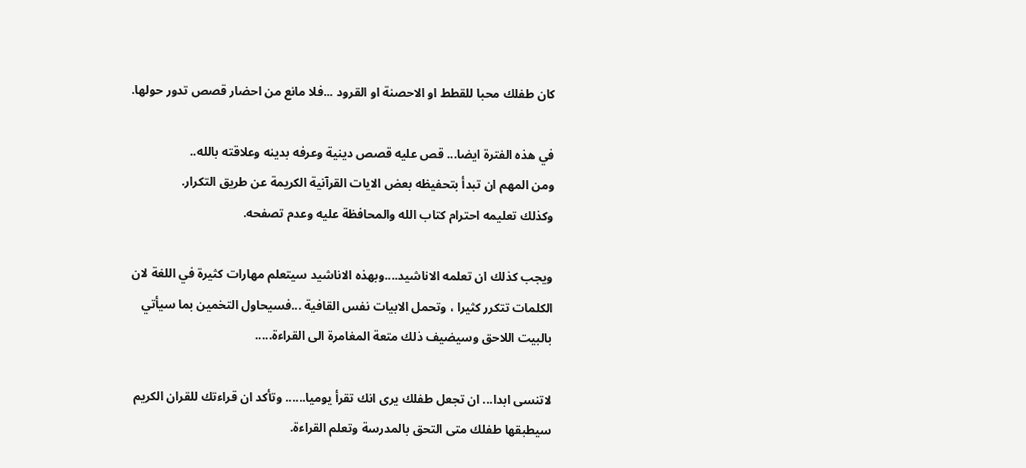كان طفلك محبا للقطط او الاحصنة او القرود ...فلا مانع من احضار قصص تدور حولها.

في هذه الفترة ايضا... قص عليه قصص دينية وعرفه بدينه وعلاقته بالله..
ومن المهم ان تبدأ بتحفيظه بعض الايات القرآنية الكريمة عن طريق التكرار.
وكذلك تعليمه احترام كتاب الله والمحافظة عليه وعدم تصفحه.

ويجب كذلك ان تعلمه الاناشيد....وبهذه الاناشيد سيتعلم مهارات كثيرة في اللغة لان الكلمات تتكرر كثيرا ، وتحمل الابيات نفس القافية ...فسيحاول التخمين بما سيأتي بالبيت اللاحق وسيضيف ذلك متعة المغامرة الى القراءة.....

لاتنسى ابدا... ان تجعل طفلك يرى انك تقرأ يوميا...... وتأكد ان قراءتك للقران الكريم سيطبقها طفلك متى التحق بالمدرسة وتعلم القراءة.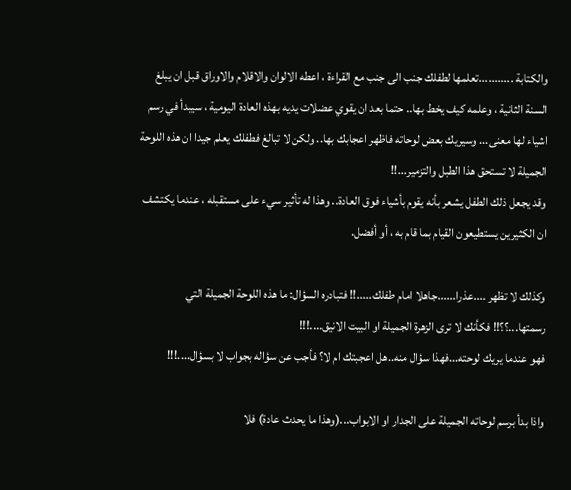والكتابة ...........تعلمها لطفلك جنب الى جنب مع القراءة ، اعطه الالوان والاقلام والاوراق قبل ان يبلغ السنة الثانية ، وعلمه كيف يخط بها.. حتما بعد ان يقوي عضلات يديه بهذه العادة اليومية ، سيبدأ في رسم اشياء لها معنى... وسيريك بعض لوحاته فاظهر اعجابك بها.. ولكن لا تبالغ فطفلك يعلم جيدا ان هذه اللوحة الجميلة لا تستحق هذا الطبل والتزمير...!!
وقد يجعل ذلك الطفل يشعر بأنه يقوم بأشياء فوق العادة.. وهذا له تأثير سيء على مستقبله ، عندما يكتشف ان الكثيرين يستطيعون القيام بما قام به ، أو أفضل.

وكذلك لا تظهر ....عذرا......جاهلا امام طفلك.....!! فتبادره السؤال: ما هذه اللوحة الجميلة التي رسمتها...؟؟!! فكأنك لا ترى الزهرة الجميلة او البيت الانيق....!!!
فهو عندما يريك لوحته...فهذا سؤال منه..هل اعجبتك ام لا؟ فأجب عن سؤاله بجواب لا بسؤال....!!!

واذا بدأ برسم لوحاته الجميلة على الجدار او الابواب...(وهذا ما يحدث عادة) فلا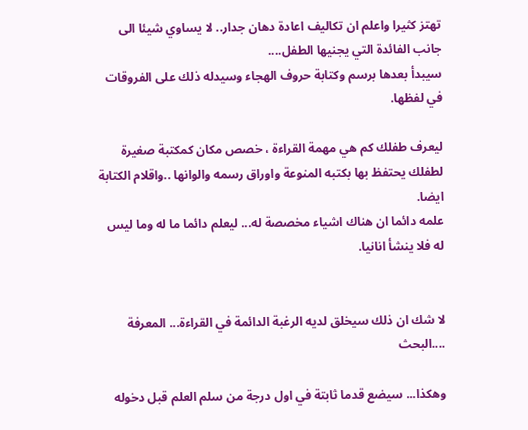تهتز كثيرا واعلم ان تكاليف اعادة دهان جدار.. لا يساوي شيئا الى جانب الفائدة التي يجنيها الطفل....
سيبدأ بعدها برسم وكتابة حروف الهجاء وسيدله ذلك على الفروقات في لفظها.

ليعرف طفلك كم هي مهمة القراءة ، خصص مكان كمكتبة صغيرة لطفلك يحتفظ بها بكتبه المنوعة واوراق رسمه والوانها ..واقلام الكتابة ايضا.
علمه دائما ان هناك اشياء مخصصة له... ليعلم دائما ما له وما ليس له فلا ينشأ انانيا.


لا شك ان ذلك سيخلق لديه الرغبة الدائمة في القراءة... المعرفة ....البحث

وهكذا... سيضع قدما ثابتة في اول درجة من سلم العلم قبل دخوله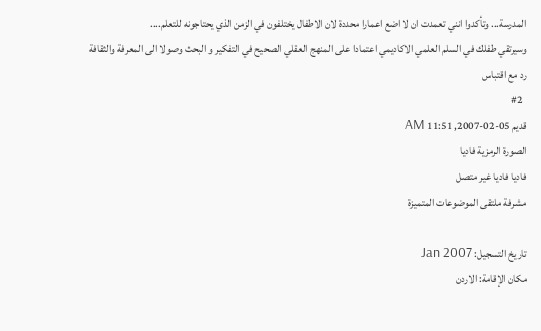المدرسة... وتأكدوا انني تعمدت ان لا اضع اعمارا محددة لان الاطفال يختلفون في الزمن الذي يحتاجونه للتعلم....
وسيرتقي طفلك في السلم العلمي الاكاديمي اعتمادا على المنهج العقلي الصحيح في التفكير و البحث وصولا الى المعرفة والثقافة
رد مع اقتباس
  #2
قديم 05-02-2007, 11:51 AM
الصورة الرمزية فاديا
فاديا فاديا غير متصل
مشرفة ملتقى الموضوعات المتميزة

تاريخ التسجيل: Jan 2007
مكان الإقامة: الاردن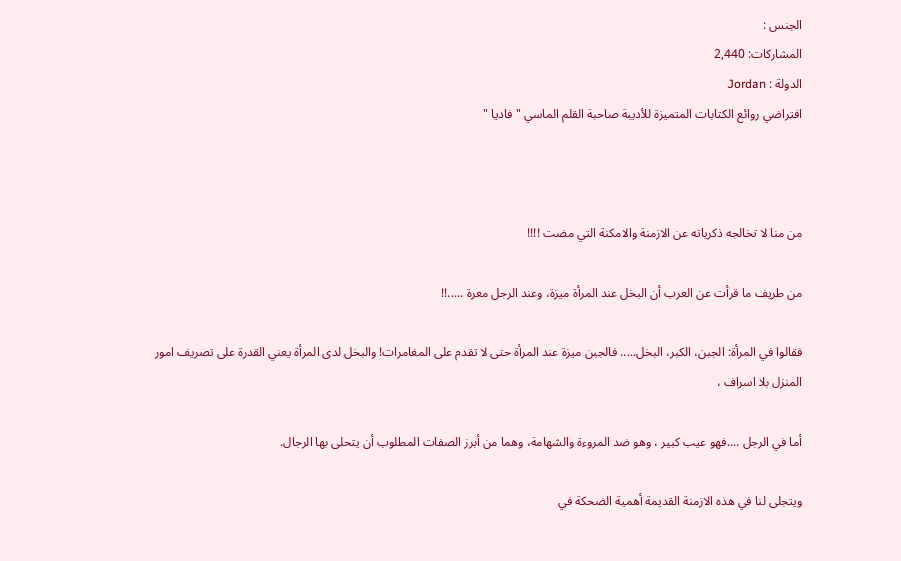الجنس :
المشاركات: 2,440
الدولة : Jordan
افتراضي روائع الكتابات المتميزة للأديبة صاحبة القلم الماسي " فاديا "



من منا لا تخالجه ذكرياته عن الازمنة والامكنة التي مضت !!!!

من طريف ما قرأت عن العرب أن البخل عند المرأة ميزة، وعند الرجل معرة .....!!

فقالوا في المرأة: الجبن، الكبر، البخل..... فالجبن ميزة عند المرأة حتى لا تقدم على المغامرات! والبخل لدى المرأة يعني القدرة على تصريف امور المنزل بلا اسراف ،

أما في الرجل ....فهو عيب كبير ، وهو ضد المروءة والشهامة، وهما من أبرز الصفات المطلوب أن يتحلى بها الرجال.

ويتجلى لنا في هذه الازمنة القديمة أهمية الضحكة في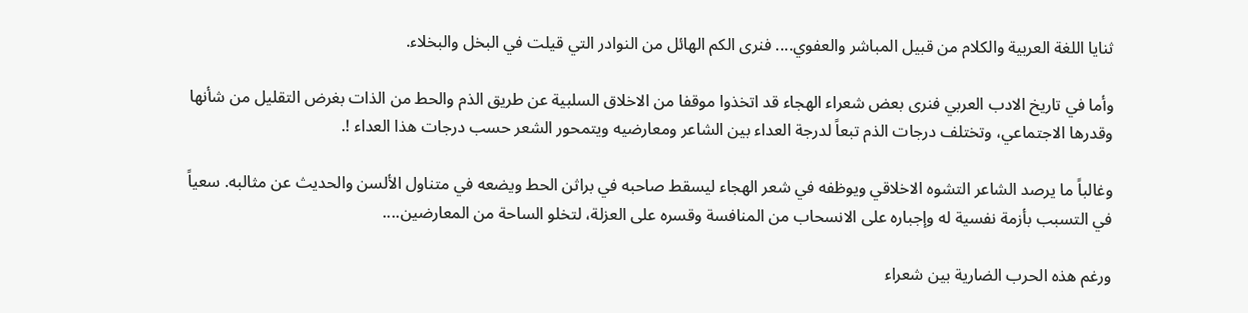ثنايا اللغة العربية والكلام من قبيل المباشر والعفوي.... فنرى الكم الهائل من النوادر التي قيلت في البخل والبخلاء.

وأما في تاريخ الادب العربي فنرى بعض شعراء الهجاء قد اتخذوا موقفا من الاخلاق السلبية عن طريق الذم والحط من الذات بغرض التقليل من شأنها وقدرها الاجتماعي، وتختلف درجات الذم تبعاً لدرجة العداء بين الشاعر ومعارضيه ويتمحور الشعر حسب درجات هذا العداء !.

وغالباً ما يرصد الشاعر التشوه الاخلاقي ويوظفه في شعر الهجاء ليسقط صاحبه في براثن الحط ويضعه في متناول الألسن والحديث عن مثالبه. سعياً في التسبب بأزمة نفسية له وإجباره على الانسحاب من المنافسة وقسره على العزلة، لتخلو الساحة من المعارضين....

ورغم هذه الحرب الضارية بين شعراء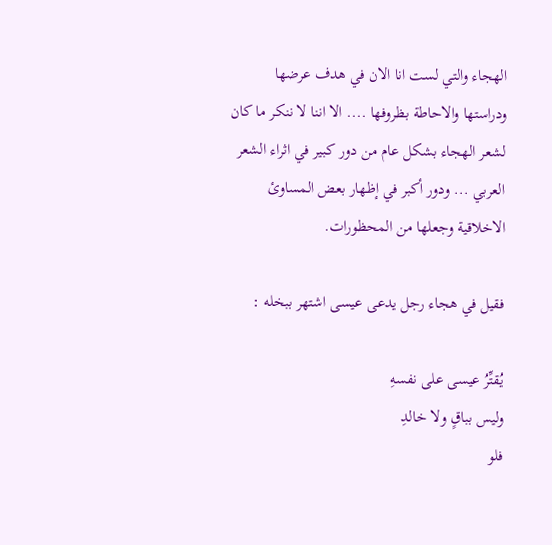الهجاء والتي لست انا الان في هدف عرضها ودراستها والاحاطة بظروفها .... الا اننا لا ننكر ما كان لشعر الهجاء بشكل عام من دور كبير في اثراء الشعر العربي ... ودور أكبر في إظهار بعض المساوئ الاخلاقية وجعلها من المحظورات.

فقيل في هجاء رجل يدعى عيسى اشتهر ببخله :

يُقتِّرُ عيسى على نفسهِ
وليس بباقٍ ولا خالدِ
فلو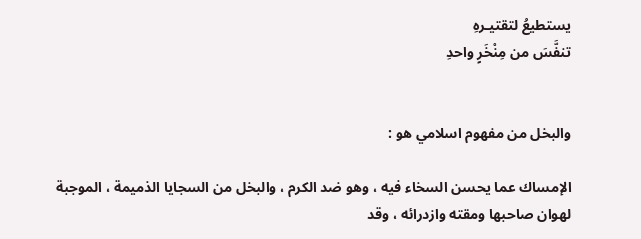يستطيعُ لتقتيـرهِ
تنفَّسَ من مِنْخَرٍ واحدِ


والبخل من مفهوم اسلامي هو :

الإمساك عما يحسن السخاء فيه ، وهو ضد الكرم ، والبخل من السجايا الذميمة ، الموجبة لهوان صاحبها ومقته وازدرائه ، وقد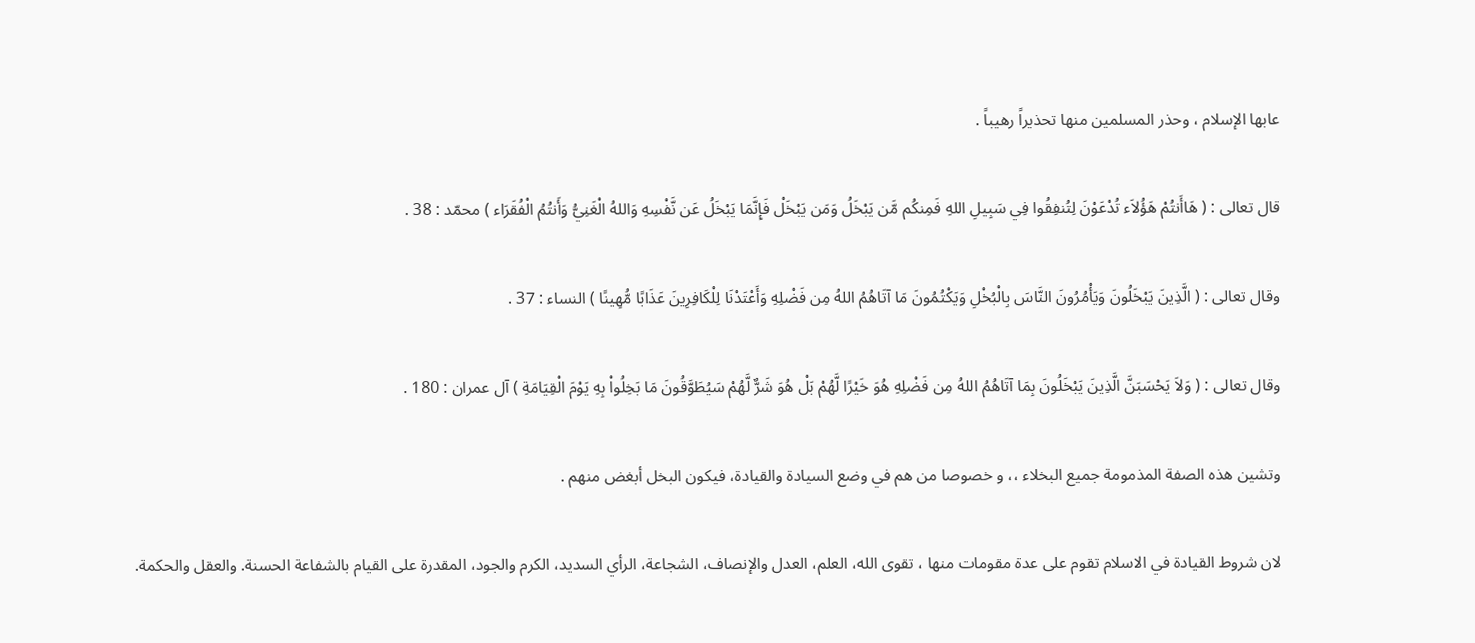عابها الإسلام ، وحذر المسلمين منها تحذيراً رهيباً .

قال تعالى : ( هَاأَنتُمْ هَؤُلاَء تُدْعَوْنَ لِتُنفِقُوا فِي سَبِيلِ اللهِ فَمِنكُم مَّن يَبْخَلُ وَمَن يَبْخَلْ فَإِنَّمَا يَبْخَلُ عَن نَّفْسِهِ وَاللهُ الْغَنِيُّ وَأَنتُمُ الْفُقَرَاء ) محمّد : 38 .

وقال تعالى : ( الَّذِينَ يَبْخَلُونَ وَيَأْمُرُونَ النَّاسَ بِالْبُخْلِ وَيَكْتُمُونَ مَا آتَاهُمُ اللهُ مِن فَضْلِهِ وَأَعْتَدْنَا لِلْكَافِرِينَ عَذَابًا مُّهِينًا ) النساء : 37 .

وقال تعالى : ( وَلاَ يَحْسَبَنَّ الَّذِينَ يَبْخَلُونَ بِمَا آتَاهُمُ اللهُ مِن فَضْلِهِ هُوَ خَيْرًا لَّهُمْ بَلْ هُوَ شَرٌّ لَّهُمْ سَيُطَوَّقُونَ مَا بَخِلُواْ بِهِ يَوْمَ الْقِيَامَةِ ) آل عمران : 180 .

وتشين هذه الصفة المذمومة جميع البخلاء ،، و خصوصا من هم في وضع السيادة والقيادة، فيكون البخل أبغض منهم .

لان شروط القيادة في الاسلام تقوم على عدة مقومات منها ، تقوى الله، العلم، العدل والإنصاف، الشجاعة، الرأي السديد، الكرم والجود، المقدرة على القيام بالشفاعة الحسنة. والعقل والحكمة.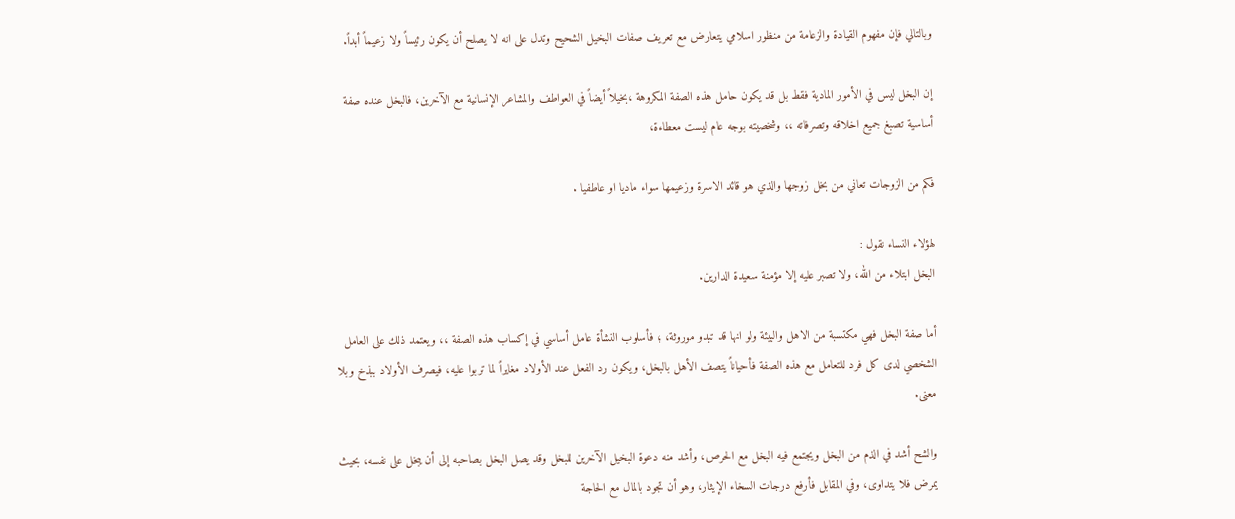وبالتالي فإن مفهوم القيادة والزعامة من منظور اسلامي يتعارض مع تعريف صفات البخيل الشحيح وتدل على انه لا يصلح أن يكون رئيساً ولا زعيماً أبداً.

إن البخل ليس في الأمور المادية فقط بل قد يكون حامل هذه الصفة المكروهة ،بخيلاً أيضاً في العواطف والمشاعر الإنسانية مع الآخرين، فالبخل عنده صفة أساسية تصبغ جميع اخلاقه وتصرفاته ،، وشخصيته بوجه عام ليست معطاءة،

فكم من الزوجات تعاني من بخل زوجها والذي هو قائد الاسرة وزعيمها سواء ماديا او عاطفيا .

لهؤلاء النساء نقول :
البخل ابتلاء من الله، ولا تصبر عليه إلا مؤمنة سعيدة الدارين.

أما صفة البخل فهي مكتسبة من الاهل والبيئة ولو انها قد تبدو موروثة، ؛ فأسلوب النشأة عامل أساسي في إكساب هذه الصفة ،، ويعتمد ذلك على العامل الشخصي لدى كل فرد للتعامل مع هذه الصفة فأحياناً يتصف الأهل بالبخل، ويكون رد الفعل عند الأولاد مغايراً لما تربوا عليه، فيصرف الأولاد ببذخ وبلا معنى.

والشح أشد في الذم من البخل ويجتمع فيه البخل مع الحرص، وأشد منه دعوة البخيل الآخرين للبخل وقد يصل البخل بصاحبه إلى أن يبخل على نفسه، بحيث يمرض فلا يتداوى، وفي المقابل فأرفع درجات السخاء الإيثار، وهو أن تجود بالمال مع الحاجة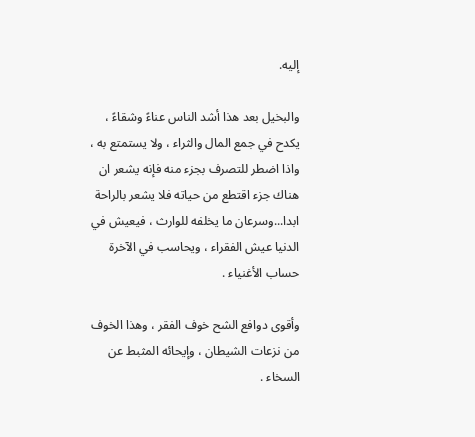إليه.

والبخيل بعد هذا أشد الناس عناءً وشقاءً ، يكدح في جمع المال والثراء ، ولا يستمتع به ، واذا اضطر للتصرف بجزء منه فإنه يشعر ان هناك جزء اقتطع من حياته فلا يشعر بالراحة ابدا...وسرعان ما يخلفه للوارث ، فيعيش في الدنيا عيش الفقراء ، ويحاسب في الآخرة حساب الأغنياء .

وأقوى دوافع الشح خوف الفقر ، وهذا الخوف من نزعات الشيطان ، وإيحائه المثبط عن السخاء .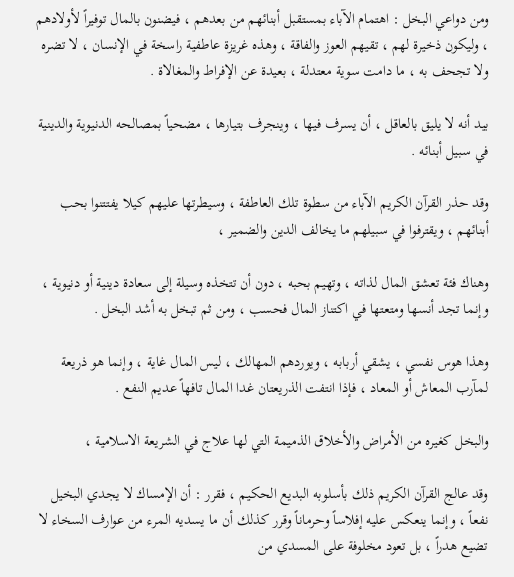ومن دواعي البخل : اهتمام الآباء بمستقبل أبنائهم من بعدهم ، فيضنون بالمال توفيراً لأولادهم ، وليكون ذخيرة لهم ، تقيهم العوز والفاقة ، وهذه غريزة عاطفية راسخة في الإنسان ، لا تضره ولا تجحف به ، ما دامت سوية معتدلة ، بعيدة عن الإفراط والمغالاة .

بيد أنه لا يليق بالعاقل ، أن يسرف فيها ، وينجرف بتيارها ، مضحياً بمصالحه الدنيوية والدينية في سبيل أبنائه .

وقد حذر القرآن الكريم الآباء من سطوة تلك العاطفة ، وسيطرتها عليهم كيلا يفتتنوا بحب أبنائهم ، ويقترفوا في سبيلهم ما يخالف الدين والضمير ،

وهناك فئة تعشق المال لذاته ، وتهيم بحبه ، دون أن تتخذه وسيلة إلى سعادة دينية أو دنيوية ، وإنما تجد أنسها ومتعتها في اكتناز المال فحسب ، ومن ثم تبخل به أشد البخل .

وهذا هوس نفسي ، يشقي أربابه ، ويوردهم المهالك ، ليس المال غاية ، وإنما هو ذريعة لمآرب المعاش أو المعاد ، فإذا انتفت الذريعتان غدا المال تافهاً عديم النفع .

والبخل كغيره من الأمراض والأخلاق الذميمة التي لها علاج في الشريعة الاسلامية ،

وقد عالج القرآن الكريم ذلك بأسلوبه البديع الحكيم ، فقرر : أن الإمساك لا يجدي البخيل نفعاً ، وإنما ينعكس عليه إفلاساً وحرماناً وقرر كذلك أن ما يسديه المرء من عوارف السخاء لا تضيع هدراً ، بل تعود مخلوفة على المسدي من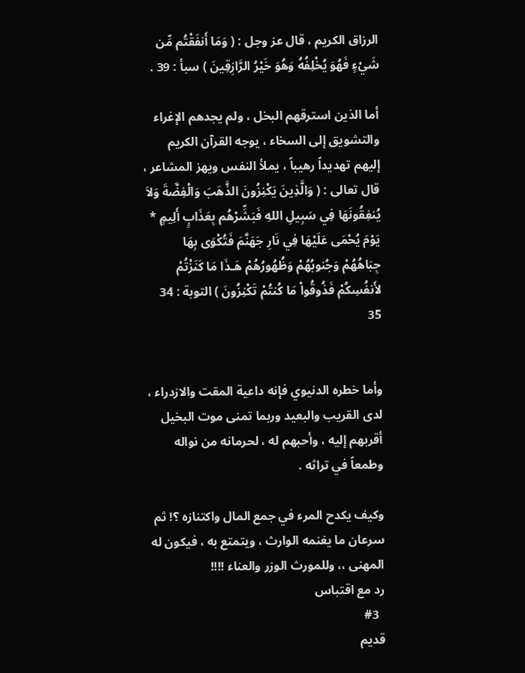الرزاق الكريم ، قال عز وجل : ( وَمَا أَنفَقْتُم مِّن شَيْءٍ فَهُوَ يُخْلِفُهُ وَهُوَ خَيْرُ الرَّازِقِينَ ) سبأ : 39 .

أما الذين استرقهم البخل ، ولم يجدهم الإغراء والتشويق إلى السخاء ، يوجه القرآن الكريم إليهم تهديداً رهيباً ، يملأ النفس ويهز المشاعر ، قال تعالى : ( وَالَّذِينَ يَكْنِزُونَ الذَّهَبَ وَالْفِضَّةَ وَلاَ يُنفِقُونَهَا فِي سَبِيلِ اللهِ فَبَشِّرْهُم بِعَذَابٍ أَلِيمٍ * يَوْمَ يُحْمَى عَلَيْهَا فِي نَارِ جَهَنَّمَ فَتُكْوَى بِهَا جِبَاهُهُمْ وَجُنوبُهُمْ وَظُهُورُهُمْ هَـذَا مَا كَنَزْتُمْ لأَنفُسِكُمْ فَذُوقُواْ مَا كُنتُمْ تَكْنِزُونَ ) التوبة : 34 35


وأما خطره الدنيوي فإنه داعية المقت والازدراء ، لدى القريب والبعيد وربما تمنى موت البخيل أقربهم إليه ، وأحبهم له ، لحرمانه من نواله وطمعاً في تراثه .

وكيف يكدح المرء في جمع المال واكتنازه ؟! ثم سرعان ما يغنمه الوارث ، ويتمتع به ، فيكون له المهنى ،، وللمورث الوزر والعناء !!!!
رد مع اقتباس
  #3
قديم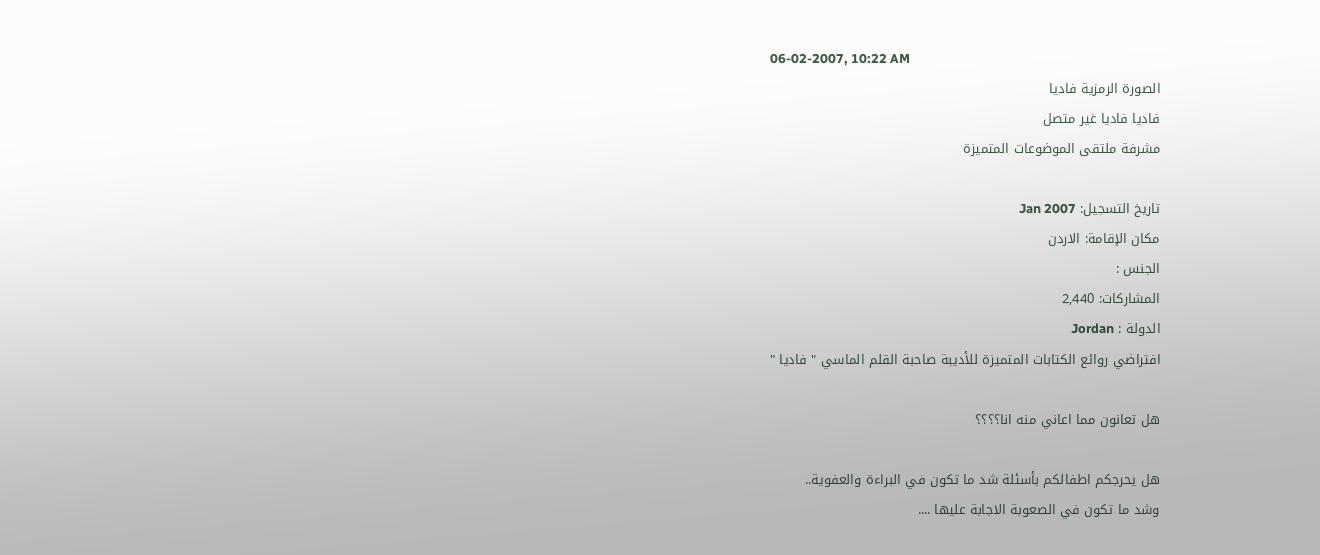06-02-2007, 10:22 AM
الصورة الرمزية فاديا
فاديا فاديا غير متصل
مشرفة ملتقى الموضوعات المتميزة

تاريخ التسجيل: Jan 2007
مكان الإقامة: الاردن
الجنس :
المشاركات: 2,440
الدولة : Jordan
افتراضي روائع الكتابات المتميزة للأديبة صاحبة القلم الماسي " فاديا "

هل تعانون مما اعاني منه انا؟؟؟؟

هل يحرجكم اطفالكم بأسئلة شد ما تكون في البراءة والعفوية..
وشد ما تكون في الصعوبة الاجابة عليها ....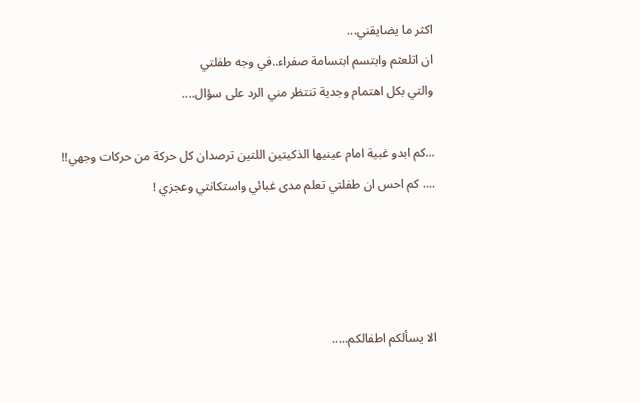اكثر ما يضايقني...
ان اتلعثم وابتسم ابتسامة صفراء..في وجه طفلتي
والتي بكل اهتمام وجدية تنتظر مني الرد على سؤال....

...كم ابدو غبية امام عينيها الذكيتين اللتين ترصدان كل حركة من حركات وجهي!!
.... كم احس ان طفلتي تعلم مدى غبائي واستكانتي وعجزي !




الا يسألكم اطفالكم.....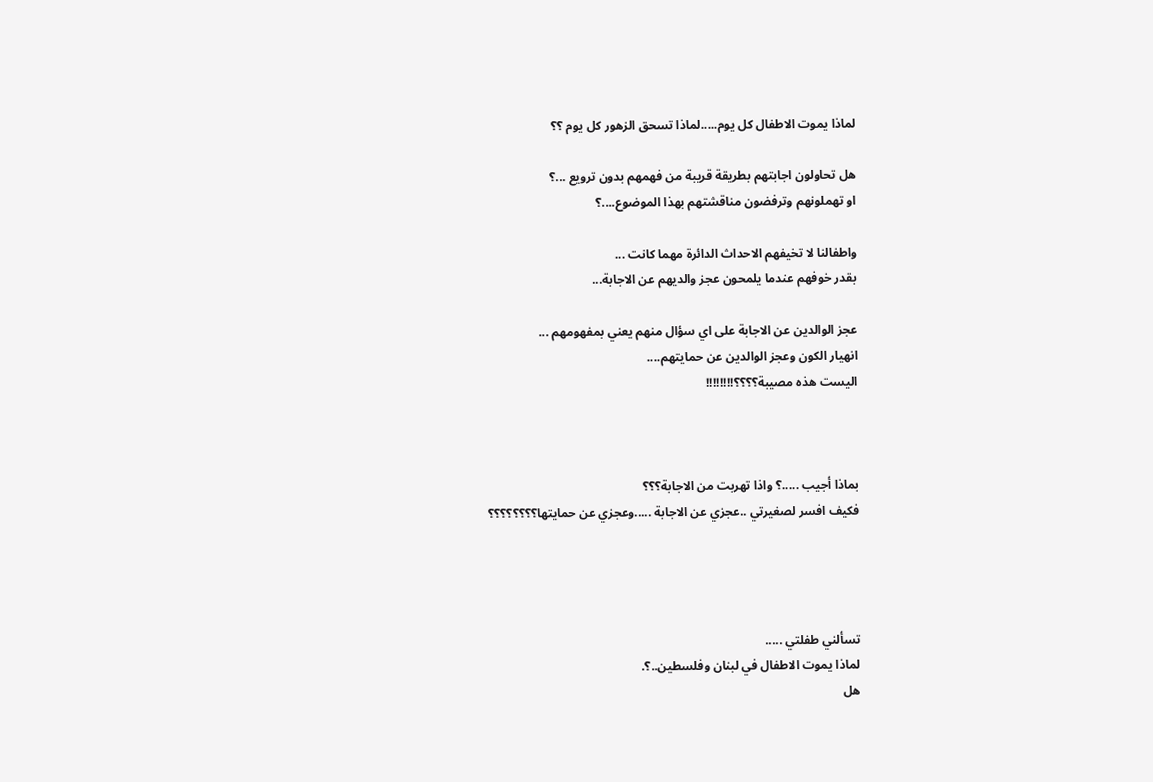لماذا يموت الاطفال كل يوم.....لماذا تسحق الزهور كل يوم ؟؟

هل تحاولون اجابتهم بطريقة قريبة من فهمهم بدون ترويع ...؟
او تهملونهم وترفضون مناقشتهم بهذا الموضوع....؟

واطفالنا لا تخيفهم الاحداث الدائرة مهما كانت ...
بقدر خوفهم عندما يلمحون عجز والديهم عن الاجابة...

عجز الوالدين عن الاجابة على اي سؤال منهم يعني بمفهومهم ...
انهيار الكون وعجز الوالدين عن حمايتهم....
اليست هذه مصيبة؟؟؟؟!!!!!!!!



بماذا أجيب .....؟ واذا تهربت من الاجابة؟؟؟
فكيف افسر لصغيرتي ..عجزي عن الاجابة .....وعجزي عن حمايتها؟؟؟؟؟؟؟؟




تسألني طفلتي .....
لماذا يموت الاطفال في لبنان وفلسطين..؟.
هل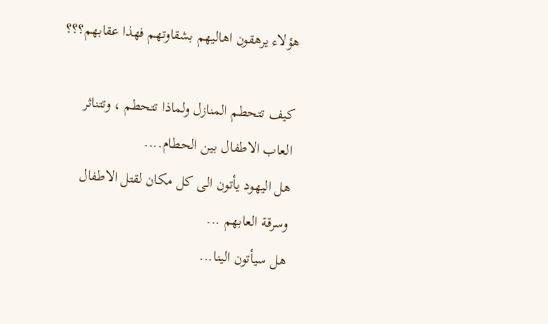هؤلاء يرهقون اهاليهم بشقاوتهم فهذا عقابهم؟؟؟

كيف تتحطم المنازل ولماذا تتحطم ، وتتناثر العاب الاطفال بين الحطام....
هل اليهود يأتون الى كل مكان لقتل الاطفال وسرقة العابهم ...
هل سيأتون الينا...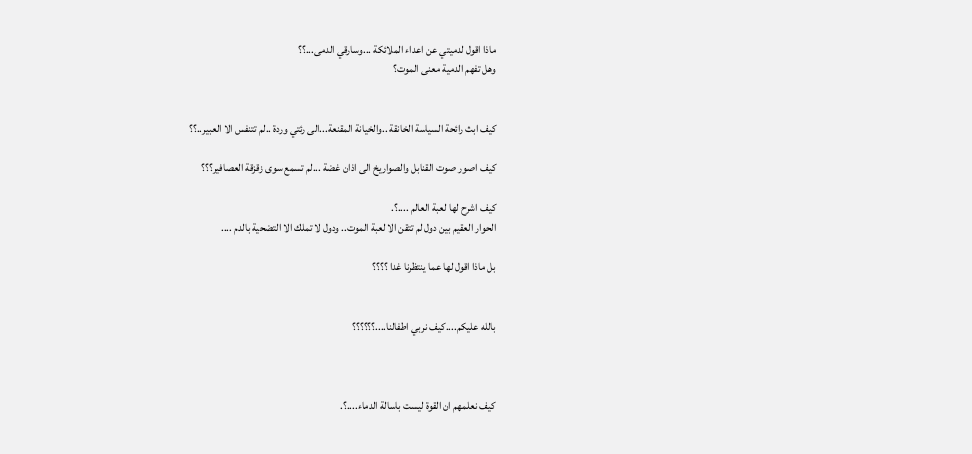ماذا اقول لدميتي عن اعداء الملائكة ...وسارقي الدمى...؟؟
وهل تفهم الدمية معنى الموت؟


كيف ابث رائحة السياسة الخانقة ..والخيانة المقنعة...الى رئتي وردة ..لم تتنفس الا العبير..؟؟

كيف اصور صوت القنابل والصواريخ الى اذان غضة ...لم تسمع سوى زقزقة العصافير؟؟؟

كيف اشرح لها لعبة العالم ....؟.
الحوار العقيم بين دول لم تتقن الا لعبة الموت.. ودول لا تملك الا التضحية بالدم ....

بل ماذا اقول لها عما ينتظرنا غدا ؟؟؟؟


بالله عليكم....كيف نربي اطفالنا....؟؟؟؟؟؟



كيف نعلمهم ان القوة ليست باسالة الدماء....؟.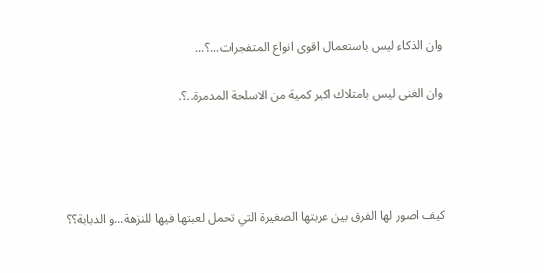وان الذكاء ليس باستعمال اقوى انواع المتفجرات...؟...

وان الغنى ليس بامتلاك اكبر كمية من الاسلحة المدمرة..؟.




كيف اصور لها الفرق بين عربتها الصغيرة التي تحمل لعبتها فيها للنزهة...و الدبابة؟؟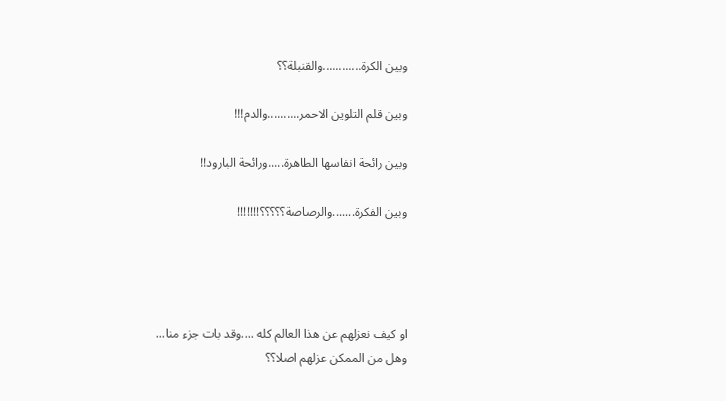وبين الكرة............والقنبلة؟؟

وبين قلم التلوين الاحمر..........والدم!!!

وبين رائحة انفاسها الطاهرة.....ورائحة البارود!!

وبين الفكرة.......والرصاصة؟؟؟؟؟!!!!!!!




او كيف نعزلهم عن هذا العالم كله ....وقد بات جزء منا...
وهل من الممكن عزلهم اصلا؟؟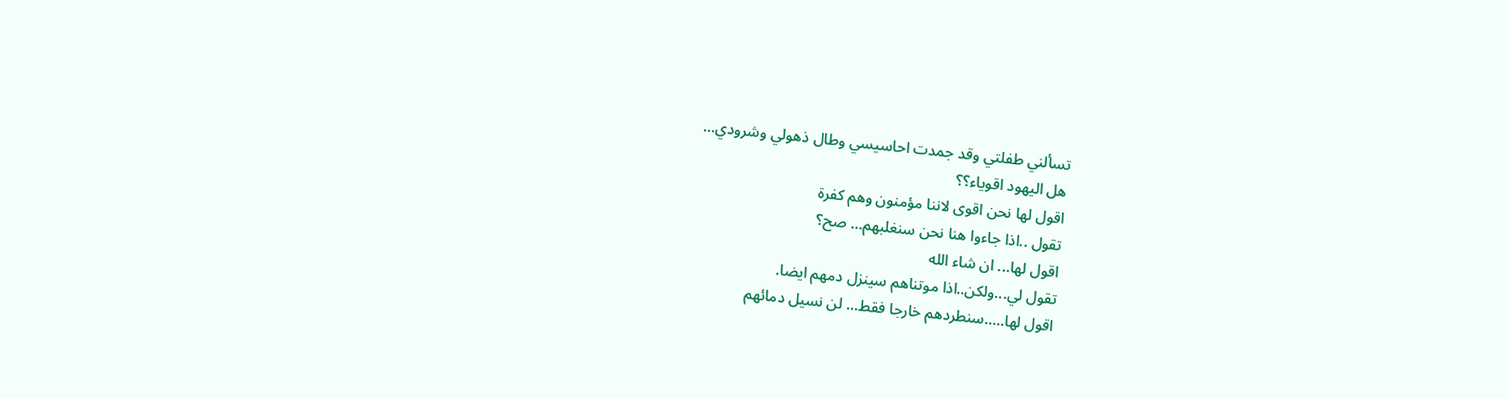تسألني طفلتي وقد جمدت احاسيسي وطال ذهولي وشرودي...
هل اليهود اقوياء؟؟
اقول لها نحن اقوى لاننا مؤمنون وهم كفرة
تقول ..اذا جاءوا هنا نحن سنغلبهم... صح؟
اقول لها... ان شاء الله
تقول لي...ولكن..اذا موتناهم سينزل دمهم ايضا.
اقول لها.....سنطردهم خارجا فقط... لن نسيل دمائهم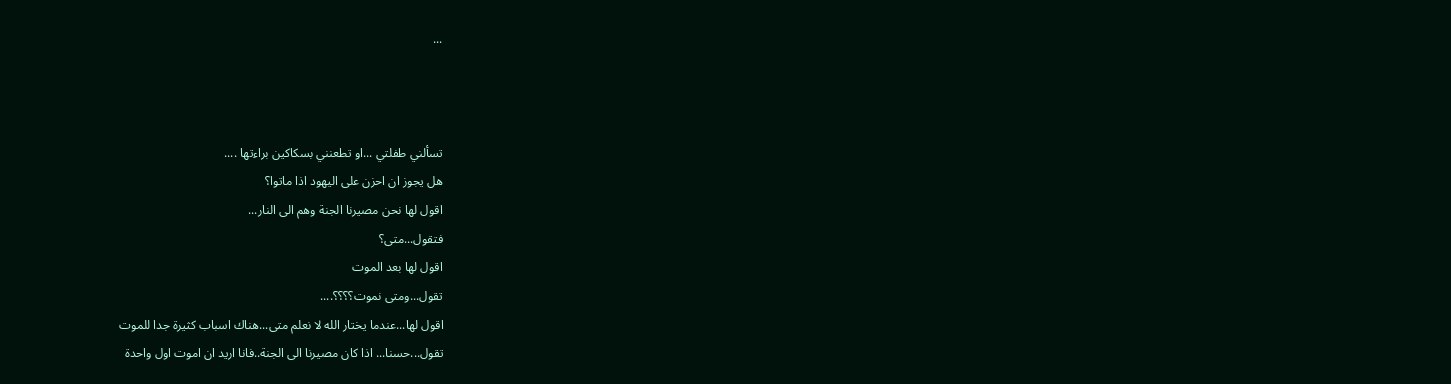...



تسألني طفلتي ...او تطعنني بسكاكين براءتها ....
هل يجوز ان احزن على اليهود اذا ماتوا؟
اقول لها نحن مصيرنا الجنة وهم الى النار...
فتقول...متى؟
اقول لها بعد الموت
تقول...ومتى نموت؟؟؟؟....
اقول لها...عندما يختار الله لا نعلم متى...هناك اسباب كثيرة جدا للموت
تقول...حسنا... اذا كان مصيرنا الى الجنة..فانا اريد ان اموت اول واحدة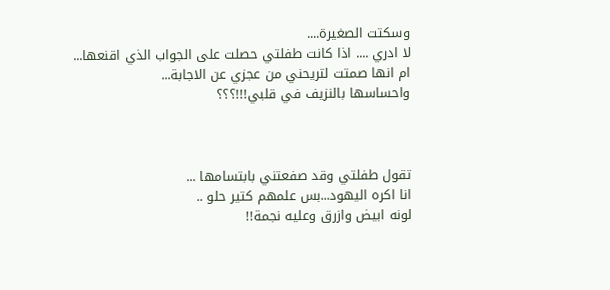وسكتت الصغيرة....
لا ادري .... اذا كانت طفلتي حصلت على الجواب الذي اقنعها...
ام انها صمتت لتريحني من عجزي عن الاجابة...
واحساسها بالنزيف في قلبي!!!؟؟؟



تقول طفلتي وقد صفعتني بابتسامها ...
انا اكره اليهود...بس علمهم كتير حلو ..
لونه ابيض وازرق وعليه نجمة!!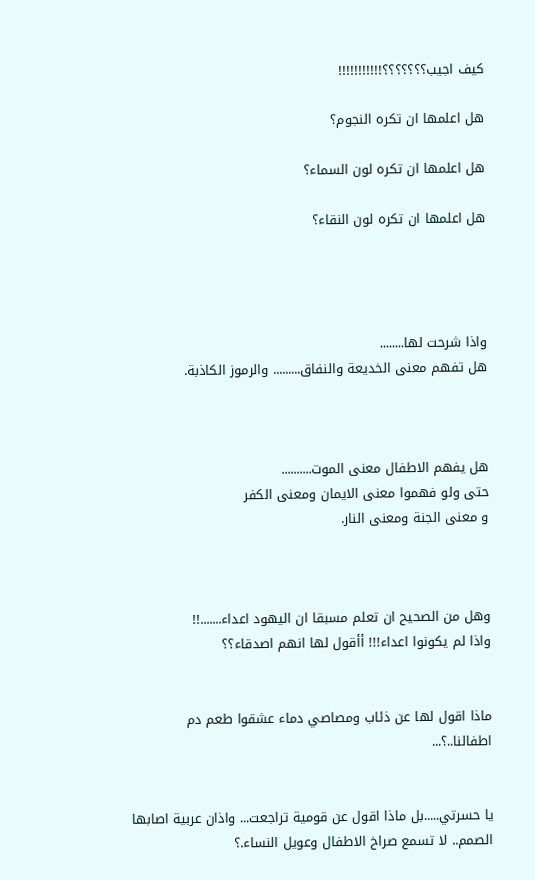كيف اجيب؟؟؟؟؟؟؟!!!!!!!!!!!

هل اعلمها ان تكره النجوم؟

هل اعلمها ان تكره لون السماء؟

هل اعلمها ان تكره لون النقاء؟




واذا شرحت لها........
هل تفهم معنى الخديعة والنفاق......... والرموز الكاذبة.



هل يفهم الاطفال معنى الموت..........
حتى ولو فهموا معنى الايمان ومعنى الكفر
و معنى الجنة ومعنى النار.



وهل من الصحيح ان تعلم مسبقا ان اليهود اعداء.......!!
واذا لم يكونوا اعداء!!! أأقول لها انهم اصدقاء؟؟


ماذا اقول لها عن ذئاب ومصاصي دماء عشقوا طعم دم اطفالنا..؟...


يا حسرتي.....بل ماذا اقول عن قومية تراجعت... واذان عربية اصابها الصمم.. لا تسمع صراخ الاطفال وعويل النساء.؟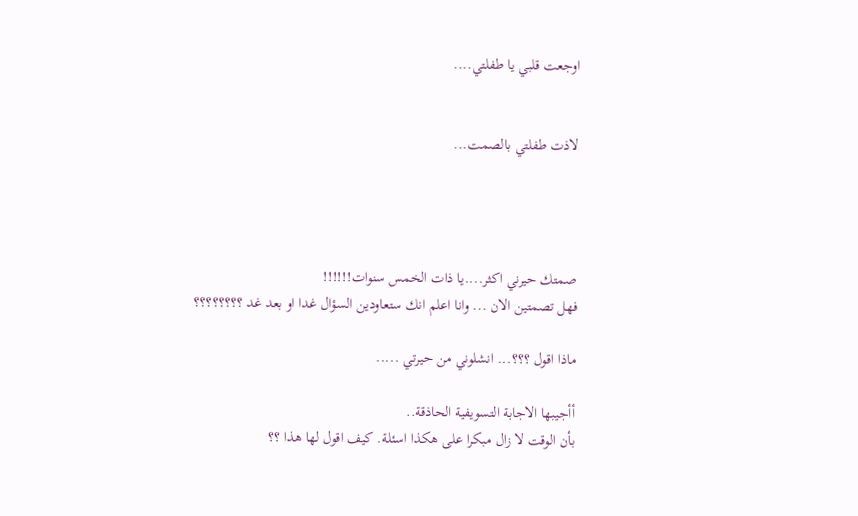اوجعت قلبي يا طفلتي....


لاذت طفلتي بالصمت...




صمتك حيرني اكثر....يا ذات الخمس سنوات!!!!!!
فهل تصمتين الان ... وانا اعلم انك ستعاودين السؤال غدا او بعد غد ؟؟؟؟؟؟؟؟

ماذا اقول ؟؟؟... انشلوني من حيرتي .....

أأجيبها الاجابة التسويفية الحاذقة..
بأن الوقت لا زال مبكرا على هكذا اسئلة. كيف اقول لها هذا ؟؟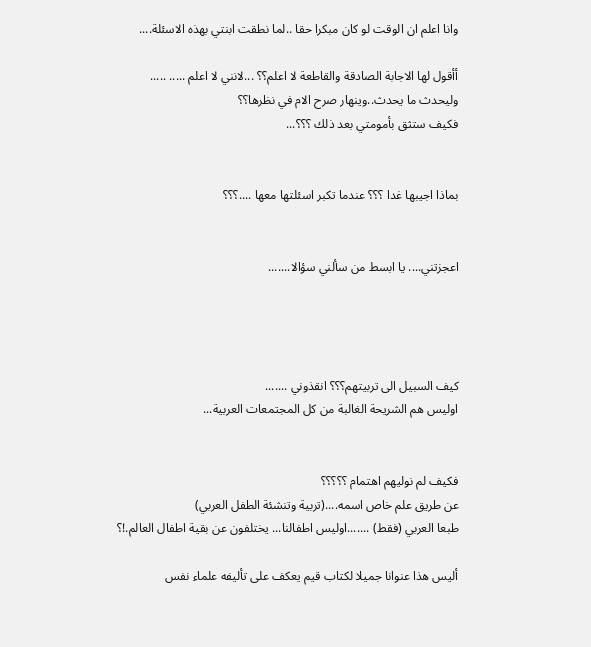وانا اعلم ان الوقت لو كان مبكرا حقا ..لما نطقت ابنتي بهذه الاسئلة....

أأقول لها الاجابة الصادقة والقاطعة لا اعلم؟؟ ...لانني لا اعلم ..... .....
وليحدث ما يحدث..وينهار صرح الام في نظرها؟؟
فكيف ستثق بأمومتي بعد ذلك ؟؟؟...


بماذا اجيبها غدا ؟؟؟ عندما تكبر اسئلتها معها ....؟؟؟


اعجزتني.... يا ابسط من سألني سؤالا.......




كيف السبيل الى تربيتهم؟؟؟ انقذوني .......
اوليس هم الشريحة الغالبة من كل المجتمعات العربية...


فكيف لم نوليهم اهتمام ؟؟؟؟؟
عن طريق علم خاص اسمه....(تربية وتنشئة الطفل العربي)
طبعا العربي (فقط) .......اوليس اطفالنا... يختلفون عن بقية اطفال العالم.!؟

أليس هذا عنوانا جميلا لكتاب قيم يعكف على تأليفه علماء نفس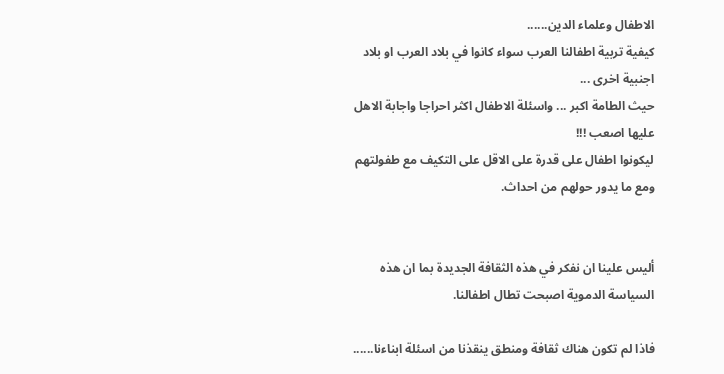الاطفال وعلماء الدين......
كيفية تربية اطفالنا العرب سواء كانوا في بلاد العرب او بلاد اجنبية اخرى ...
حيث الطامة اكبر ... واسئلة الاطفال اكثر احراجا واجابة الاهل عليها اصعب !!!
ليكونوا اطفال على قدرة على الاقل على التكيف مع طفولتهم ومع ما يدور حولهم من احداث.


أليس علينا ان نفكر في هذه الثقافة الجديدة بما ان هذه السياسة الدموية اصبحت تطال اطفالنا.

فاذا لم تكون هناك ثقافة ومنطق ينقذنا من اسئلة ابناءنا......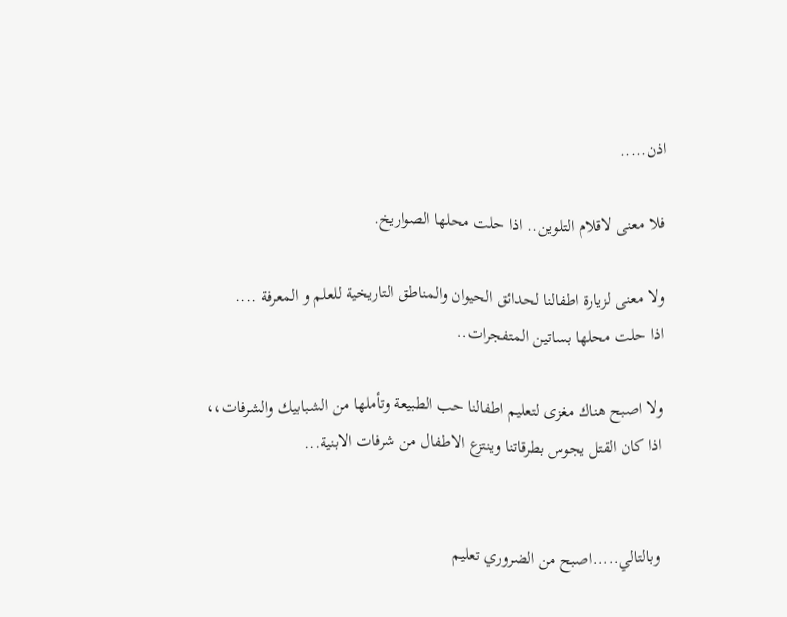اذن.....

فلا معنى لاقلام التلوين.. اذا حلت محلها الصواريخ.

ولا معنى لزيارة اطفالنا لحدائق الحيوان والمناطق التاريخية للعلم و المعرفة ....
اذا حلت محلها بساتين المتفجرات..

ولا اصبح هناك مغزى لتعليم اطفالنا حب الطبيعة وتأملها من الشبابيك والشرفات،،
اذا كان القتل يجوس بطرقاتنا وينتزع الاطفال من شرفات الابنية...


وبالتالي.....اصبح من الضروري تعليم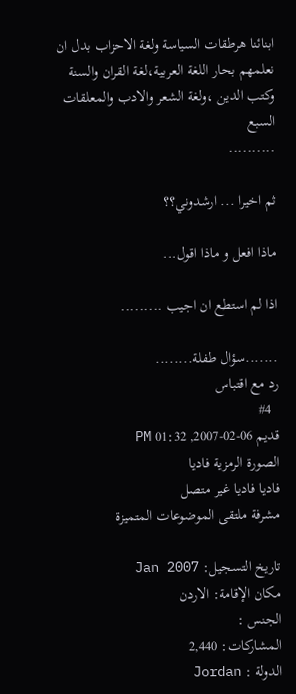ابنائنا هرطقات السياسة ولغة الاحزاب بدل ان نعلمهم بحار اللغة العربية،لغة القران والسنة وكتب الدين ،ولغة الشعر والادب والمعلقات السبع
..........

ثم اخيرا ... ارشدوني؟؟

ماذا افعل و ماذا اقول...

اذا لم استطع ان اجيب .........

.......سؤال طفلة........
رد مع اقتباس
  #4
قديم 06-02-2007, 01:32 PM
الصورة الرمزية فاديا
فاديا فاديا غير متصل
مشرفة ملتقى الموضوعات المتميزة

تاريخ التسجيل: Jan 2007
مكان الإقامة: الاردن
الجنس :
المشاركات: 2,440
الدولة : Jordan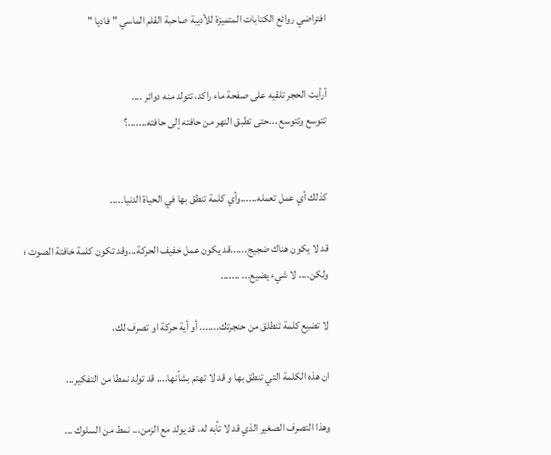افتراضي روائع الكتابات المتميزة للأديبة صاحبة القلم الماسي " فاديا "


أرأيت الحجر تلقيه على صفحة ماء راكد، تتولد منه دوائر ....
تتوسع وتتوسع ...حتى تطبق النهر من حافته إلى حافته.......؟


كذلك أي عمل تعمله......وأي كلمة تنطق بها في الحياة الدنيا.....

قد لا يكون هناك ضجيج......قد يكون عمل خفيف الحركة...وقد تكون كلمة خافتة الصوت ؛
ولكن.... لا شيء يضيع... .......

لا تضيع كلمة تنطلق من حنجرتك....... أو أية حركة او تصرف لك،

ان هذه الكلمة التي تنطق بها و قد لا تهتم بشأنها.... قد تولد نمطا من التفكير...

وهذا التصرف الصغير الذي قد لا تأبه له، قد يولد مع الزمن... نمط من السلوك ...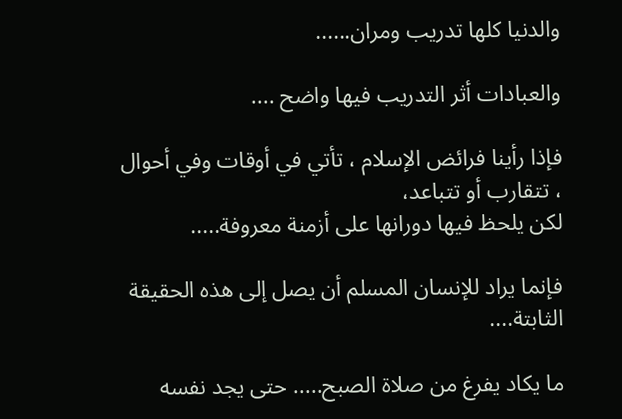والدنيا كلها تدريب ومران......

والعبادات أثر التدريب فيها واضح ....

فإذا رأينا فرائض الإسلام ، تأتي في أوقات وفي أحوال ، تتقارب أو تتباعد،
لكن يلحظ فيها دورانها على أزمنة معروفة.....

فإنما يراد للإنسان المسلم أن يصل إلى هذه الحقيقة الثابتة....

ما يكاد يفرغ من صلاة الصبح..... حتى يجد نفسه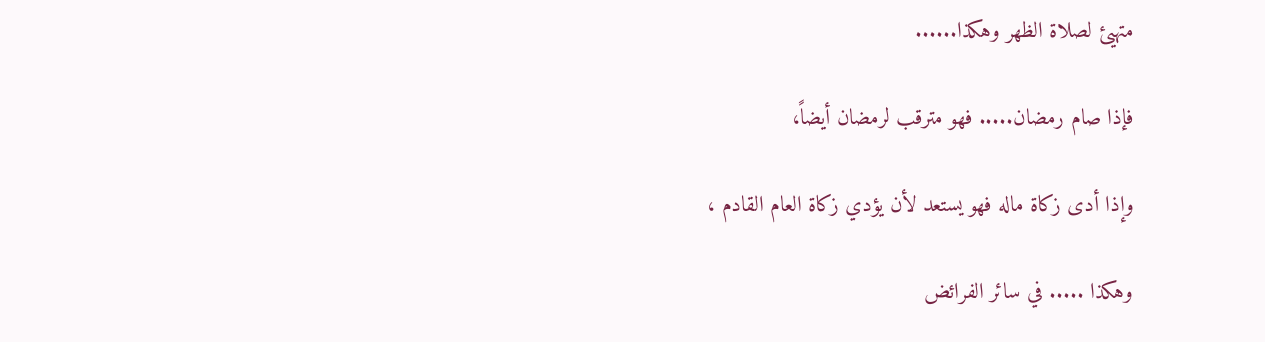متهيئ لصلاة الظهر وهكذا......

فإذا صام رمضان..... فهو مترقب لرمضان أيضاً،

وإذا أدى زكاة ماله فهو يستعد لأن يؤدي زكاة العام القادم ،

وهكذا ..... في سائر الفرائض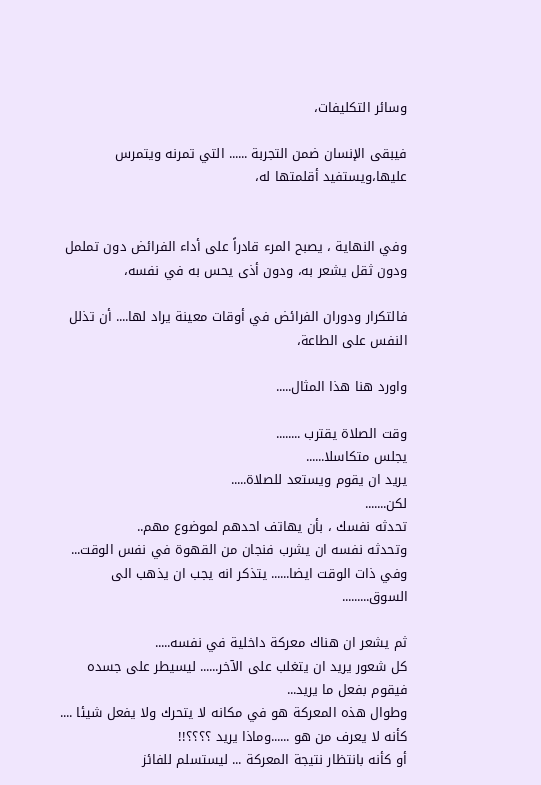وسائر التكليفات،

فيبقى الإنسان ضمن التجربة ...... التي تمرنه ويتمرس عليها،ويستفيد أقلمتها له،


وفي النهاية ، يصبح المرء قادراً على أداء الفرائض دون تململ ودون ثقل يشعر به، ودون أذى يحس به في نفسه،

فالتكرار ودوران الفرائض في أوقات معينة يراد لها.... أن تذلل النفس على الطاعة،

واورد هنا هذا المثال.....

وقت الصلاة يقترب ........
يجلس متكاسلا......
يريد ان يقوم ويستعد للصلاة.....
لكن.......
تحدثه نفسك ، بأن يهاتف احدهم لموضوع مهم..
وتحدثه نفسه ان يشرب فنجان من القهوة في نفس الوقت...
وفي ذات الوقت ايضا...... يتذكر انه يجب ان يذهب الى السوق.........

ثم يشعر ان هناك معركة داخلية في نفسه.....
كل شعور يريد ان يتغلب على الآخر...... ليسيطر على جسده فيقوم بفعل ما يريد...
وطوال هذه المعركة هو في مكانه لا يتحرك ولا يفعل شيئا ....
كأنه لا يعرف من هو ......وماذا يريد ؟؟؟؟!!
أو كأنه بانتظار نتيجة المعركة ... ليستسلم للفائز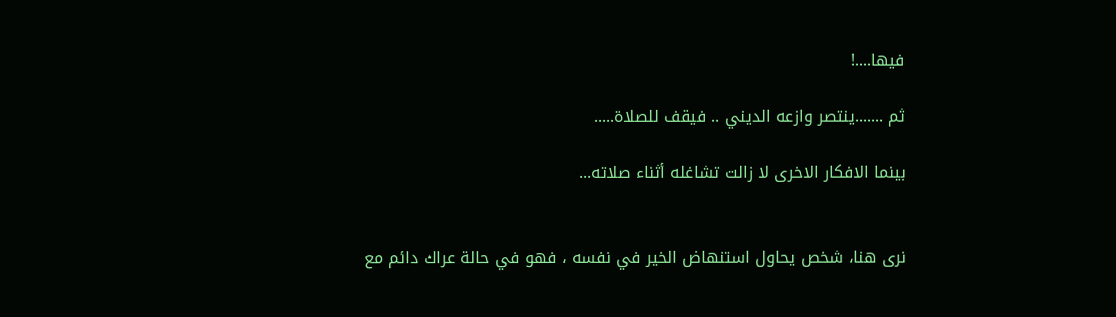فيها....!

ثم .......ينتصر وازعه الديني .. فيقف للصلاة.....

بينما الافكار الاخرى لا زالت تشاغله أثناء صلاته...


نرى هنا، شخص يحاول استنهاض الخير في نفسه ، فهو في حالة عراك دائم مع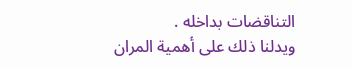التناقضات بداخله .
ويدلنا ذلك على أهمية المران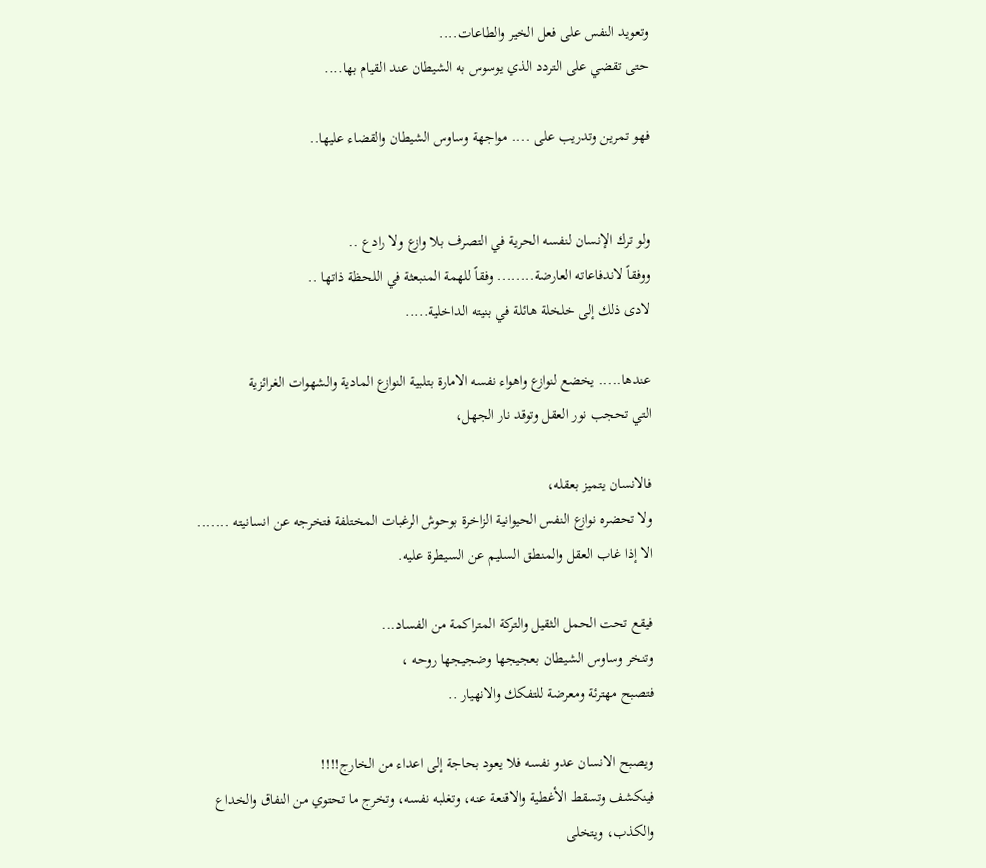وتعويد النفس على فعل الخير والطاعات....
حتى تقضي على التردد الذي يوسوس به الشيطان عند القيام بها....

فهو تمرين وتدريب على .... مواجهة وساوس الشيطان والقضاء عليها..


ولو ترك الإنسان لنفسه الحرية في التصرف بلا وازع ولا رادع ..
ووفقاً لاندفاعاته العارضة........ وفقاً للهمة المنبعثة في اللحظة ذاتها ..
لادى ذلك إلى خلخلة هائلة في بنيته الداخلية.....

عندها..... يخضع لنوازع واهواء نفسه الامارة بتلبية النوازع المادية والشهوات الغرائزية
التي تحجب نور العقل وتوقد نار الجهل،

فالانسان يتميز بعقله،
ولا تحضره نوازع النفس الحيوانية الزاخرة بوحوش الرغبات المختلفة فتخرجه عن انسانيته .......
الا إذا غاب العقل والمنطق السليم عن السيطرة عليه.

فيقع تحت الحمل الثقيل والتركة المتراكمة من الفساد...
وتنخر وساوس الشيطان بعجيجها وضجيجها روحه ،
فتصبح مهترئة ومعرضة للتفكك والانهيار ..

ويصبح الانسان عدو نفسه فلا يعود بحاجة إلى اعداء من الخارج!!!!
فينكشف وتسقط الأغطية والاقنعة عنه، وتغلبه نفسه، وتخرج ما تحتوي من النفاق والخداع والكذب، ويتخلى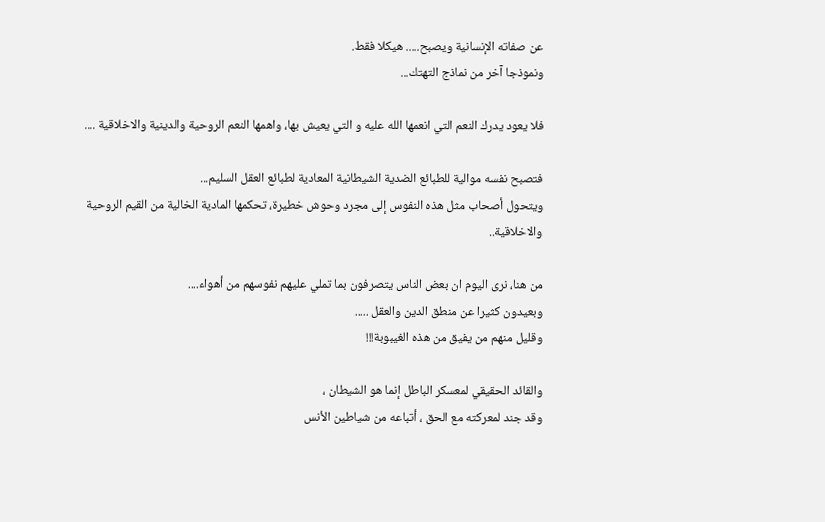عن صفاته الإنسانية ويصبح..... هيكلا فقط.
ونموذجا آخر من نماذج التهتك...

فلا يعود يدرك النعم التي انعمها الله عليه و التي يعيش بها، واهمها النعم الروحية والدينية والاخلاقية ....

فتصبح نفسه موالية للطبائع الضدية الشيطانية المعادية لطبائع العقل السليم...
ويتحول أصحاب مثل هذه النفوس إلى مجرد وحوش خطيرة، تحكمها المادية الخالية من القيم الروحية والاخلاقية..

من هنا، نرى اليوم ان بعض الناس يتصرفون بما تملي عليهم نفوسهم من أهواء....
وبعيدون كثيرا عن منطق الدين والعقل .....
وقليل منهم من يفيق من هذه الغيبوبة!!!

والقائد الحقيقي لمعسكر الباطل إنما هو الشيطان ،
وقد جند لمعركته مع الحق ، أتباعه من شياطين الأنس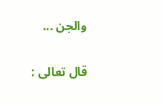والجن ...

قال تعالى :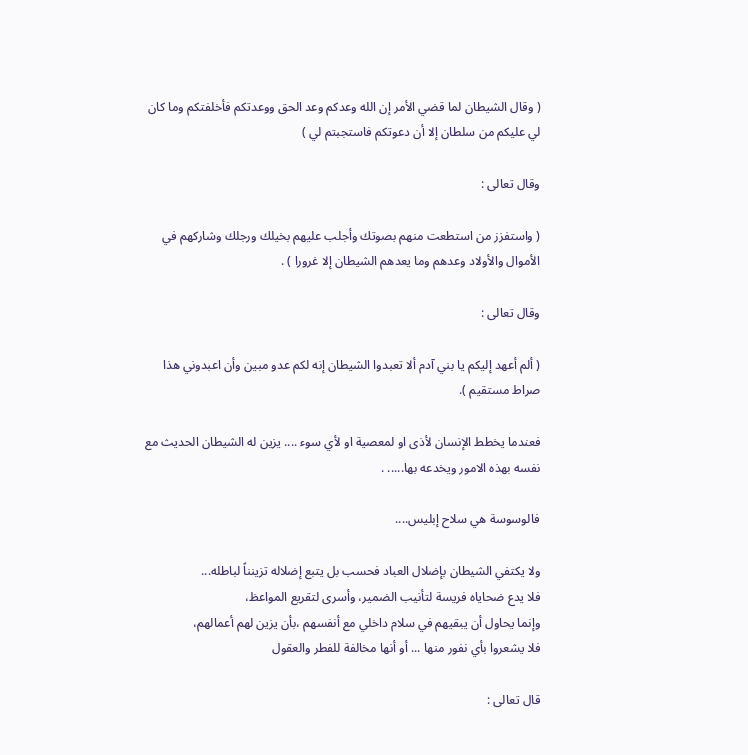( وقال الشيطان لما قضي الأمر إن الله وعدكم وعد الحق ووعدتكم فأخلفتكم وما كان لي عليكم من سلطان إلا أن دعوتكم فاستجبتم لي )

وقال تعالى :

( واستفزز من استطعت منهم بصوتك وأجلب عليهم بخيلك ورجلك وشاركهم في الأموال والأولاد وعدهم وما يعدهم الشيطان إلا غرورا ) .

وقال تعالى :

( ألم أعهد إليكم يا بني آدم ألا تعبدوا الشيطان إنه لكم عدو مبين وأن اعبدوني هذا صراط مستقيم ).

فعندما يخطط الإنسان لأذى او لمعصية او لأي سوء .... يزين له الشيطان الحديث مع نفسه بهذه الامور ويخدعه بها..... .

فالوسوسة هي سلاح إبليس....

ولا يكتفي الشيطان بإضلال العباد فحسب بل يتبع إضلاله تزينناً لباطله...
فلا يدع ضحاياه فريسة لتأنيب الضمير، وأسرى لتقريع المواعظ،
وإنما يحاول أن يبقيهم في سلام داخلي مع أنفسهم ،بأن يزين لهم أعمالهم،
فلا يشعروا بأي نفور منها ... أو أنها مخالفة للفطر والعقول

قال تعالى :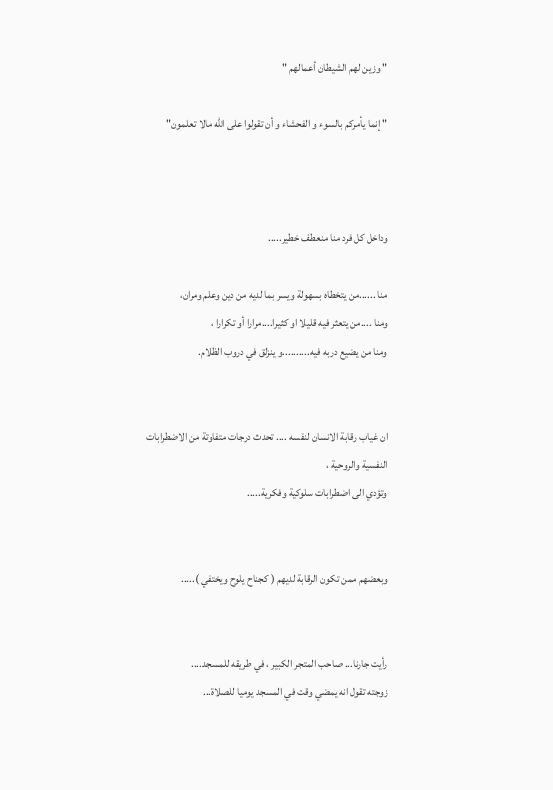" وزين لهم الشيطان أعمالهم "

" إنما يأمركم بالسوء و الفحشاء و أن تقولوا على الله مالا تعلمون"



وداخل كل فرد منا منعطف خطير.....

منا ......من يتخطاه بسهولة ويسر بما لديه من دين وعلم ومران،
ومنا ....من يتعثر فيه قليلا او كثيرا....مرارا أو تكرارا ،
ومنا من يضيع دربه فيه..........و ينزلق في دروب الظلام.


ان غياب رقابة الانسان لنفسه .... تحدث درجات متفاوتة من الاضطرابات النفسية والروحية ،
وتؤدي الى اضطرابات سلوكية وفكرية.....


وبعضهم ممن تكون الرقابة لديهم ( كجناح يلوح ويختفي ).....


رأيت جارنا... صاحب المتجر الكبير ، في طريقه للمسجد....
زوجته تقول انه يمضي وقت في المسجد يوميا للصلاة...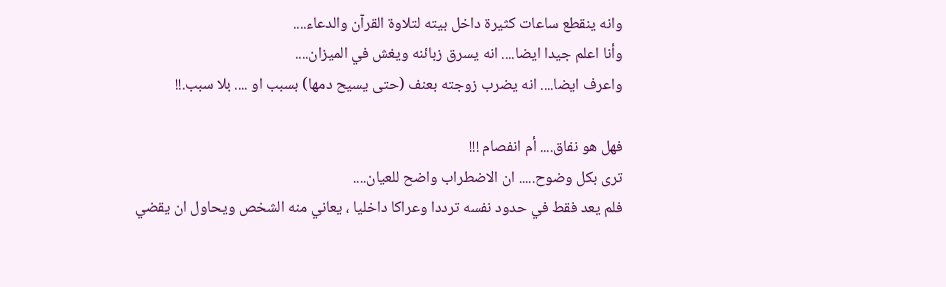وانه ينقطع ساعات كثيرة داخل بيته لتلاوة القرآن والدعاء....
وأنا اعلم جيدا ايضا.... انه يسرق زبائنه ويغش في الميزان....
واعرف ايضا.... انه يضرب زوجته بعنف (حتى يسيح دمها) بسبب او .... بلا سبب.!!

فهل هو نفاق.... أم انفصام !!!
ترى بكل وضوح..... ان الاضطراب واضح للعيان....
فلم يعد فقط في حدود نفسه ترددا وعراكا داخليا ، يعاني منه الشخص ويحاول ان يقضي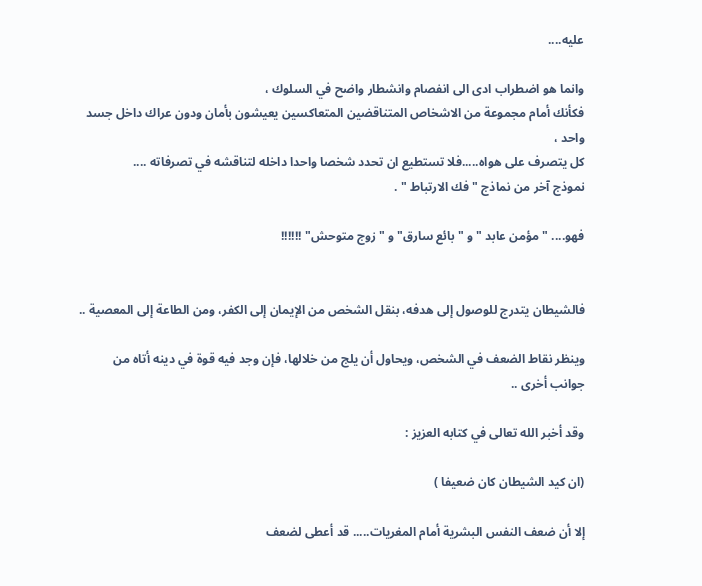عليه....

وانما هو اضطراب ادى الى انفصام وانشطار واضح في السلوك ،
فكأنك أمام مجموعة من الاشخاص المتناقضين المتعاكسين يعيشون بأمان ودون عراك داخل جسد واحد ،
كل يتصرف على هواه.....فلا تستطيع ان تحدد شخصا واحدا داخله لتناقشه في تصرفاته ....
نموذج آخر من نماذج " فك الارتباط " .

فهو.... " مؤمن عابد " و " بائع سارق" و " زوج متوحش" !!!!!!


فالشيطان يتدرج للوصول إلى هدفه، بنقل الشخص من الإيمان إلى الكفر، ومن الطاعة إلى المعصية ..

وينظر نقاط الضعف في الشخص، ويحاول أن يلج من خلالها، فإن وجد فيه قوة في دينه أتاه من جوانب أخرى ..

وقد أخبر الله تعالى في كتابه العزيز :

(ان كيد الشيطان كان ضعيفا )

إلا أن ضعف النفس البشرية أمام المغريات..... قد أعطى لضعف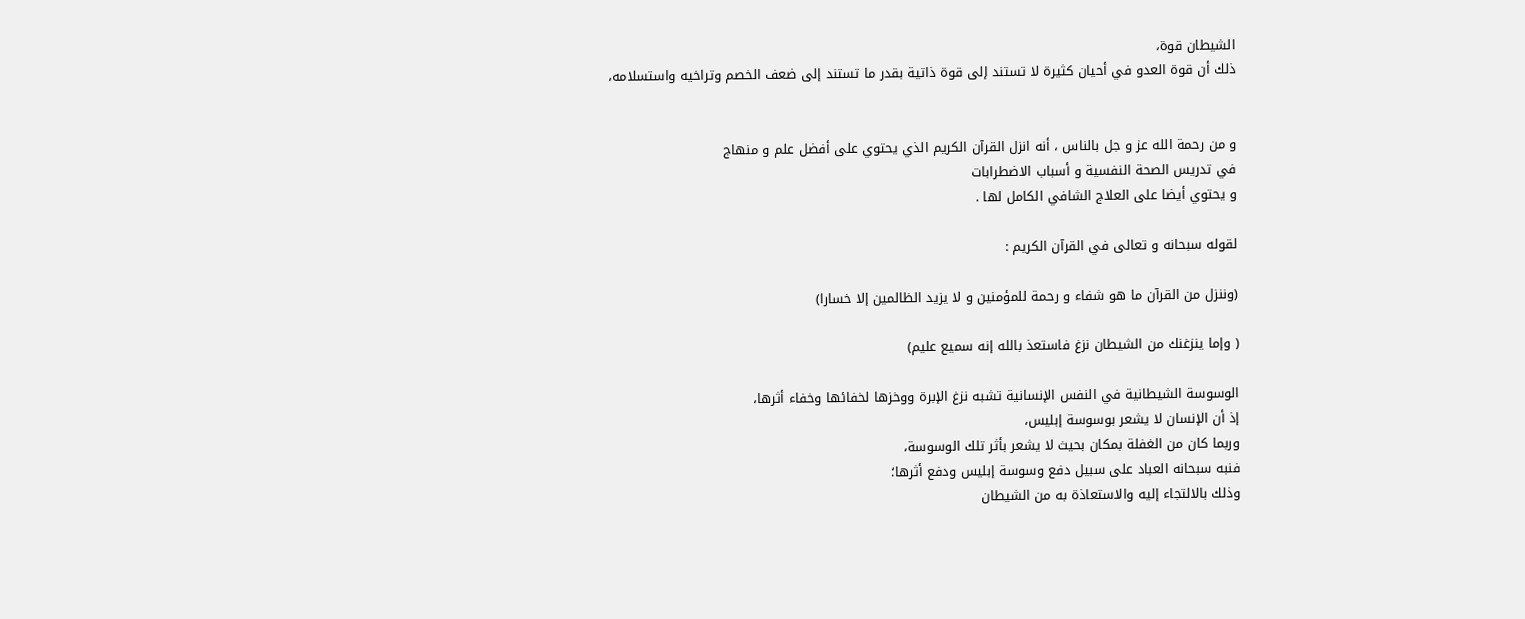الشيطان قوة،
ذلك أن قوة العدو في أحيان كثيرة لا تستند إلى قوة ذاتية بقدر ما تستند إلى ضعف الخصم وتراخيه واستسلامه،


و من رحمة الله عز و جل بالناس ، أنه انزل القرآن الكريم الذي يحتوي على أفضل علم و منهاج
في تدريس الصحة النفسية و أسباب الاضطرابات
و يحتوي أيضا على العلاج الشافي الكامل لها .

لقوله سبحانه و تعالى في القرآن الكريم :

(وننزل من القرآن ما هو شفاء و رحمة للمؤمنين و لا يزيد الظالمين إلا خسارا)

( وإما ينزغنك من الشيطان نزغ فاستعذ بالله إنه سميع عليم)

الوسوسة الشيطانية في النفس الإنسانية تشبه نزغ الإبرة ووخزها لخفائها وخفاء أثرها،
إذ أن الإنسان لا يشعر بوسوسة إبليس،
وربما كان من الغفلة بمكان بحيث لا يشعر بأثر تلك الوسوسة،
فنبه سبحانه العباد على سبيل دفع وسوسة إبليس ودفع أثرها؛
وذلك بالالتجاء إليه والاستعاذة به من الشيطان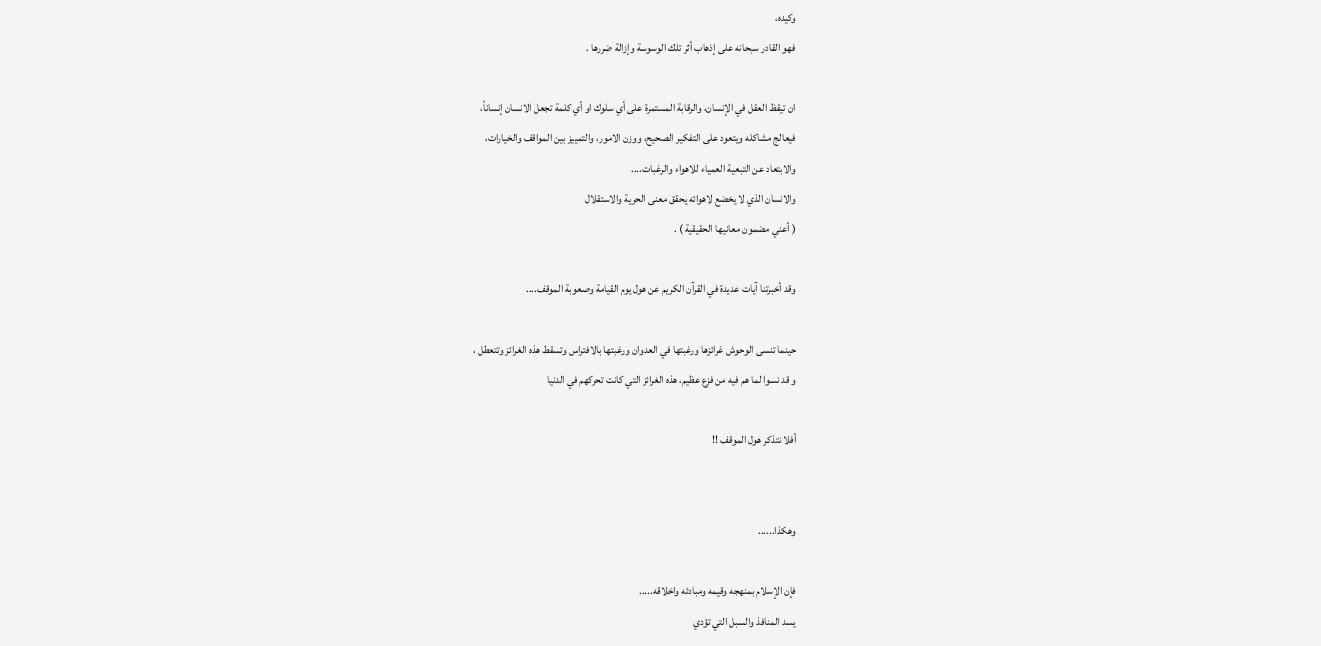وكيده،
فهو القادر سبحانه على إذهاب أثر تلك الوسوسة وإزالة ضررها .

ان تيقظ العقل في الإنسان، والرقابة المستمرة على أي سلوك او أي كلمة تجعل الانسان إنساناً،
فيعالج مشاكله ويتعود على التفكير الصحيح، ووزن الامور، والتمييز بين المواقف والخيارات،
والابتعاد عن التبعية العمياء للاهواء والرغبات....
والانسان الذي لا يخضع لاهوائه يحقق معنى الحرية والاستقلال
( أعني مضمون معانيها الحقيقية ) .

وقد أخبرتنا آيات عديدة في القرآن الكريم عن هول يوم القيامة وصعوبة الموقف....

حينما تنسى الوحوش غرائزها ورغبتها في العدوان ورغبتها بالافتراس وتسقط هذه الغرائز وتتعطل ،
و قد نسوا لما هم فيه من فزع عظيم، هذه الغرائز التي كانت تحركهم في الدنيا

أفلا نتذكر هول الموقف !!


وهكذا......

فإن الإسلام بمنهجه وقيمه ومبادئه واخلاقه.....
يسد المنافذ والسبل التي تؤدي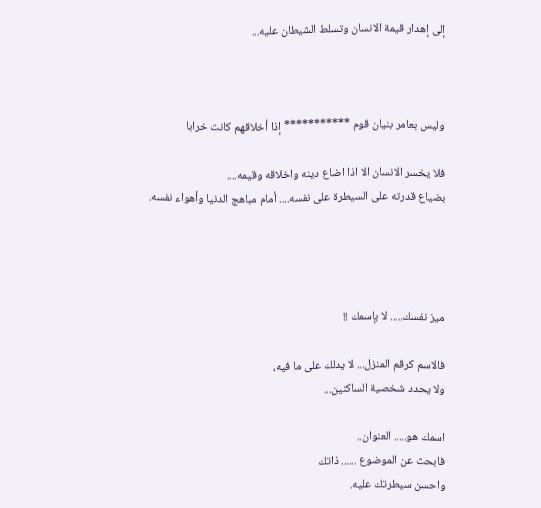إلى إهدار قيمة الانسان وتسلط الشيطان عليه...



وليس بعامر بنيان قوم *********** إذا أخلاقهم كانت خرابا

فلا يخسر الانسان الا اذا اضاع دينه واخلاقه وقيمه....
بضياع قدرته على السيطرة على نفسه.... أمام مباهج الدنيا وأهواء نفسه.




ميز نفسك..... لا بإسمك !!

فالاسم كرقم المنزل... لا يدلك على ما فيه،
ولا يحدد شخصية الساكنين...

اسمك هو..... العنوان..
فابحث عن الموضوع ...... ذاتك
واحسن سيطرتك عليه.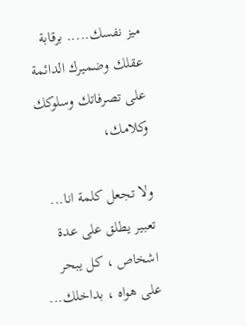ميز نفسك..... برقابة عقلك وضميرك الدائمة على تصرفاتك وسلوكك وكلامك،

ولا تجعل كلمة انا... تعبير يطلق على عدة اشخاص ، كل يبحر على هواه ، بداخلك...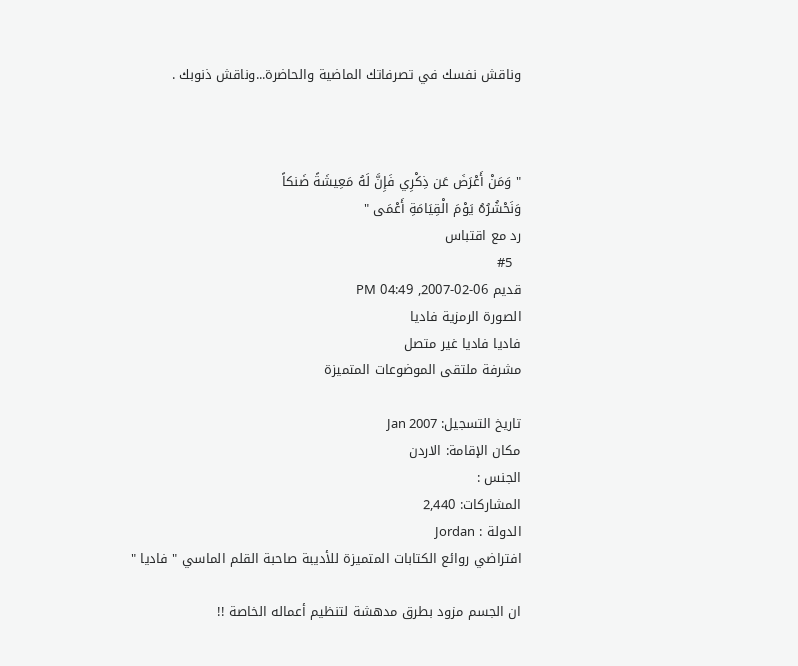وناقش نفسك في تصرفاتك الماضية والحاضرة...وناقش ذنوبك .



" وَمَنْ أَعْرَضَ عَن ذِكْرِي فَإِنَّ لَهُ مَعِيشَةً ضَنكاً
وَنَحْشُرُهُ يَوْمَ الْقِيَامَةِ أَعْمَى "
رد مع اقتباس
  #5
قديم 06-02-2007, 04:49 PM
الصورة الرمزية فاديا
فاديا فاديا غير متصل
مشرفة ملتقى الموضوعات المتميزة

تاريخ التسجيل: Jan 2007
مكان الإقامة: الاردن
الجنس :
المشاركات: 2,440
الدولة : Jordan
افتراضي روائع الكتابات المتميزة للأديبة صاحبة القلم الماسي " فاديا "

ان الجسم مزود بطرق مدهشة لتنظيم أعماله الخاصة !!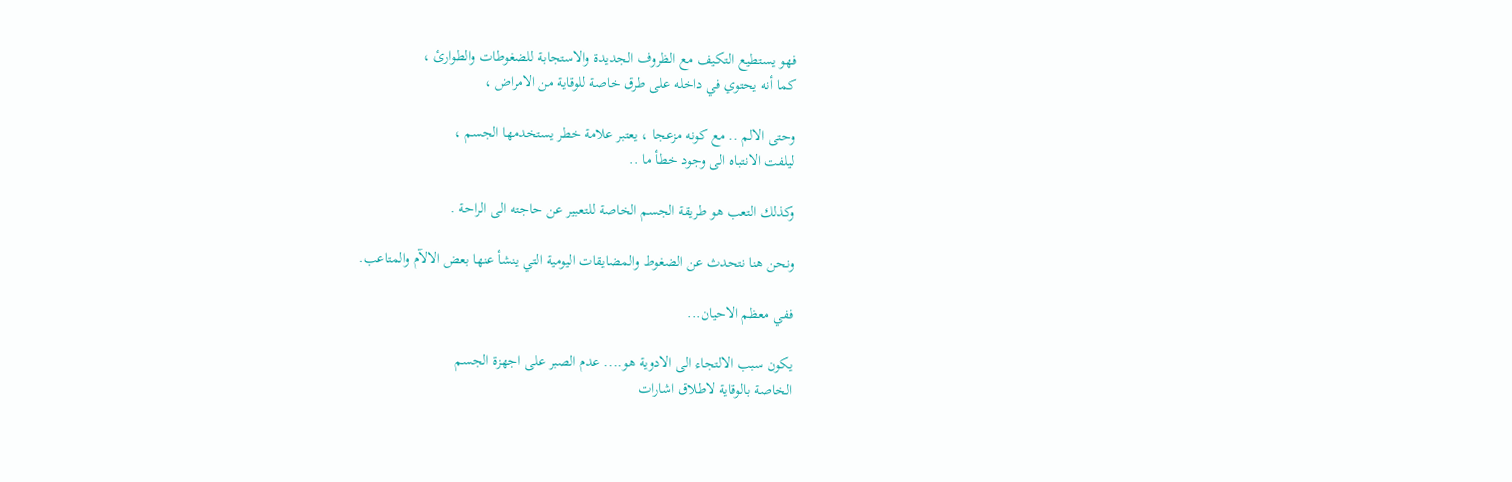فهو يستطيع التكيف مع الظروف الجديدة والاستجابة للضغوطات والطوارئ ،
كما أنه يحتوي في داخله على طرق خاصة للوقاية من الامراض ،

وحتى الالم .. مع كونه مزعجا ، يعتبر علامة خطر يستخدمها الجسم ،
ليلفت الانتباه الى وجود خطأ ما ..

وكذلك التعب هو طريقة الجسم الخاصة للتعبير عن حاجته الى الراحة .

ونحن هنا نتحدث عن الضغوط والمضايقات اليومية التي ينشأ عنها بعض الالآم والمتاعب.

ففي معظم الاحيان...

يكون سبب الالتجاء الى الادوية هو.... عدم الصبر على اجهزة الجسم
الخاصة بالوقاية لاطلاق اشارات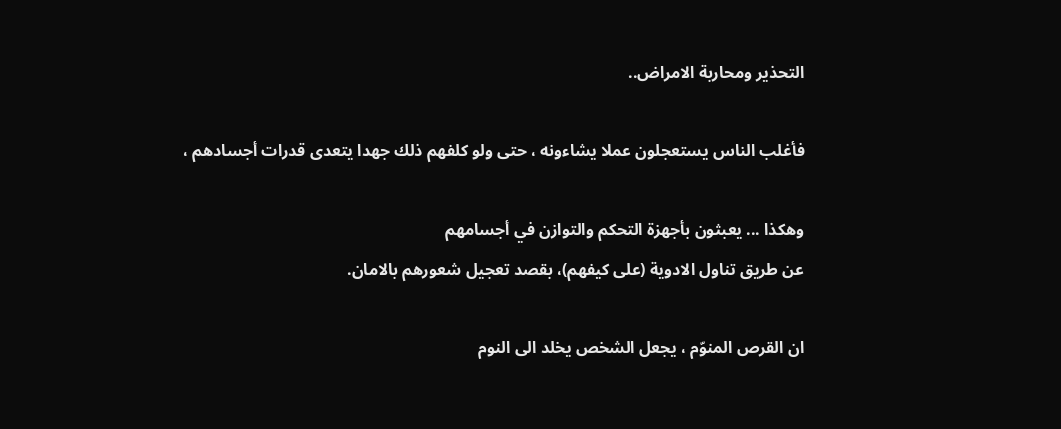التحذير ومحاربة الامراض..

فأغلب الناس يستعجلون عملا يشاءونه ، حتى ولو كلفهم ذلك جهدا يتعدى قدرات أجسادهم ،

وهكذا ... يعبثون بأجهزة التحكم والتوازن في أجسامهم
عن طريق تناول الادوية (على كيفهم)، بقصد تعجيل شعورهم بالامان.

ان القرص المنوّم ، يجعل الشخص يخلد الى النوم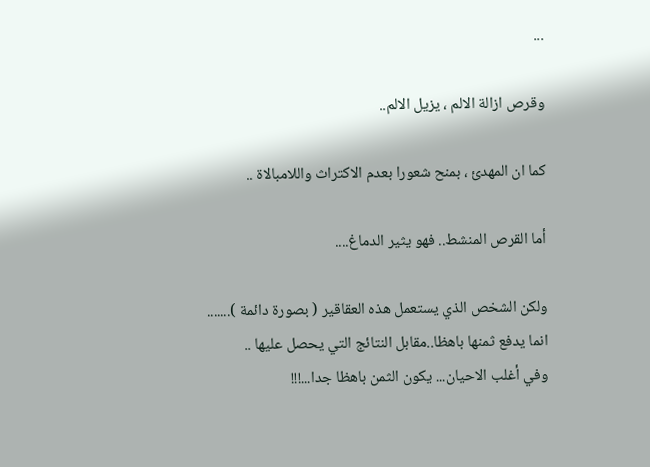...

وقرص ازالة الالم ، يزيل الالم..

كما ان المهدئ ، بمنح شعورا بعدم الاكتراث واللامبالاة ..

أما القرص المنشط.. فهو يثير الدماغ....

ولكن الشخص الذي يستعمل هذه العقاقير ( بصورة دائمة ).......
انما يدفع ثمنها باهظا..مقابل النتائج التي يحصل عليها ..
وفي أغلب الاحيان... يكون الثمن باهظا جدا...!!!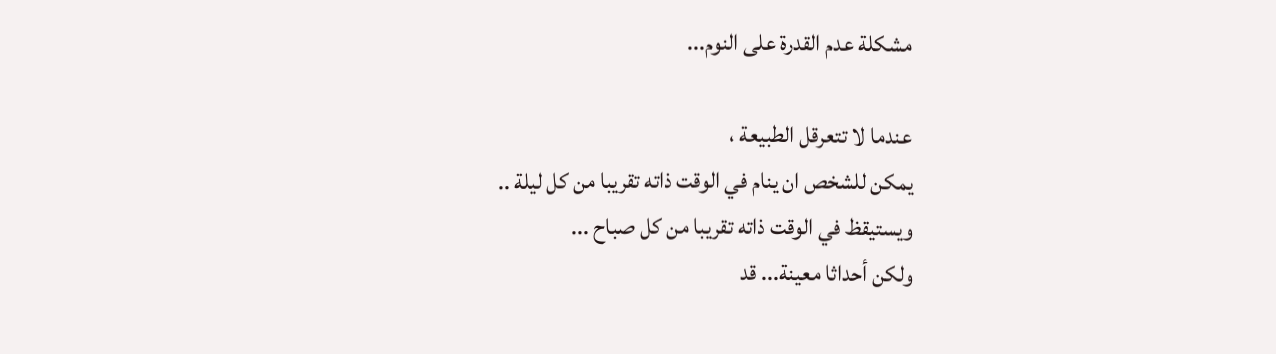مشكلة عدم القدرة على النوم...

عندما لا تتعرقل الطبيعة ،
يمكن للشخص ان ينام في الوقت ذاته تقريبا من كل ليلة ..
ويستيقظ في الوقت ذاته تقريبا من كل صباح ...
ولكن أحداثا معينة... قد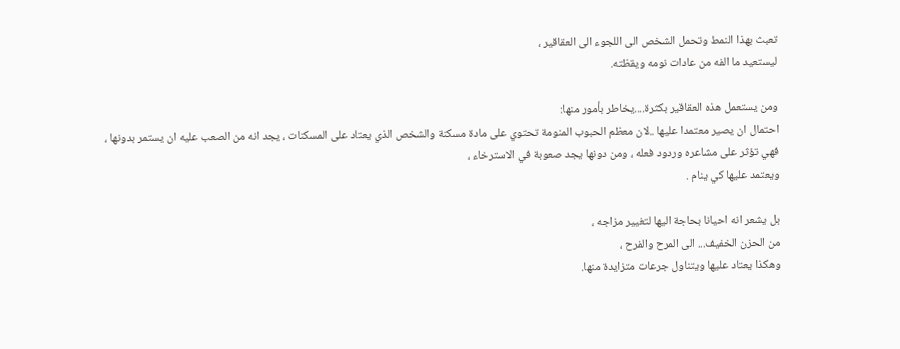تعبث بهذا النمط وتحمل الشخص الى اللجوء الى العقاقير ،
ليستعيد ما الفه من عادات نومه ويقظته.

ومن يستعمل هذه العقاقير بكثرة....يخاطر بأمور منها:
احتمال ان يصير معتمدا عليها ..لان معظم الحبوب المنومة تحتوي على مادة مسكنة والشخص الذي يعتاد على المسكنات ، يجد انه من الصعب عليه ان يستمر بدونها ،
فهي تؤثر على مشاعره وردود فعله ، ومن دونها يجد صعوبة في الاسترخاء ،
ويعتمد عليها كي ينام .

بل يشعر انه احيانا بحاجة اليها لتغيير مزاجه ،
من الحزن الخفيف... الى المرح والفرح ،
وهكذا يعتاد عليها ويتناول جرعات متزايدة منها.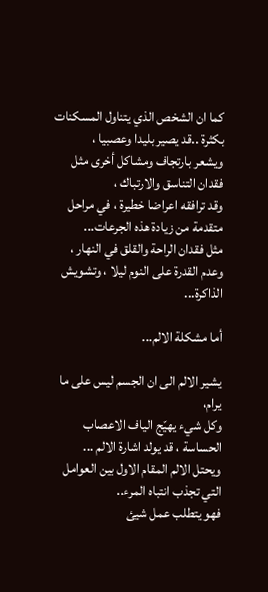كما ان الشخص الذي يتناول المسكنات بكثرة ..قد يصير بليدا وعصبيا ،
ويشعر بارتجاف ومشاكل أخرى مثل فقدان التناسق والارتباك ،
وقد ترافقه اعراضا خطيرة ، في مراحل متقدمة من زيادة هذه الجرعات...
مثل فقدان الراحة والقلق في النهار ، وعدم القدرة على النوم ليلا ، وتشويش الذاكرة...

أما مشكلة الالم...

يشير الالم الى ان الجسم ليس على ما يرام،
وكل شيء يهيّج الياف الاعصاب الحساسة ، قد يولد اشارة الالم ...
ويحتل الالم المقام الاول بين العوامل التي تجذب انتباه المرء..
فهو يتطلب عمل شيئ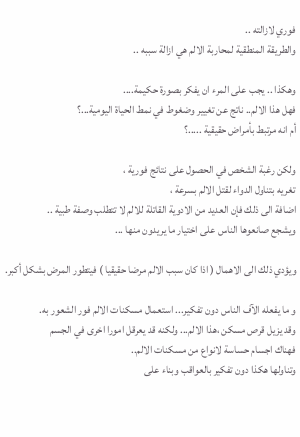فوري لازالته ..
والطريقة المنطقية لمحاربة الالم هي ازالة سببه ..

وهكذا .. يجب على المرء ان يفكر بصورة حكيمة....
فهل هذا الالم.. ناتج عن تغيير وضغوط في نمط الحياة اليومية...؟
أم انه مرتبط بأمراض حقيقية .....؟

ولكن رغبة الشخص في الحصول على نتائج فورية ،
تغريه بتناول الدواء لقتل الالم بسرعة ،
اضافة الى ذلك فإن العديد من الادوية القاتلة للالم لا تتطلب وصفة طبية ..
ويشجع صانعوها الناس على اختيار ما يريدون منها ...

ويؤدي ذلك الى الاهمال ( اذا كان سبب الالم مرضا حقيقيا ) فيتطور المرض بشكل أكبر.

و ما يفعله الآف الناس دون تفكير... استعمال مسكنات الالم فور الشعور به.
وقد يزيل قرص مسكن ،هذا الالم... ولكنه قد يعرقل امورا اخرى في الجسم
فهناك اجسام حساسة لانواع من مسكنات الالم..
وتناولها هكذا دون تفكير بالعواقب وبناء على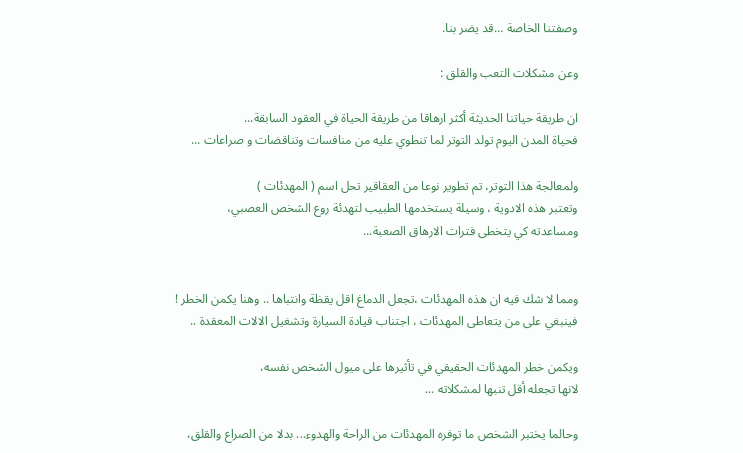وصفتنا الخاصة ...قد يضر بنا.

وعن مشكلات التعب والقلق :

ان طريقة حياتنا الحديثة أكثر ارهاقا من طريقة الحياة في العقود السابقة...
فحياة المدن اليوم تولد التوتر لما تنطوي عليه من منافسات وتناقضات و صراعات ...

ولمعالجة هذا التوتر، تم تطوير نوعا من العقاقير تحل اسم ( المهدئات )
وتعتبر هذه الادوية ، وسيلة يستخدمها الطبيب لتهدئة روع الشخص العصبي،
ومساعدته كي يتخطى فترات الارهاق الصعبة...


ومما لا شك فيه ان هذه المهدئات ،تجعل الدماغ اقل يقظة وانتباها .. وهنا يكمن الخطر !
فينبغي على من يتعاطى المهدئات ، اجتناب قيادة السيارة وتشغيل الالات المعقدة ..

ويكمن خطر المهدئات الحقيقي في تأثيرها على ميول الشخص نفسه،
لانها تجعله أقل تنبها لمشكلاته ...

وحالما يختبر الشخص ما توفره المهدئات من الراحة والهدوء... بدلا من الصراع والقلق،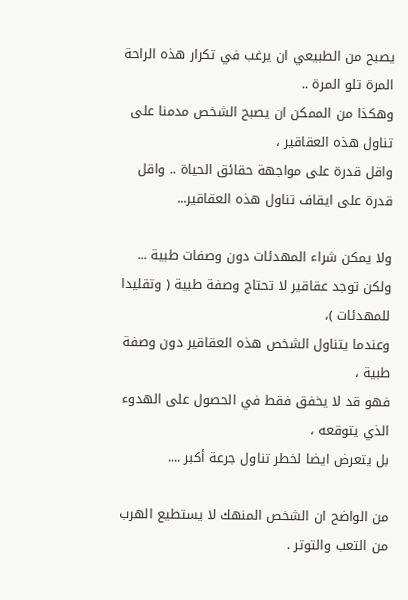يصبح من الطبيعي ان يرغب في تكرار هذه الراحة المرة تلو المرة ..
وهكذا من الممكن ان يصبح الشخص مدمنا على تناول هذه العقاقير ،
واقل قدرة على مواجهة حقائق الحياة .. واقل قدرة على ايقاف تناول هذه العقاقير...

ولا يمكن شراء المهدئات دون وصفات طبية ...
ولكن توجد عقاقير لا تحتاج وصفة طبية ( وتقليدا للمهدئات )،
وعندما يتناول الشخص هذه العقاقير دون وصفة طبية ،
فهو قد لا يخفق فقط في الحصول على الهدوء الذي يتوقعه ،
بل يتعرض ايضا لخطر تناول جرعة أكبر ....

من الواضح ان الشخص المنهك لا يستطيع الهرب من التعب والتوتر .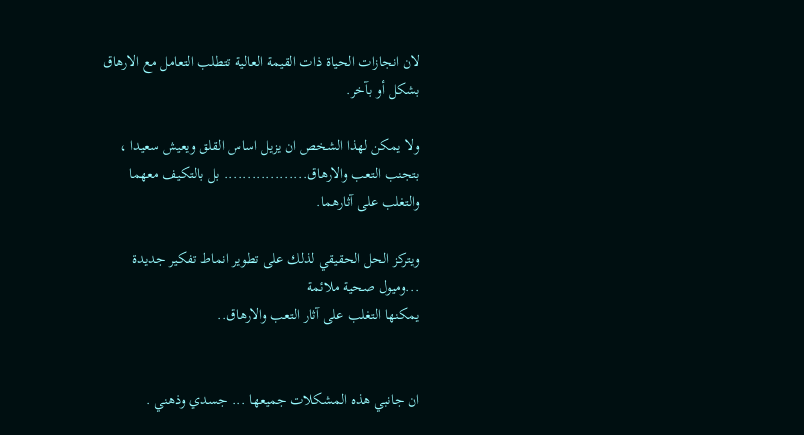لان انجازات الحياة ذات القيمة العالية تتطلب التعامل مع الارهاق بشكل أو بآخر.

ولا يمكن لهذا الشخص ان يزيل اساس القلق ويعيش سعيدا ،
بتجنب التعب والارهاق.................. بل بالتكيف معهما والتغلب على آثارهما.

ويتركز الحل الحقيقي لذلك على تطوير انماط تفكير جديدة ...وميول صحية ملائمة
يمكنها التغلب على آثار التعب والارهاق..


ان جانبي هذه المشكلات جميعها ... جسدي وذهني .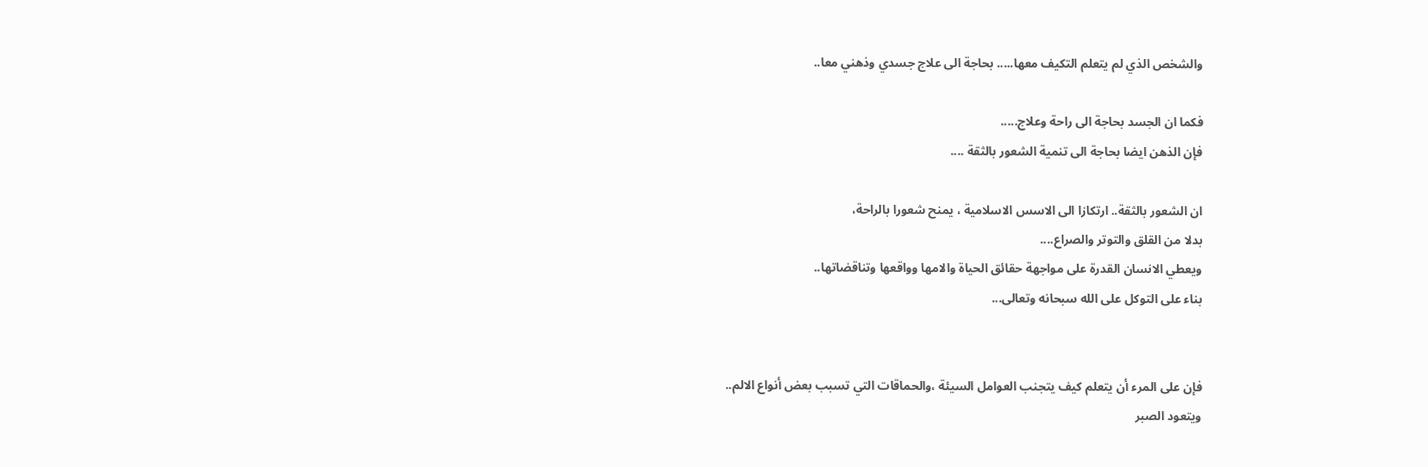والشخص الذي لم يتعلم التكيف معها..... بحاجة الى علاج جسدي وذهني معا..

فكما ان الجسد بحاجة الى راحة وعلاج.....
فإن الذهن ايضا بحاجة الى تنمية الشعور بالثقة ....

ان الشعور بالثقة.. ارتكازا الى الاسس الاسلامية ، يمنح شعورا بالراحة،
بدلا من القلق والتوتر والصراع....
ويعطي الانسان القدرة على مواجهة حقائق الحياة والامها وواقعها وتناقضاتها..
بناء على التوكل على الله سبحانه وتعالى...


فإن على المرء أن يتعلم كيف يتجنب العوامل السيئة ،والحماقات التي تسبب بعض أنواع الالم..
ويتعود الصبر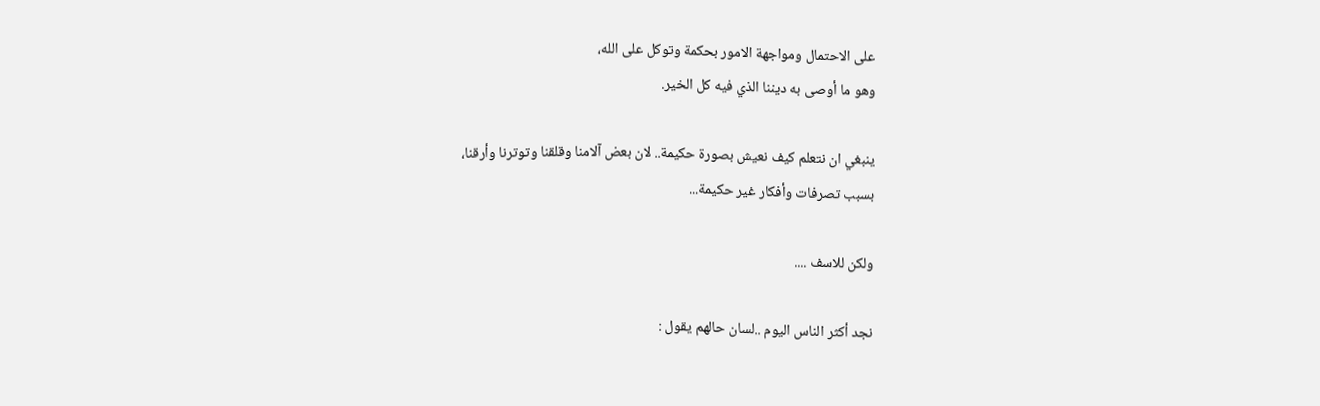على الاحتمال ومواجهة الامور بحكمة وتوكل على الله،
وهو ما أوصى به ديننا الذي فيه كل الخير.

ينبغي ان نتعلم كيف نعيش بصورة حكيمة.. لان بعض آلامنا وقلقنا وتوترنا وأرقنا،
بسبب تصرفات وأفكار غير حكيمة...

ولكن للاسف ....

نجد أكثر الناس اليوم ..لسان حالهم يقول :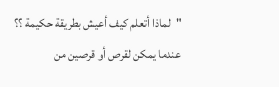"لماذا أتعلم كيف أعيش بطريقة حكيمة ؟؟
عندما يمكن لقرص أو قرصين من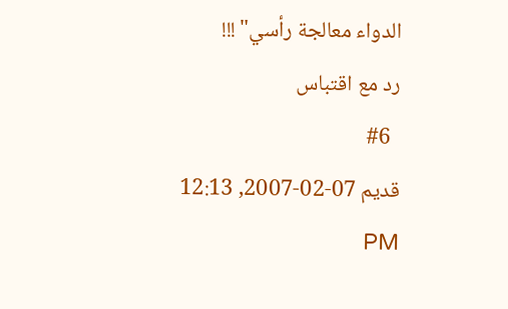الدواء معالجة رأسي" !!!
رد مع اقتباس
  #6
قديم 07-02-2007, 12:13 PM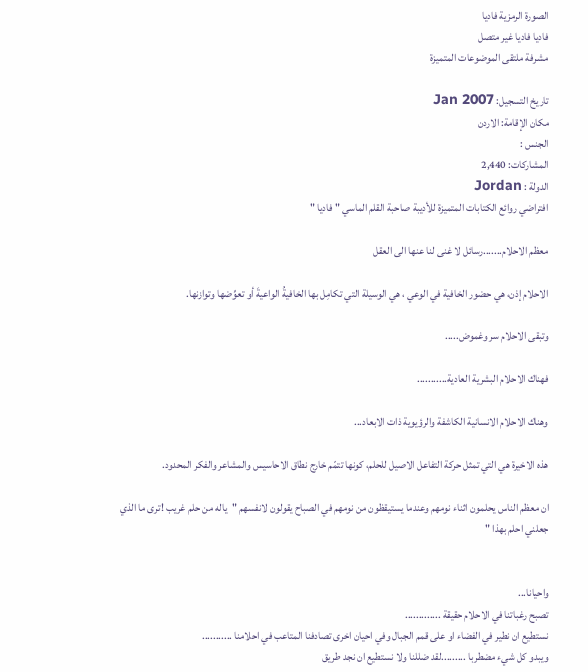الصورة الرمزية فاديا
فاديا فاديا غير متصل
مشرفة ملتقى الموضوعات المتميزة

تاريخ التسجيل: Jan 2007
مكان الإقامة: الاردن
الجنس :
المشاركات: 2,440
الدولة : Jordan
افتراضي روائع الكتابات المتميزة للأديبة صاحبة القلم الماسي " فاديا "

معظم الاحلام.......رسائل لا غنى لنا عنها الى العقل

الاحلام إذن، هي حضور الخافية في الوعي ، هي الوسيلة التي تكامِل بها الخافيةُ الواعيةَ أو تعوِّضها وتوازنها.

وتبقى الاحلام سر وغموض.....

فهناك الاحلام البشرية العادية...........

وهناك الاحلام الانسانية الكاشفة والرؤيوية ذات الابعاد...

هذه الاخيرة هي التي تمثل حركة التفاعل الاصيل للحلم، كونها تتمّم خارج نطاق الاحاسيس والمشاعر والفكر المحدود.

ان معظم الناس يحلمون اثناء نومهم وعندما يستيقظون من نومهم في الصباح يقولون لانفسهم "ياله من حلم غريب !ترى ما الذي جعلني احلم بهذا "


واحيانا...
تصبح رغباتنا في الاحلام حقيقة .............
نستطيع ان نطير في الفضاء او على قمم الجبال وفي احيان اخرى تصادفنا المتاعب في احلامنا ...........
ويبدو كل شيء مضطربا .........لقد ضللنا ولا نستطيع ان نجد طريق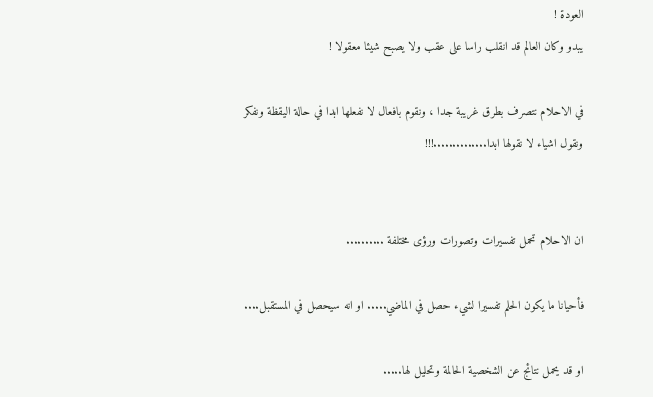العودة !
يبدو وكان العالم قد انقلب راسا على عقب ولا يصبح شيئا معقولا !

في الاحلام نتصرف بطرق غريبة جدا ، ونقوم بافعال لا نفعلها ابدا في حالة اليقظة ونفكر
ونقول اشياء لا نقولها ابدا..............!!!


ان الاحلام تحمل تفسيرات وتصورات ورؤى مختلفة ..........

فأحيانا ما يكون الحلم تفسيرا لشيء حصل في الماضي..... او انه سيحصل في المستقبل....

او قد يحمل نتائج عن الشخصية الحالمة وتحليل لها.....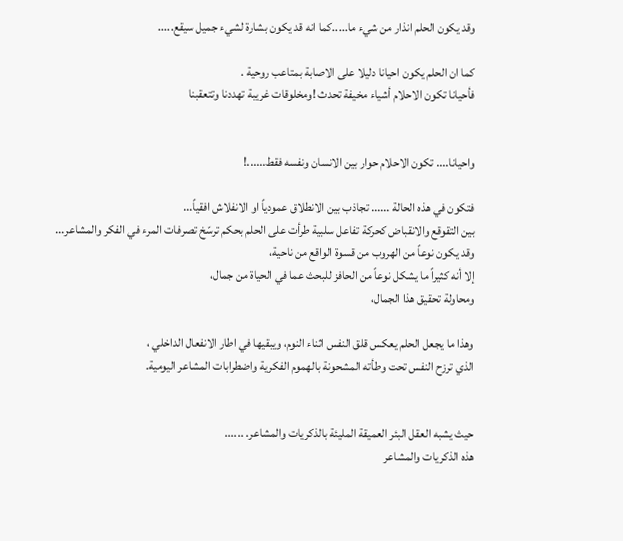وقد يكون الحلم انذار من شيء ما.....كما انه قد يكون بشارة لشيء جميل سيقع.....

كما ان الحلم يكون احيانا دليلا على الاصابة بمتاعب روحية .
فأحيانا تكون الاحلام أشياء مخيفة تحدث !ومخلوقات غريبة تهددنا وتتعقبنا


واحيانا.... تكون الاحلام حوار بين الانسان ونفسه فقط......!

فتكون في هذه الحالة ...... تجاذب بين الانطلاق عمودياً او الانفلاش افقياً...
بين التقوقع والانقباض كحركة تفاعل سلبية طرأت على الحلم بحكم ترسّخ تصرفات المرء في الفكر والمشاعر...
وقد يكون نوعاً من الهروب من قسوة الواقع من ناحية،
إلا أنه كثيراً ما يشكل نوعاً من الحافز للبحث عما في الحياة من جمال،
ومحاولة تحقيق هذا الجمال،

وهذا ما يجعل الحلم يعكس قلق النفس اثناء النوم، ويبقيها في اطار الانفعال الداخلي ،
الذي ترزح النفس تحت وطأته المشحونة بالهموم الفكرية واضطرابات المشاعر اليومية.


حيث يشبه العقل البئر العميقة المليئة بالذكريات والمشاعر. ......
هذه الذكريات والمشاعر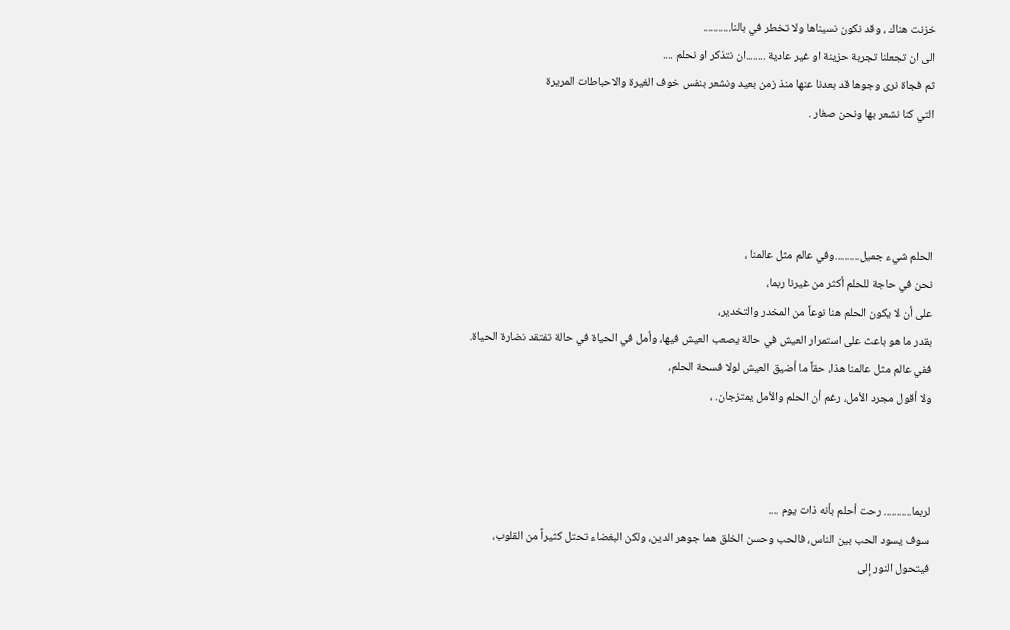خزنت هناك ، وقد نكون نسيناها ولا تخطر في بالنا...........
الى ان تجعلنا تجربة حزينة او غير عادية ........ان نتذكر او نحلم ....
ثم فجاة نرى وجوها قد بعدنا عنها منذ زمن بعيد ونشعر بنفس خوف الغيرة والاحباطات المريرة
التي كنا نشعر بها ونحن صغار .




الحلم شيء جميل..........وفي عالم مثل عالمنا ،
نحن في حاجة للحلم أكثر من غيرنا ربما،
على أن لا يكون الحلم هنا نوعاً من المخدر والتخدير،
بقدر ما هو باعث على استمرار العيش في حالة يصعب العيش فيها، وأمل في الحياة في حالة تفتقد نضارة الحياة.
ففي عالم مثل عالمنا هذا، حقاً ما أضيق العيش لولا فسحة الحلم،
ولا أقول مجرد الأمل، رغم أن الحلم والأمل يمتزجان. ،



لربما........... رحت أحلم بأنه ذات يوم ....
سوف يسود الحب بين الناس، فالحب وحسن الخلق هما جوهر الدين، ولكن البغضاء تحتل كثيراً من القلوب،
فيتحول النور إلى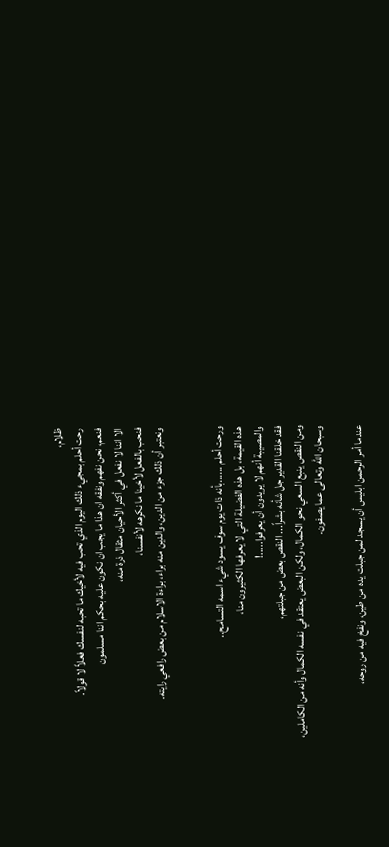ظلام،
رحت أحلم بمجيء ذلك اليوم الذي تحب فيه لأخيك ما تحبه لنفسك فعلاً لا قولاً.
فنعم، نحن نفهم ونفقه ان هذا ما يجب ان نكون عليه بحكم اننا مسلمون
الا اننا لا نفعل في أكثر الأحيان مثقال ذرة منه،
فنحب بالفعل لأخينا ما نكرهه لأنفسنا،
ونعتبر أن ذلك جزء من الدين، والدين منه براء، براءة الاسلام من بعض رافعي رايته.


ورحت أحلم ......بأنه ذات يوم سوف يسود شيء اسمه التسامح..
هذه القيمة، بل هذه الفضيلة التي لا يعرفها الكثيرون منا،
والمصيبة أنهم لا يريدون أن يعرفوا.....!
فقد خلقنا القدير جل شأنه بشراً... النقص بعض من جبلتهم،
ومن النقص ينبع السعي نحو الكمال، ولكن البعض يعتقد في نفسه الكمال وأنه من الكاملين،
وسبحان الله وتعالى عما يصفون.

عندما أمر الرحمن ابليس أن يسجد لمن جبلت يده من طين، ونفخ فيه من روحه،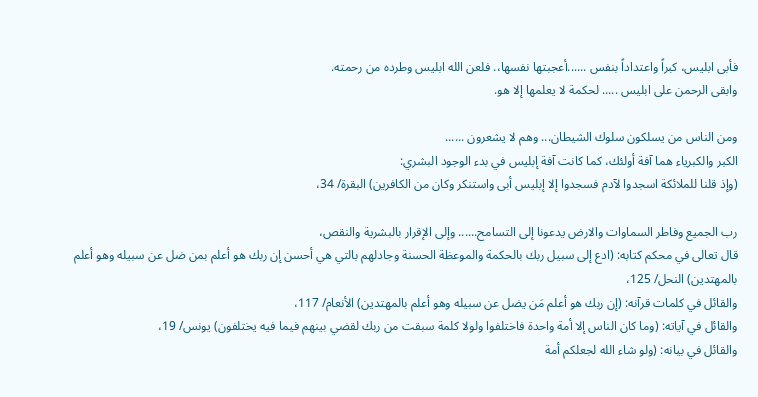فأبى ابليس، كبراً واعتداداً بنفس ......أعجبتها نفسها،. فلعن الله ابليس وطرده من رحمته.
وابقى الرحمن على ابليس ..... لحكمة لا يعلمها إلا هو.

ومن الناس من يسلكون سلوك الشيطان... وهم لا يشعرون ......
الكبر والكبرياء هما آفة أولئك، كما كانت آفة إبليس في بدء الوجود البشري:
(وإذ قلنا للملائكة اسجدوا لآدم فسجدوا إلا إبليس أبى واستنكر وكان من الكافرين) البقرة/ 34،

رب الجميع وفاطر السماوات والارض يدعونا إلى التسامح...... وإلى الإقرار بالبشرية والنقص،
قال تعالى في محكم كتابه: (ادع إلى سبيل ربك بالحكمة والموعظة الحسنة وجادلهم بالتي هي أحسن إن ربك هو أعلم بمن ضل عن سبيله وهو أعلم بالمهتدين) النحل/ 125،
والقائل في كلمات قرآنه: (إن ربك هو أعلم مَن يضل عن سبيله وهو أعلم بالمهتدين) الأنعام/ 117،
والقائل في آياته: (وما كان الناس إلا أمة واحدة فاختلفوا ولولا كلمة سبقت من ربك لقضي بينهم فيما فيه يختلفون) يونس/ 19،
والقائل في بيانه: (ولو شاء الله لجعلكم أمة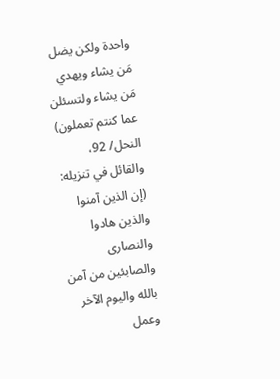واحدة ولكن يضل مَن يشاء ويهدي مَن يشاء ولتسئلن عما كنتم تعملون) النحل/ 92،
والقائل في تنزيله: (إن الذين آمنوا والذين هادوا والنصارى والصابئين من آمن بالله واليوم الآخر وعمل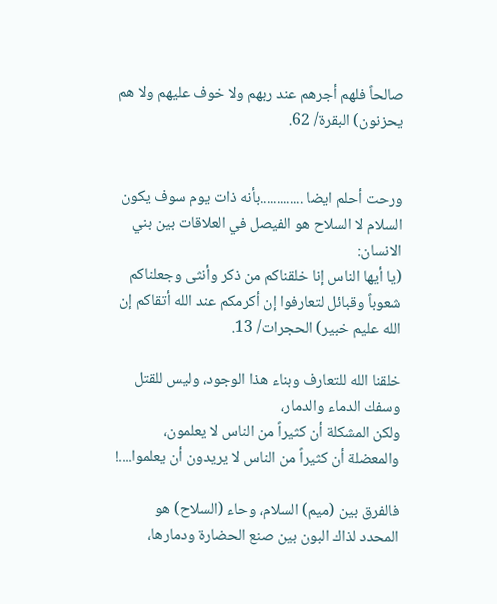صالحاً فلهم أجرهم عند ربهم ولا خوف عليهم ولا هم يحزنون) البقرة/ 62.


ورحت أحلم ايضا .............بأنه ذات يوم سوف يكون السلام لا السلاح هو الفيصل في العلاقات بين بني الانسان:
(يا أيها الناس إنا خلقناكم من ذكر وأنثى وجعلناكم شعوباً وقبائل لتعارفوا إن أكرمكم عند الله أتقاكم إن الله عليم خبير) الحجرات/ 13.

خلقنا الله للتعارف وبناء هذا الوجود، وليس للقتل وسفك الدماء والدمار،
ولكن المشكلة أن كثيراً من الناس لا يعلمون، والمعضلة أن كثيراً من الناس لا يريدون أن يعلموا....!

فالفرق بين (ميم) السلام، وحاء (السلاح) هو المحدد لذاك البون بين صنع الحضارة ودمارها،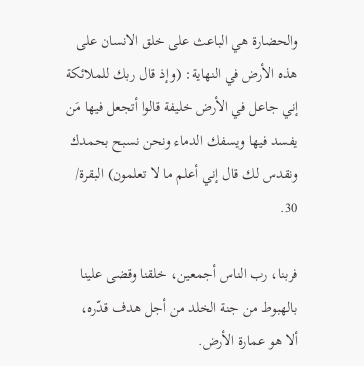والحضارة هي الباعث على خلق الانسان على هذه الأرض في النهاية: (وإذ قال ربك للملائكة إني جاعل في الأرض خليفة قالوا أتجعل فيها مَن يفسد فيها ويسفك الدماء ونحن نسبح بحمدك ونقدس لك قال إني أعلم ما لا تعلمون) البقرة/ 30.

فربنا، رب الناس أجمعين، خلقنا وقضى علينا بالهبوط من جنة الخلد من أجل هدف قدّره،
ألا هو عمارة الأرض.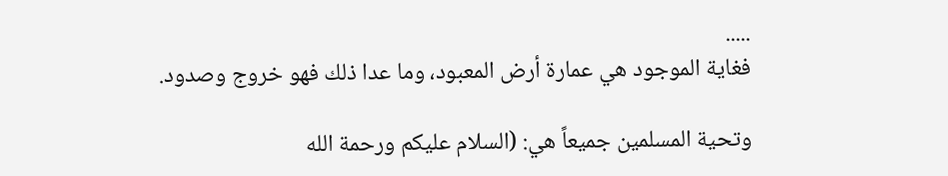.....
فغاية الموجود هي عمارة أرض المعبود، وما عدا ذلك فهو خروج وصدود.

وتحية المسلمين جميعاً هي: (السلام عليكم ورحمة الله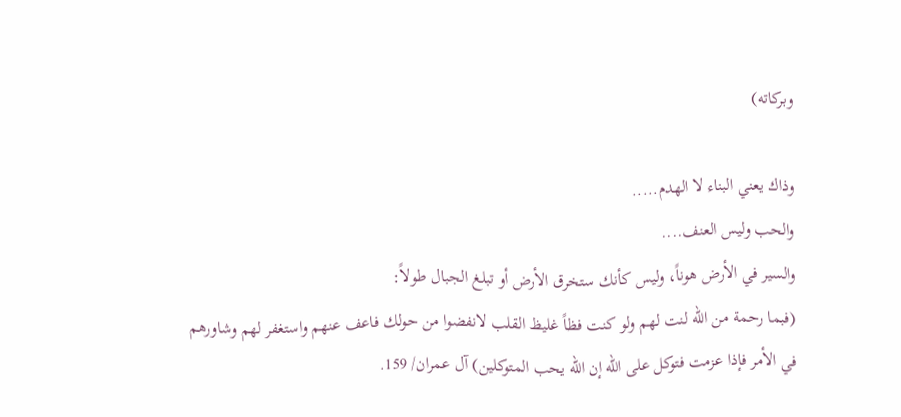وبركاته)

وذاك يعني البناء لا الهدم.....
والحب وليس العنف....
والسير في الأرض هوناً، وليس كأنك ستخرق الأرض أو تبلغ الجبال طولاً:
(فبما رحمة من الله لنت لهم ولو كنت فظاً غليظ القلب لانفضوا من حولك فاعف عنهم واستغفر لهم وشاورهم في الأمر فإذا عزمت فتوكل على الله إن الله يحب المتوكلين) آل عمران/ 159.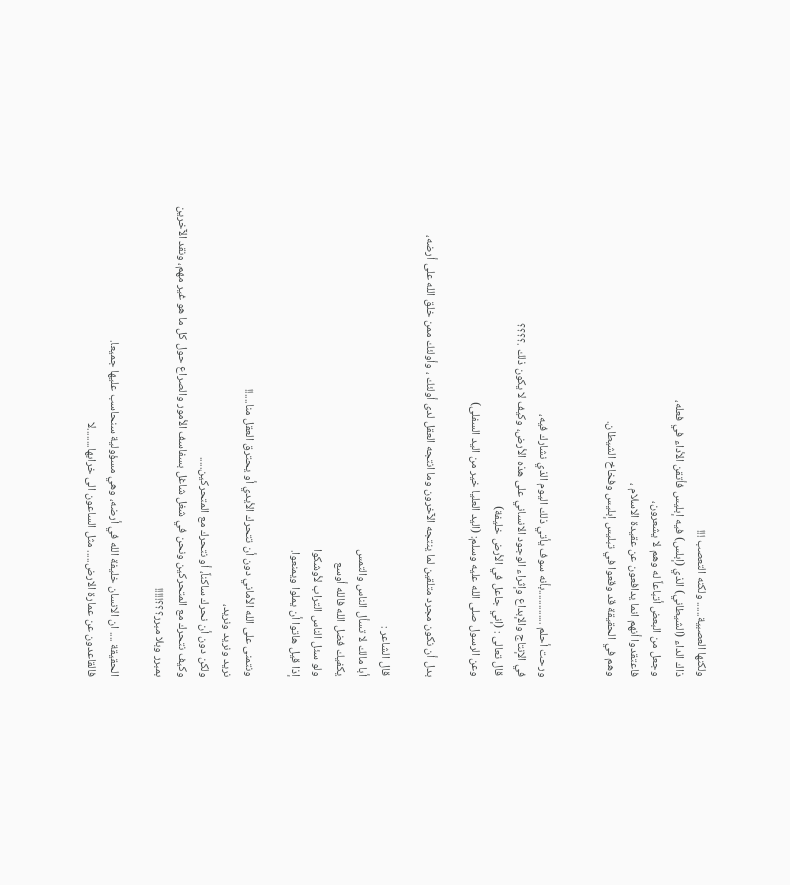ولكنها العصبية...... ولكنه التعصب !!!
ذاك الداء (الشيطاني) الذي (إبلس) فيه إبليس فأتقن الأداء في فعله،
وجعل من البعض أتباعاً له وهم لا يشعرون،
فاعتقدوا أنهم انما يدافعون عن عقيدة الاسلام ،
وهم في الحقيقة قد وقعوا في تبليس إبليس وفخاخ الشيطان.


ورحت أحلم ..............بأنه سوف يأتي ذلك اليوم الذي نشارك فيه،
في الإنتاج والإبداع وإثراء الوجود الانساني على هذه الأرض، وكيف لا يكون ذلك .؟؟؟؟
قال تعالى : (إني جاعل في الأرض خليفة)
وعن الرسول صلى الله عليه وسلم: (اليد العليا خير من اليد السفلى)

بدل أن نكون مجرد متلقين لما ينتجه الآخرون وما انتجه العقل لدى أولئك ، وأولئك ممن خلق الله على أرضه،

قال الشاعر :
أبا مالك لا تسأل الناس والتمس
يكفيك فضل الله فالله أوسع
ولو سئل الناس التراب لأوشكوا
إذا قيل هاتوا أن يملوا ويمنعوا.

ونتمنى على الله الأماني دون أن تتحرك الأيدي أو يحترق العقل منا....!!
نريد ونريد ونريد،
ولكن دون أن نحرك ساكناً، أو نتحرك مع المتحركين.....
وكيف نتحرك مع المتحركين ونحن في شغل شاغل بسفاسف الأمور والصراع حول كل ما هو غير مهم، ونقد الآخرين بمبرر وبلا مبرر؟؟؟!!!!!

الحقيقة .... ان الانسان خليفة الله في أرضه، وهي مسؤولية سنحاسب عليها جميعا.
فالقاعدون عن عمارة الارض..... مثل الساعون الى خرابها........لا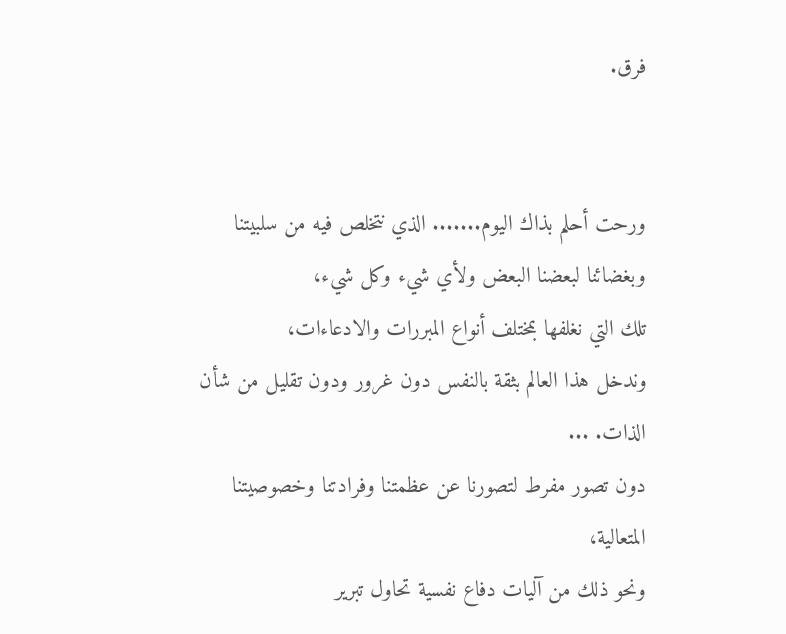فرق.


ورحت أحلم بذاك اليوم....... الذي نتخلص فيه من سلبيتنا وبغضائنا لبعضنا البعض ولأي شيء وكل شيء،
تلك التي نغلفها بمختلف أنواع المبررات والادعاءات،
وندخل هذا العالم بثقة بالنفس دون غرور ودون تقليل من شأن الذات. ...
دون تصور مفرط لتصورنا عن عظمتنا وفرادتنا وخصوصيتنا المتعالية،
ونحو ذلك من آليات دفاع نفسية تحاول تبرير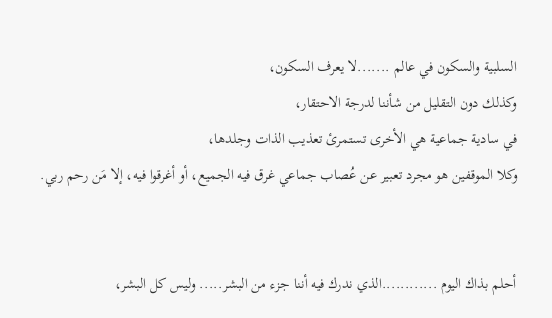السلبية والسكون في عالم .......لا يعرف السكون،
وكذلك دون التقليل من شأننا لدرجة الاحتقار،
في سادية جماعية هي الأخرى تستمرئ تعذيب الذات وجلدها،
وكلا الموقفين هو مجرد تعبير عن عُصاب جماعي غرق فيه الجميع، أو أغرقوا فيه، إلا مَن رحم ربي.


أحلم بذاك اليوم ............الذي ندرك فيه أننا جزء من البشر..... وليس كل البشر،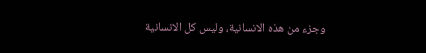وجزء من هذه الانسانية، وليس كل الانسانية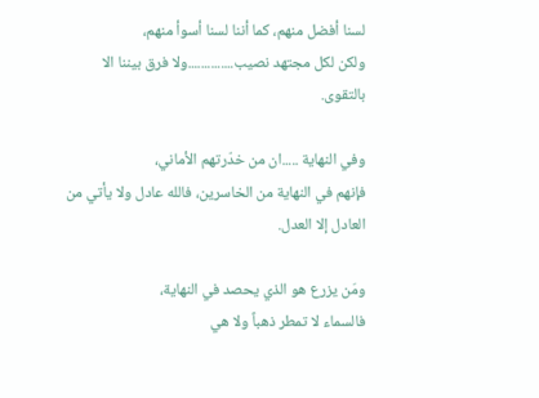لسنا أفضل منهم، كما أننا لسنا أسوأ منهم،
ولكن لكل مجتهد نصيب..............ولا فرق بيننا الا بالتقوى.

وفي النهاية .....ان من خدّرتهم الأماني،
فإنهم في النهاية من الخاسرين، فالله عادل ولا يأتي من العادل إلا العدل.

ومَن يزرع هو الذي يحصد في النهاية،
فالسماء لا تمطر ذهباً ولا هي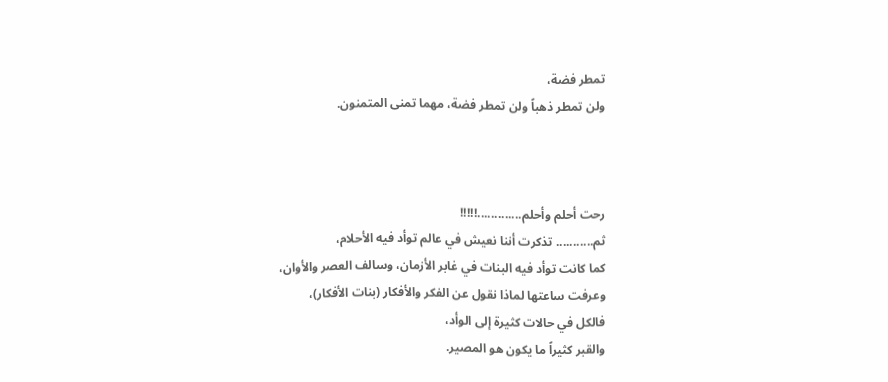تمطر فضة،
ولن تمطر ذهباً ولن تمطر فضة، مهما تمنى المتمنون.



رحت أحلم وأحلم.............!!!!!
ثم........... تذكرت أننا نعيش في عالم توأد فيه الأحلام،
كما كانت توأد فيه البنات في غابر الأزمان، وسالف العصر والأوان،
وعرفت ساعتها لماذا نقول عن الفكر والأفكار (بنات الأفكار)،
فالكل في حالات كثيرة إلى الوأد،
والقبر كثيراً ما يكون هو المصير.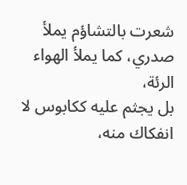شعرت بالتشاؤم يملأ صدري، كما يملأ الهواء الرئة،
بل يجثم عليه ككابوس لا انفكاك منه،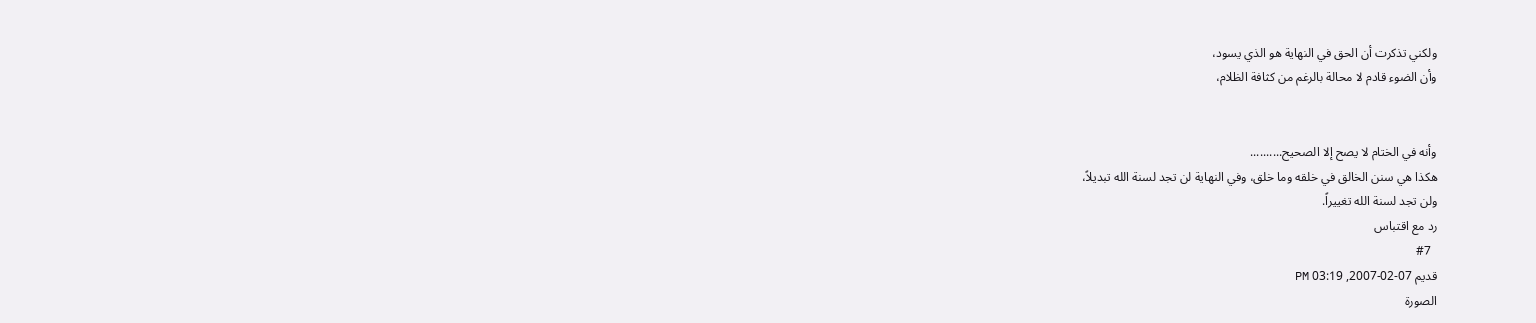ولكني تذكرت أن الحق في النهاية هو الذي يسود،
وأن الضوء قادم لا محالة بالرغم من كثافة الظلام،


وأنه في الختام لا يصح إلا الصحيح..........
هكذا هي سنن الخالق في خلقه وما خلق، وفي النهاية لن تجد لسنة الله تبديلاً،
ولن تجد لسنة الله تغييراً.
رد مع اقتباس
  #7
قديم 07-02-2007, 03:19 PM
الصورة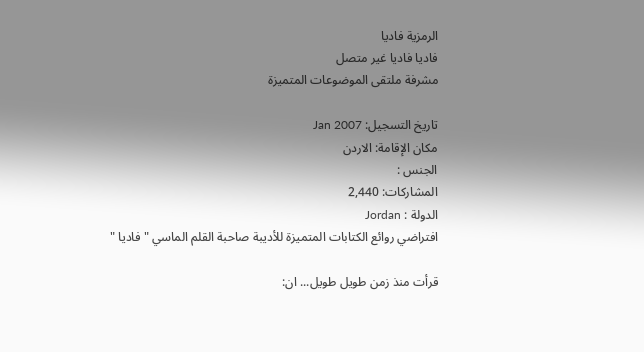الرمزية فاديا
فاديا فاديا غير متصل
مشرفة ملتقى الموضوعات المتميزة

تاريخ التسجيل: Jan 2007
مكان الإقامة: الاردن
الجنس :
المشاركات: 2,440
الدولة : Jordan
افتراضي روائع الكتابات المتميزة للأديبة صاحبة القلم الماسي " فاديا "

قرأت منذ زمن طويل طويل... ان: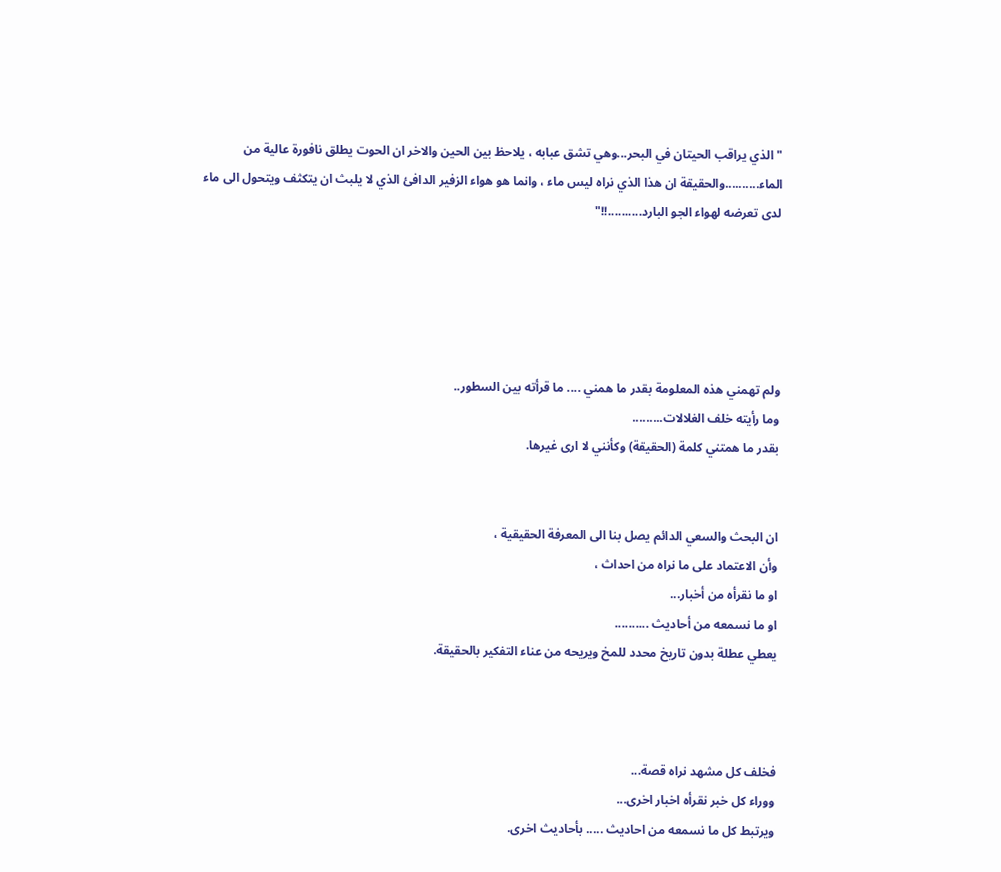" الذي يراقب الحيتان في البحر...وهي تشق عبابه ، يلاحظ بين الحين والاخر ان الحوت يطلق نافورة عالية من الماء..........والحقيقة ان هذا الذي نراه ليس ماء ، وانما هو هواء الزفير الدافئ الذي لا يلبث ان يتكثف ويتحول الى ماء لدى تعرضه لهواء الجو البارد..........!!"





ولم تهمني هذه المعلومة بقدر ما همني .... ما قرأته بين السطور..
وما رأيته خلف الغلالات.........
بقدر ما همتني كلمة (الحقيقة) وكأنني لا ارى غيرها.


ان البحث والسعي الدائم يصل بنا الى المعرفة الحقيقية ،
وأن الاعتماد على ما نراه من احداث ،
او ما نقرأه من أخبار...
او ما نسمعه من أحاديث ..........
يعطي عطلة بدون تاريخ محدد للمخ ويريحه من عناء التفكير بالحقيقة.



فخلف كل مشهد نراه قصة...
ووراء كل خبر نقرأه اخبار اخرى...
ويرتبط كل ما نسمعه من احاديث ..... بأحاديث اخرى.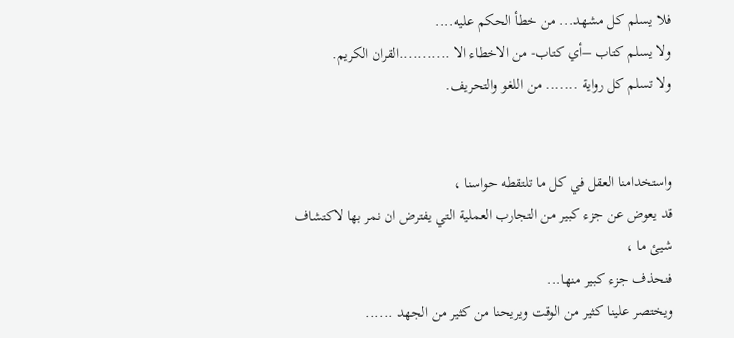فلا يسلم كل مشهد... من خطأ الحكم عليه....
ولا يسلم كتاب –أي كتاب- من الاخطاء الا ...........القران الكريم.
ولا تسلم كل رواية ....... من اللغو والتحريف.


واستخدامنا العقل في كل ما تلتقطه حواسنا ،
قد يعوض عن جزء كبير من التجارب العملية التي يفترض ان نمر بها لاكتشاف شيئ ما ،
فنحذف جزء كبير منها...
ويختصر علينا كثير من الوقت ويريحنا من كثير من الجهد ......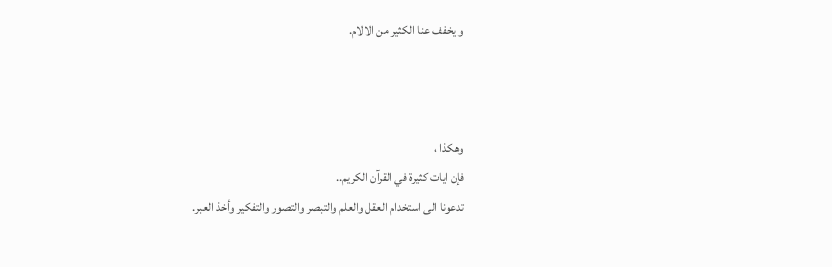و يخفف عنا الكثير من الالام.



وهكذا ،
فإن ايات كثيرة في القرآن الكريم..
تدعونا الى استخدام العقل والعلم والتبصر والتصور والتفكير وأخذ العبر.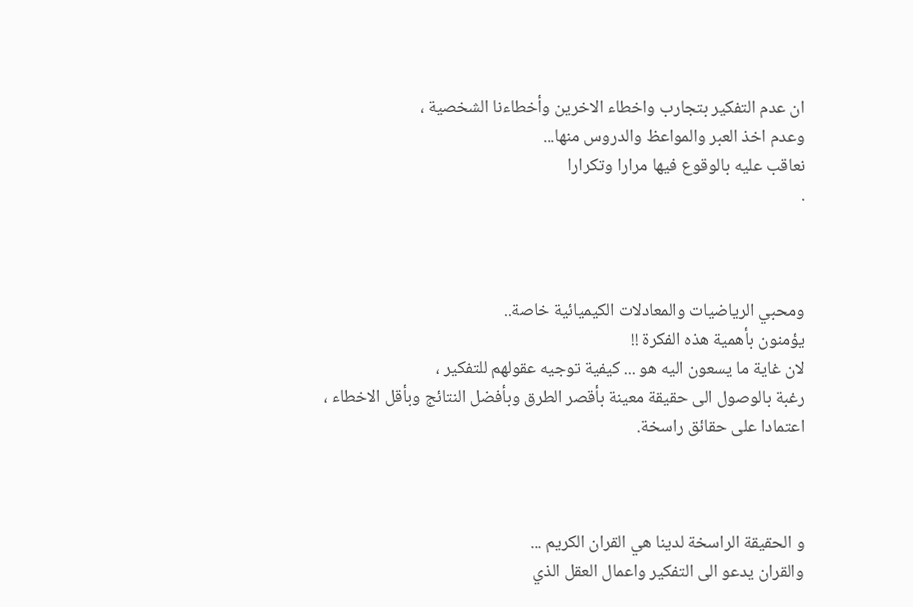ان عدم التفكير بتجارب واخطاء الاخرين وأخطاءنا الشخصية ،
وعدم اخذ العبر والمواعظ والدروس منها...
نعاقب عليه بالوقوع فيها مرارا وتكرارا
.



ومحبي الرياضيات والمعادلات الكيميائية خاصة..
يؤمنون بأهمية هذه الفكرة !!
لان غاية ما يسعون اليه هو ... كيفية توجيه عقولهم للتفكير ،
رغبة بالوصول الى حقيقة معينة بأقصر الطرق وبأفضل النتائج وبأقل الاخطاء ،
اعتمادا على حقائق راسخة.



و الحقيقة الراسخة لدينا هي القران الكريم ...
والقران يدعو الى التفكير واعمال العقل الذي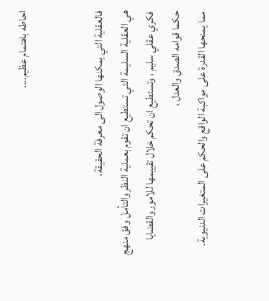احاطه باهتمام عظيم....


فالعقلية التي يمكنها الوصول الى معرفة الحقيقة،
هي العقلية السليمة التي تستطيع ان تقوم بعملية النظر والتأمل وفق منهج فكري عقلي سليم ، وتستطيع ان تحكم خلال تقييمها للامور والقضايا حكما قوامه الصدق والعدل ،
مما يمنحها القدرة على مواكبة الواقع والحكم على المتغيرات الدنيوية.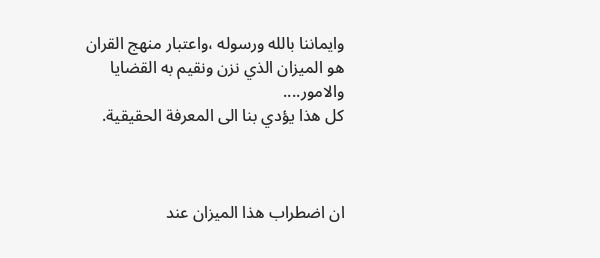وايماننا بالله ورسوله ،واعتبار منهج القران هو الميزان الذي نزن ونقيم به القضايا والامور....
كل هذا يؤدي بنا الى المعرفة الحقيقية.



ان اضطراب هذا الميزان عند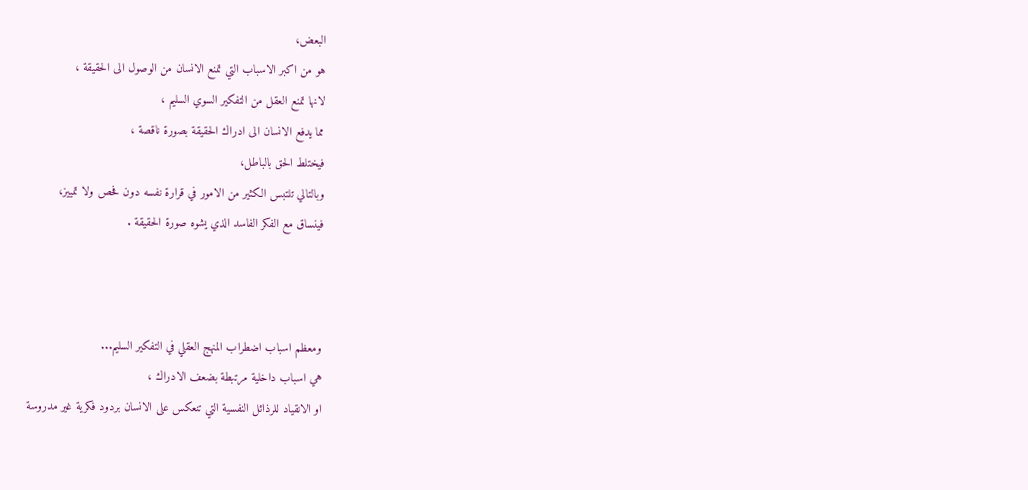البعض،
هو من اكبر الاسباب التي تمنع الانسان من الوصول الى الحقيقة ،
لانها تمنع العقل من التفكير السوي السليم ،
مما يدفع الانسان الى ادراك الحقيقة بصورة ناقصة ،
فيختلط الحق بالباطل،
وبالتالي تلتبس الكثير من الامور في قرارة نفسه دون فحص ولا تمييز،
فينساق مع الفكر الفاسد الذي يشوه صورة الحقيقة .



ومعظم اسباب اضطراب المنهج العقلي في التفكير السليم...
هي اسباب داخلية مرتبطة بضعف الادراك ،
او الانقياد للرذائل النفسية التي تنعكس على الانسان بردود فكرية غير مدروسة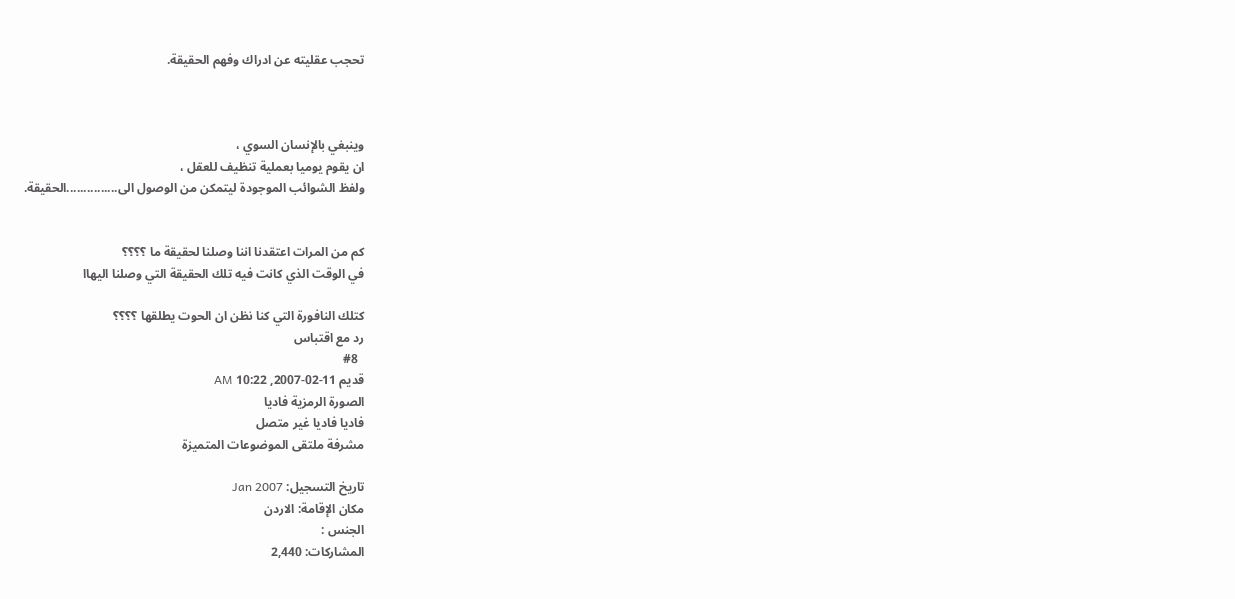تحجب عقليته عن ادراك وفهم الحقيقة.



وينبغي بالإنسان السوي ،
ان يقوم يوميا بعملية تنظيف للعقل ،
ولفظ الشوائب الموجودة ليتمكن من الوصول الى...............الحقيقة.


كم من المرات اعتقدنا اننا وصلنا لحقيقة ما ؟؟؟؟
في الوقت الذي كانت فيه تلك الحقيقة التي وصلنا اليهاا

كتلك النافورة التي كنا نظن ان الحوت يطلقها ؟؟؟؟
رد مع اقتباس
  #8
قديم 11-02-2007, 10:22 AM
الصورة الرمزية فاديا
فاديا فاديا غير متصل
مشرفة ملتقى الموضوعات المتميزة

تاريخ التسجيل: Jan 2007
مكان الإقامة: الاردن
الجنس :
المشاركات: 2,440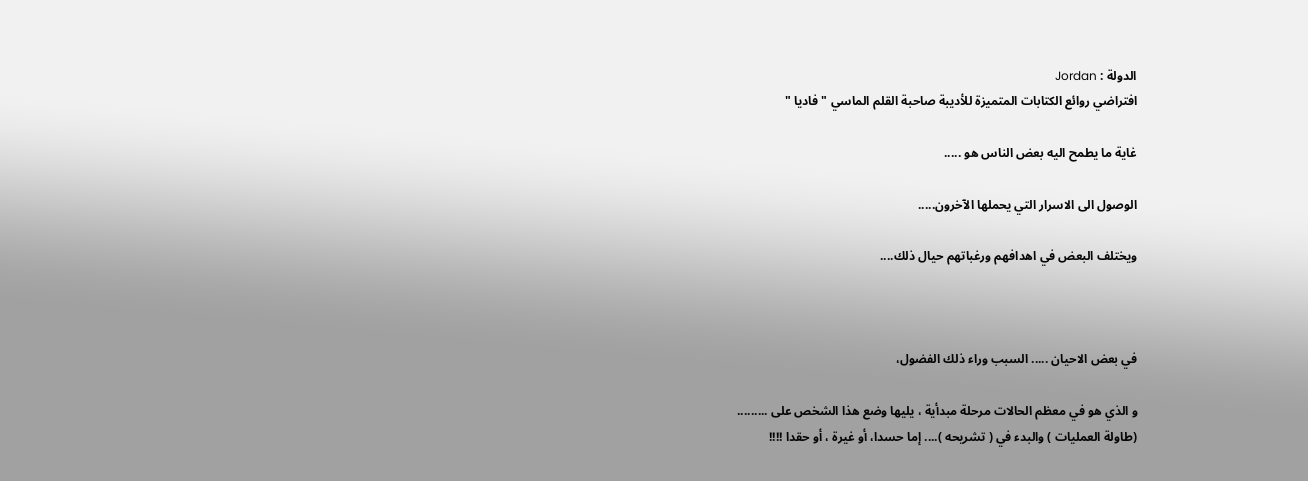الدولة : Jordan
افتراضي روائع الكتابات المتميزة للأديبة صاحبة القلم الماسي " فاديا "

غاية ما يطمح اليه بعض الناس هو .....

الوصول الى الاسرار التي يحملها الآخرون.....

ويختلف البعض في اهدافهم ورغباتهم حيال ذلك....



في بعض الاحيان ..... السبب وراء ذلك الفضول،

و الذي هو في معظم الحالات مرحلة مبدأية ، يليها وضع هذا الشخص على .........
(طاولة العمليات ) والبدء في ( تشريحه ).... إما حسدا، أو غيرة ، أو حقدا !!!!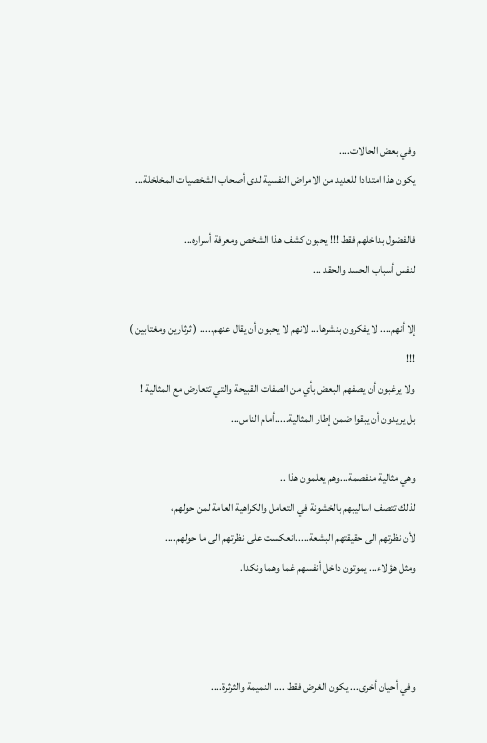وفي بعض الحالات....
يكون هذا امتدادا للعديد من الامراض النفسية لدى أصحاب الشخصيات المخلخلة...

فالفضول بداخلهم فقط !!! يحبون كشف هذا الشخص ومعرفة أسراره...
لنفس أسباب الحسد والحقد ...

إلا أنهم.... لا يفكرون بنشرها... لانهم لا يحبون أن يقال عنهم..... ( ثرثارين ومغتابين ) !!!
ولا يرغبون أن يصفهم البعض بأي من الصفات القبيحة والتي تتعارض مع المثالية !
بل يريدون أن يبقوا ضمن إطار المثالية.....أمام الناس...

وهي مثالية منفصمة...وهم يعلمون هذا ..
لذلك تتصف اساليبهم بالخشونة في التعامل والكراهية العامة لمن حولهم،
لأن نظرتهم الى حقيقتهم البشعة.....انعكست على نظرتهم الى ما حولهم....
ومثل هؤلاء... يموتون داخل أنفسهم غما وهما ونكدا.



وفي أحيان أخرى... يكون الغرض فقط .... النميمة والثرثرة....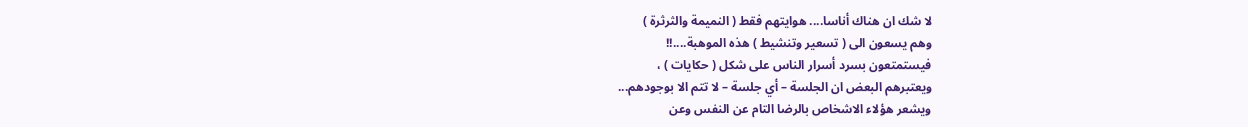لا شك ان هناك أناسا.... هوايتهم فقط ( النميمة والثرثرة )
وهم يسعون الى ( تسعير وتنشيط ) هذه الموهبة....!!
فيستمتعون بسرد أسرار الناس على شكل ( حكايات ) ،
ويعتبرهم البعض ان الجلسة – أي جلسة – لا تتم الا بوجودهم...
ويشعر هؤلاء الاشخاص بالرضا التام عن النفس وعن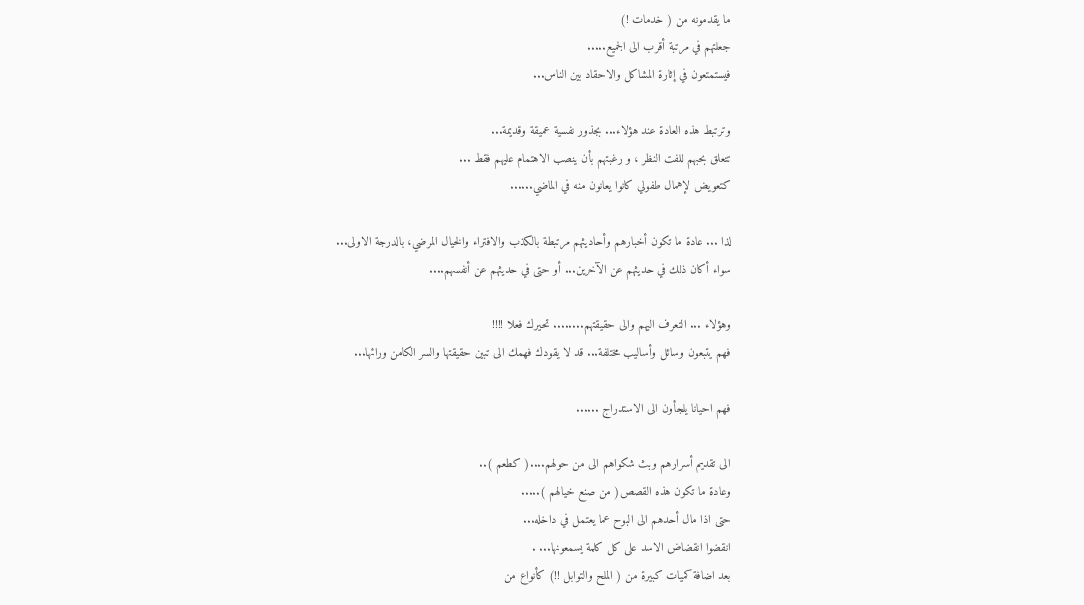ما يقدمونه من ( خدمات !)
جعلتهم في مرتبة أقرب الى الجميع.....
فيستمتعون في إثارة المشاكل والاحقاد بين الناس...

وترتبط هذه العادة عند هؤلاء... بجذور نفسية عميقة وقديمة...
تتعلق بحبهم للفت النظر ، و رغبتهم بأن ينصب الاهتمام عليهم فقط ...
كتعويض لإهمال طفولي كانوا يعانون منه في الماضي......

لذا ... عادة ما تكون أخبارهم وأحاديثهم مرتبطة بالكذب والافتراء والخيال المرضي، بالدرجة الاولى...
سواء أكان ذلك في حديثهم عن الآخرين... أو حتى في حديثهم عن أنفسهم....

وهؤلاء ... التعرف اليهم والى حقيقتهم........ تحيرك فعلا !!!!
فهم يتبعون وسائل وأساليب مختلفة... قد لا يقودك فهمك الى تبين حقيقتها والسر الكامن ورائها...

فهم احيانا يلجأون الى الاستدراج ......

الى تقديم أسرارهم وبث شكواهم الى من حولهم....( كطعم )..
وعادة ما تكون هذه القصص( من صنع خيالهم ).....
حتى اذا مال أحدهم الى البوح عما يعتمل في داخله...
انقضوا انقضاض الاسد على كل كلمة يسمعونها... .
بعد اضافة كميات كبيرة من ( الملح والتوابل !!) كأنواع من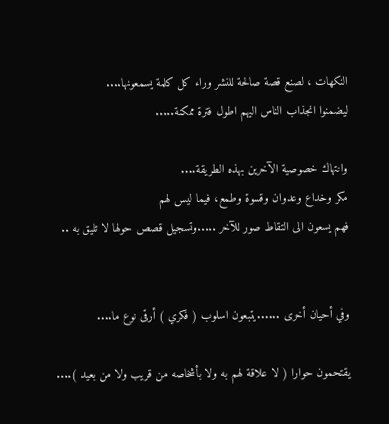النكهات ، لصنع قصة صالحة للنشر وراء كل كلمة يسمعونها....
ليضمنوا انجذاب الناس اليهم اطول فترة ممكنة.....

وانتهاك خصوصية الآخرين بهذه الطريقة....
مكر وخداع وعدوان وقسوة وطمع، فيما ليس لهم
فهم يسعون الى التقاط صور للآخر .....وتسجيل قصص حولها لا تليق به ..


وفي أحيان أخرى ......يتبعون اسلوب ( فكري ) أرقى نوع ما....

يقتحمون حوارا ( لا علاقة لهم به ولا بأشخاصه من قريب ولا من بعيد )....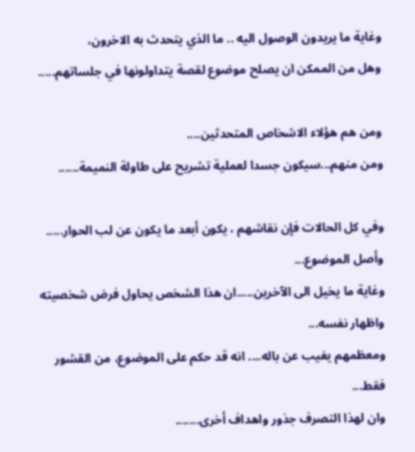وغاية ما يريدون الوصول اليه .. ما الذي يتحدث به الاخرون،
وهل من الممكن ان يصلح موضوع لقصة يتداولونها في جلساتهم.....

ومن هم هؤلاء الاشخاص المتحدثين....
ومن منهم...سيكون جسدا لعملية تشريح على طاولة النميمة......

وفي كل الحالات فإن نقاشهم ، يكون أبعد ما يكون عن لب الحوار..... وأصل الموضوع...
وغاية ما يخيل الى الآخرين.....ان هذا الشخص يحاول فرض شخصيته واظهار نفسه...
ومعظمهم يغيب عن باله.... انه قد حكم على الموضوع، من القشور فقط...
وان لهذا التصرف جذور واهداف أخرى.......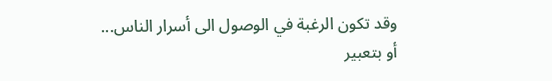وقد تكون الرغبة في الوصول الى أسرار الناس...
أو بتعبير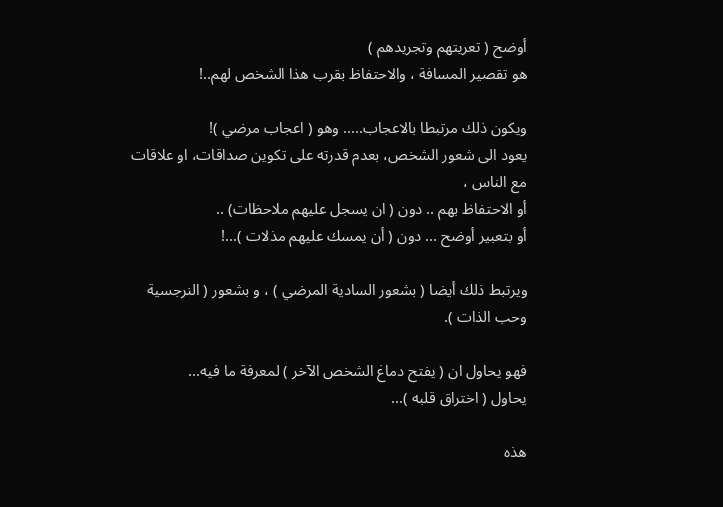أوضح ( تعريتهم وتجريدهم )
هو تقصير المسافة ، والاحتفاظ بقرب هذا الشخص لهم..!

ويكون ذلك مرتبطا بالاعجاب..... وهو ( اعجاب مرضي )!
يعود الى شعور الشخص، بعدم قدرته على تكوين صداقات، او علاقات مع الناس ،
أو الاحتفاظ بهم .. دون ( ان يسجل عليهم ملاحظات) ..
أو بتعبير أوضح ... دون ( أن يمسك عليهم مذلات )...!

ويرتبط ذلك أيضا ( بشعور السادية المرضي ) ، و بشعور ( النرجسية وحب الذات ).

فهو يحاول ان ( يفتح دماغ الشخص الآخر ) لمعرفة ما فيه...
يحاول ( اختراق قلبه )...

هذه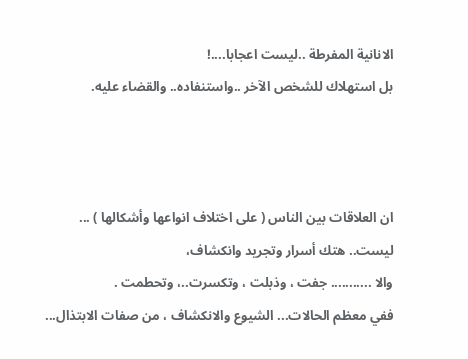الانانية المفرطة ..ليست اعجابا....!
بل استهلاك للشخص الآخر ..واستنفاده.. والقضاء عليه.



ان العلاقات بين الناس ( على اختلاف انواعها وأشكالها ) ...
ليست.. هتك أسرار وتجريد وانكشاف،
والا ........... جفت ، وذبلت ، وتكسرت..، وتحطمت .
ففي معظم الحالات... الشيوع والانكشاف ، من صفات الابتذال...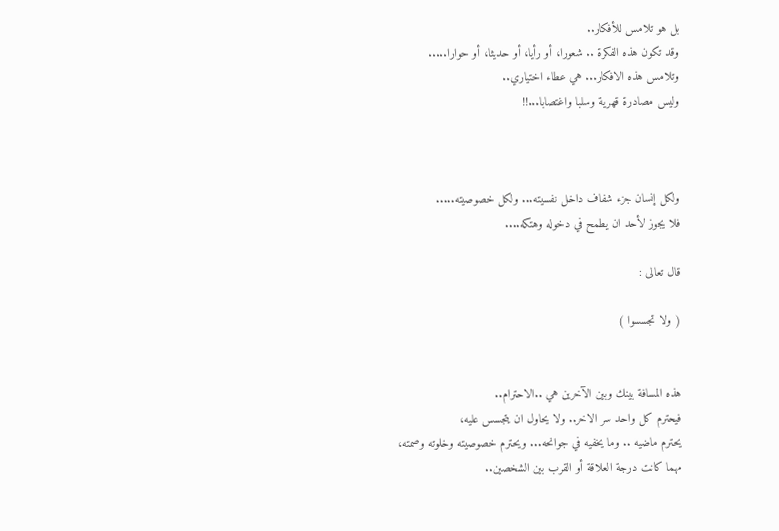بل هو تلامس للأفكار..
وقد تكون هذه الفكرة .. شعورا، أو رأيا، أو حديثا، أو حوارا.....
وتلامس هذه الافكار... هي عطاء اختياري..
وليس مصادرة قهرية وسلبا واغتصابا...!!



ولكل إنسان جزء شفاف داخل نفسيته... ولكل خصوصيته.....
فلا يجوز لأحد ان يطمح في دخوله وهتكه....

قال تعالى :

( ولا تجسسوا )


هذه المسافة بينك وبين الآخرين هي ..الاحترام..
فيحترم كل واحد سر الاخر.. ولا يحاول ان يتجسس عليه،
يحترم ماضيه .. وما يخفيه في جوانحه... ويحترم خصوصيته وخلوته وصمته،
مهما كانت درجة العلاقة أو القرب بين الشخصين..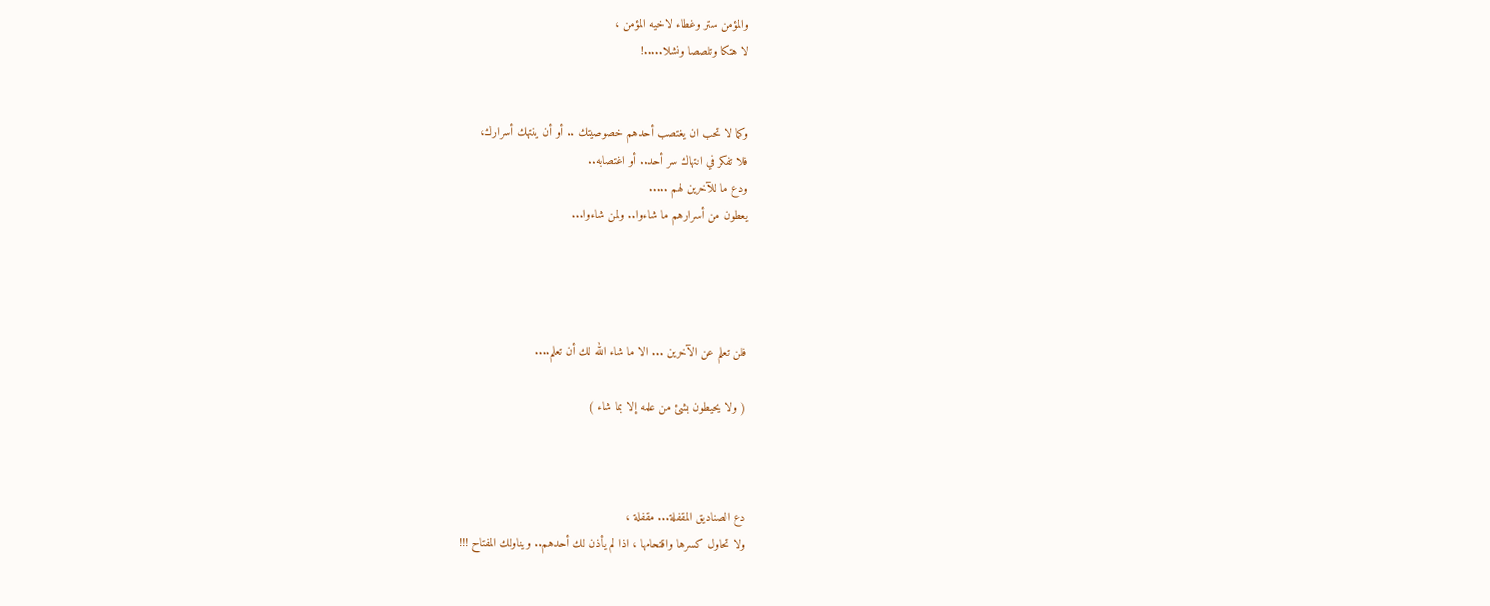والمؤمن ستر وغطاء لاخيه المؤمن ،
لا هتكا وتلصصا ونشلا.....!


وكما لا تحب ان يغتصب أحدهم خصوصيتك .. أو أن ينتهك أسرارك،
فلا تفكر في انتهاك سر أحد.. أو اغتصابه..
ودع ما للآخرين لهم .....
يعطون من أسرارهم ما شاءوا.. ولمن شاءوا...




فلن تعلم عن الآخرين ... الا ما شاء الله لك أن تعلم....

( ولا يحيطون بشئ من علمه إلا بما شاء )



دع الصناديق المقفلة... مقفلة ،
ولا تحاول كسرها واقتحامها ، اذا لم يأذن لك أحدهم.. ويناولك المفتاح !!!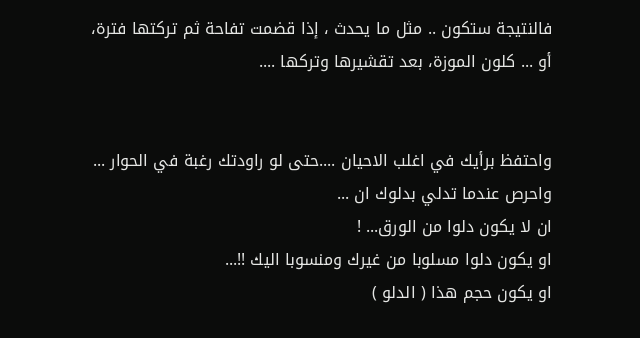فالنتيجة ستكون .. مثل ما يحدث ، إذا قضمت تفاحة ثم تركتها فترة،
أو ... كلون الموزة، بعد تقشيرها وتركها ....


واحتفظ برأيك في اغلب الاحيان ....حتى لو راودتك رغبة في الحوار ...
واحرص عندما تدلي بدلوك ان ...
ان لا يكون دلوا من الورق... !
او يكون دلوا مسلوبا من غيرك ومنسوبا اليك !!...
او يكون حجم هذا ( الدلو )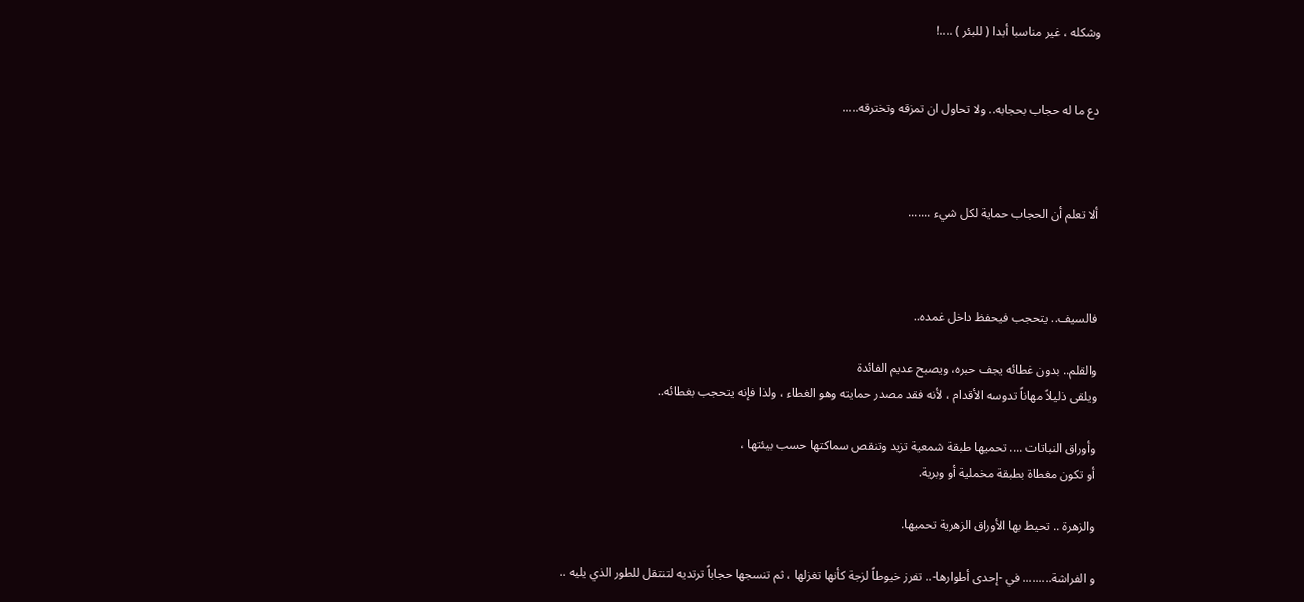وشكله ، غير مناسبا أبدا ( للبئر ) ....!


دع ما له حجاب بحجابه.. ولا تحاول ان تمزقه وتخترقه.....



ألا تعلم أن الحجاب حماية لكل شيء .......



فالسيف.. يتحجب فيحفظ داخل غمده..

والقلم.. بدون غطائه يجف حبره، ويصبح عديم الفائدة
ويلقى ذليلاً مهاناً تدوسه الأقدام ، لأنه فقد مصدر حمايته وهو الغطاء ، ولذا فإنه يتحجب بغطائه..

وأوراق النباتات .... تحميها طبقة شمعية تزيد وتنقص سماكتها حسب بيئتها ،
أو تكون مغطاة بطبقة مخملية أو وبرية.

والزهرة .. تحيط بها الأوراق الزهرية تحميها.

و الفراشة......... في -إحدى أطوارها-.. تفرز خيوطاً لزجة كأنها تغزلها ، ثم تنسجها حجاباً ترتديه لتنتقل للطور الذي يليه ..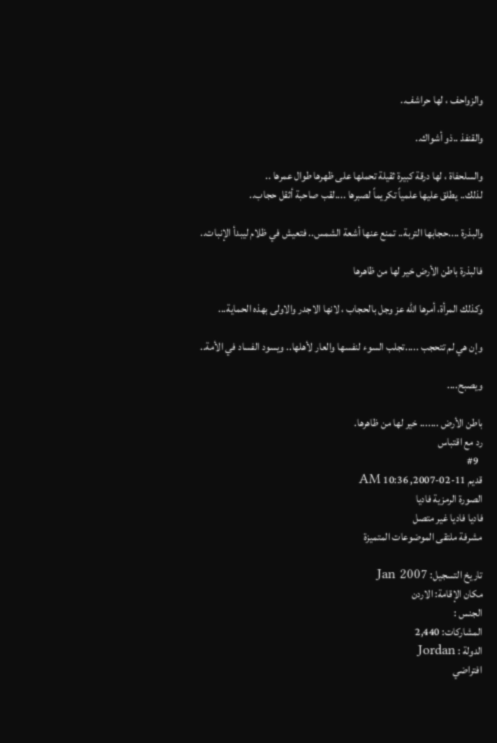والزواحف ، لها حراشف..

والقنفذ ..ذو أشواك..

والسلحفاة ، لها درقة كبيرة ثقيلة تحملها على ظهرها طوال عمرها ..
لذلك.. يطلق عليها علمياً تكريماً لصبرها ....لقب صاحبة أثقل حجاب..

والبذرة ....حجابها التربة.. تمنع عنها أشعة الشمس.. فتعيش في ظلام ليبدأ الإنبات..

فالبذرة باطن الأرض خير لها من ظاهرها

وكذلك المرأة، أمرها الله عز وجل بالحجاب ، لانها الاجدر والاولى بهذه الحماية...

وإن هي لم تتحجب .....تجلب السوء لنفسها والعار لأهلها.. ويسود الفساد في الأمة..

ويصبح....

باطن الأرض ....... خير لها من ظاهرها.
رد مع اقتباس
  #9
قديم 11-02-2007, 10:36 AM
الصورة الرمزية فاديا
فاديا فاديا غير متصل
مشرفة ملتقى الموضوعات المتميزة

تاريخ التسجيل: Jan 2007
مكان الإقامة: الاردن
الجنس :
المشاركات: 2,440
الدولة : Jordan
افتراضي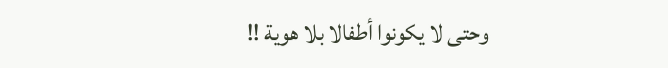وحتى لا يكونوا أطفالا بلا هوية !!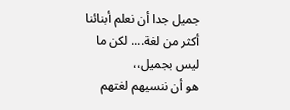جميل جدا أن نعلم أبنائنا أكثر من لغة.... لكن ما ليس بجميل،،
هو أن ننسيهم لغتهم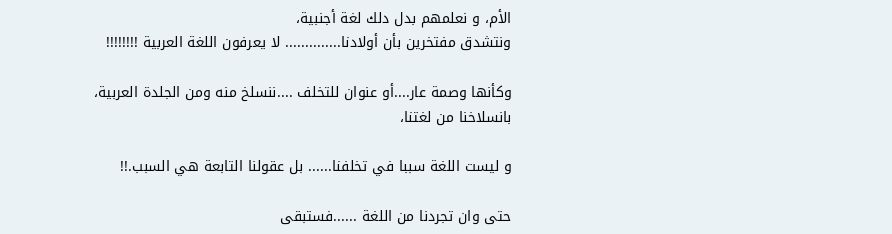الأم، و نعلمهم بدل دلك لغة أجنبية،
ونتشدق مفتخرين بأن أولادنا.............. لا يعرفون اللغة العربية !!!!!!!!

وكأنها وصمة عار....أو عنوان للتخلف ....ننسلخ منه ومن الجلدة العربية،
بانسلاخنا من لغتنا،

و ليست اللغة سببا في تخلفنا...... بل عقولنا التابعة هي السبب.!!

حتى وان تجردنا من اللغة ......فستبقى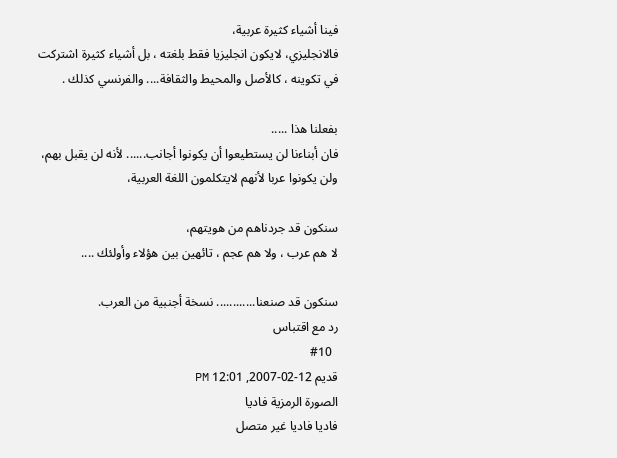فينا أشياء كثيرة عربية،
فالانجليزي، لايكون انجليزيا فقط بلغته ، بل أشياء كثيرة اشتركت في تكوينه ، كالأصل والمحيط والثقافة.... والفرنسي كذلك .

بفعلنا هذا .....
فان أبناءنا لن يستطيعوا أن يكونوا أجانب...... لأنه لن يقبل بهم،
ولن يكونوا عربا لأنهم لايتكلمون اللغة العربية،

سنكون قد جردناهم من هويتهم،
لا هم عرب ، ولا هم عجم ، تائهين بين هؤلاء وأولئك ....

سنكون قد صنعنا............ نسخة أجنبية من العرب.
رد مع اقتباس
  #10
قديم 12-02-2007, 12:01 PM
الصورة الرمزية فاديا
فاديا فاديا غير متصل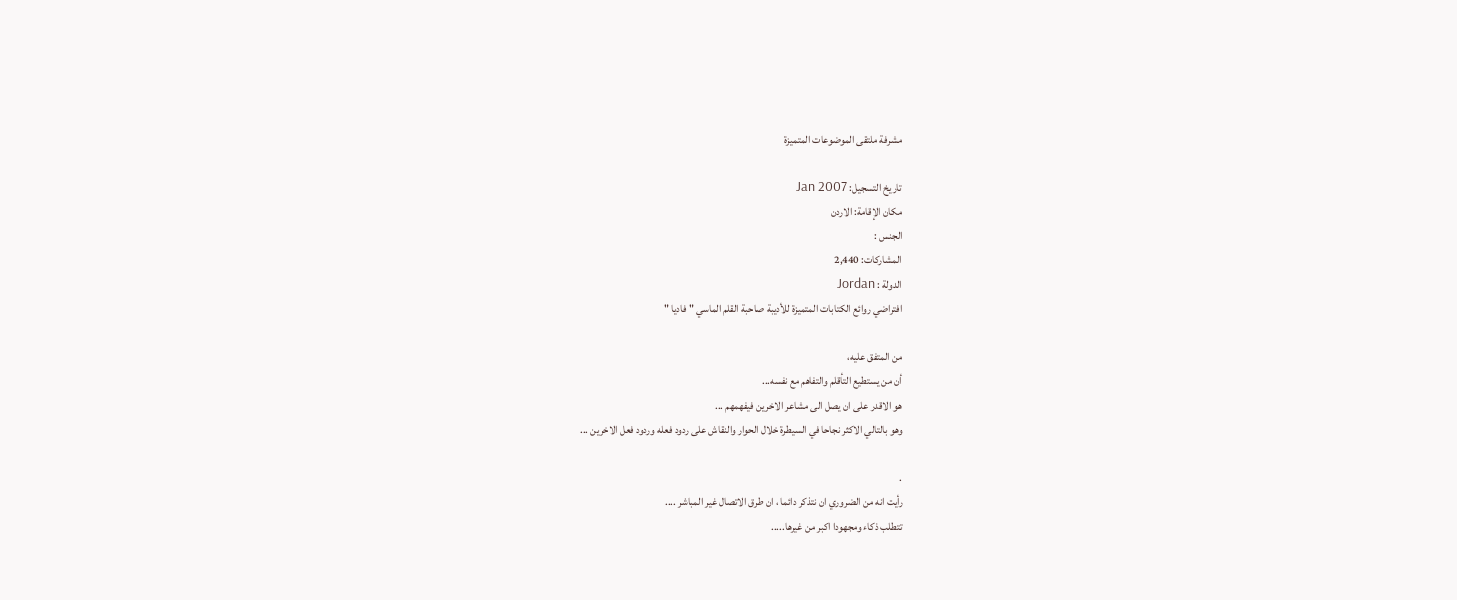مشرفة ملتقى الموضوعات المتميزة

تاريخ التسجيل: Jan 2007
مكان الإقامة: الاردن
الجنس :
المشاركات: 2,440
الدولة : Jordan
افتراضي روائع الكتابات المتميزة للأديبة صاحبة القلم الماسي " فاديا "

من المتفق عليه،
أن من يستطيع التأقلم والتفاهم مع نفسه...
هو الاقدر على ان يصل الى مشاعر الاخرين فيفهمهم ...
وهو بالتالي الاكثر نجاحا في السيطرة خلال الحوار والنقاش على ردود فعله وردود فعل الاخرين ...

.
رأيت انه من الضروري ان نتذكر دائما ، ان طرق الاتصال غير المباشر ....
تتطلب ذكاء ومجهودا اكبر من غيرها.....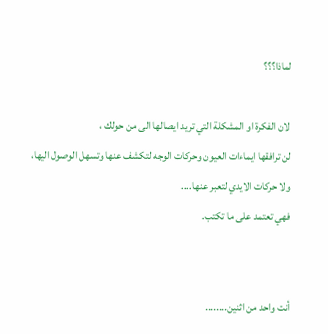لماذا؟؟؟

لان الفكرة او المشكلة التي تريد ايصالها الى من حولك ،
لن ترافقها ايماءات العيون وحركات الوجه لتكشف عنها وتسهل الوصول اليها،
ولا حركات الايدي لتعبر عنها....
فهي تعتمد على ما تكتب.


أنت واحد من اثنين........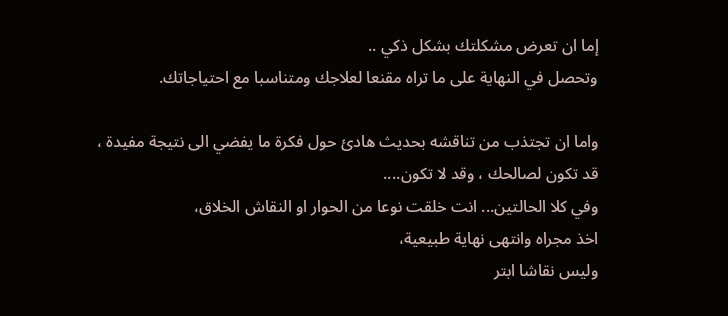إما ان تعرض مشكلتك بشكل ذكي ..
وتحصل في النهاية على ما تراه مقنعا لعلاجك ومتناسبا مع احتياجاتك.

واما ان تجتذب من تناقشه بحديث هادئ حول فكرة ما يفضي الى نتيجة مفيدة ،
قد تكون لصالحك ، وقد لا تكون....
وفي كلا الحالتين... انت خلقت نوعا من الحوار او النقاش الخلاق،
اخذ مجراه وانتهى نهاية طبيعية،
وليس نقاشا ابتر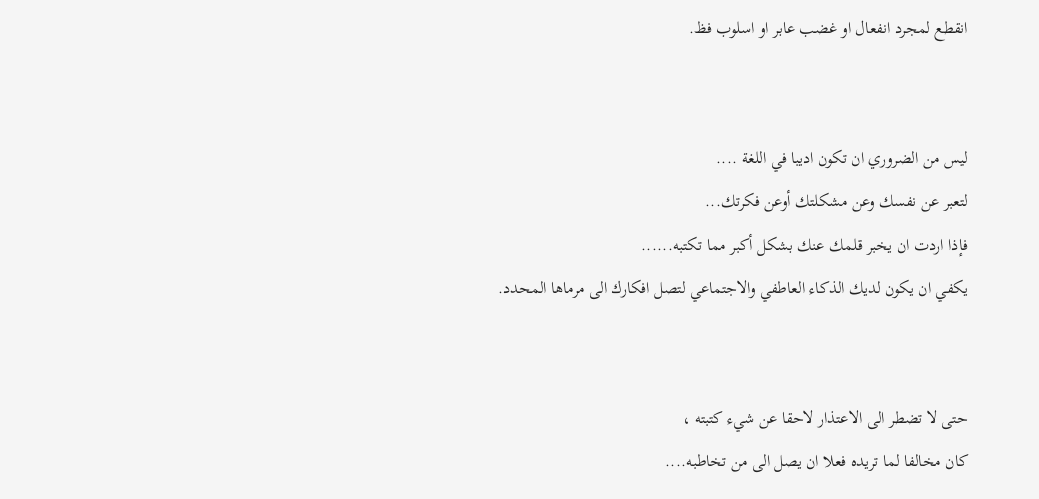انقطع لمجرد انفعال او غضب عابر او اسلوب فظ.


ليس من الضروري ان تكون اديبا في اللغة ....
لتعبر عن نفسك وعن مشكلتك أوعن فكرتك...
فإذا اردت ان يخبر قلمك عنك بشكل أكبر مما تكتبه......
يكفي ان يكون لديك الذكاء العاطفي والاجتماعي لتصل افكارك الى مرماها المحدد.


حتى لا تضطر الى الاعتذار لاحقا عن شيء كتبته ،
كان مخالفا لما تريده فعلا ان يصل الى من تخاطبه....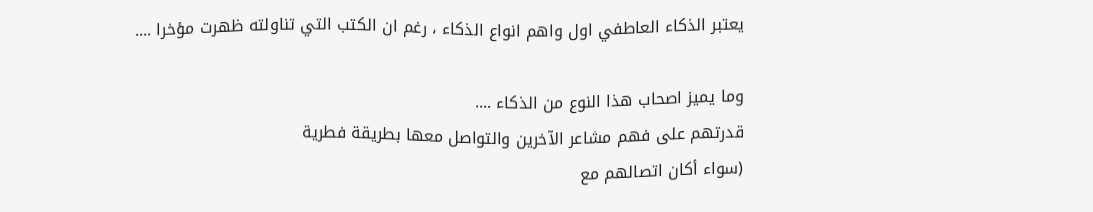يعتبر الذكاء العاطفي اول واهم انواع الذكاء ، رغم ان الكتب التي تناولته ظهرت مؤخرا ....

وما يميز اصحاب هذا النوع من الذكاء ....
قدرتهم على فهم مشاعر الآخرين والتواصل معها بطريقة فطرية
(سواء أكان اتصالهم مع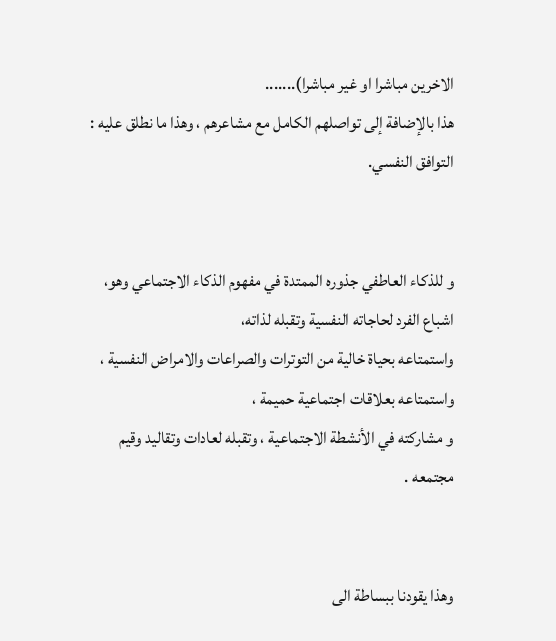الاخرين مباشرا او غير مباشرا).......
هذا بالإضافة إلى تواصلهم الكامل مع مشاعرهم ، وهذا ما نطلق عليه :
التوافق النفسي.


و للذكاء العاطفي جذوره الممتدة في مفهوم الذكاء الاجتماعي وهو،
اشباع الفرد لحاجاته النفسية وتقبله لذاته،
واستمتاعه بحياة خالية من التوترات والصراعات والامراض النفسية ،
واستمتاعه بعلاقات اجتماعية حميمة ،
و مشاركته في الأنشطة الاجتماعية ، وتقبله لعادات وتقاليد وقيم مجتمعه .


وهذا يقودنا ببساطة الى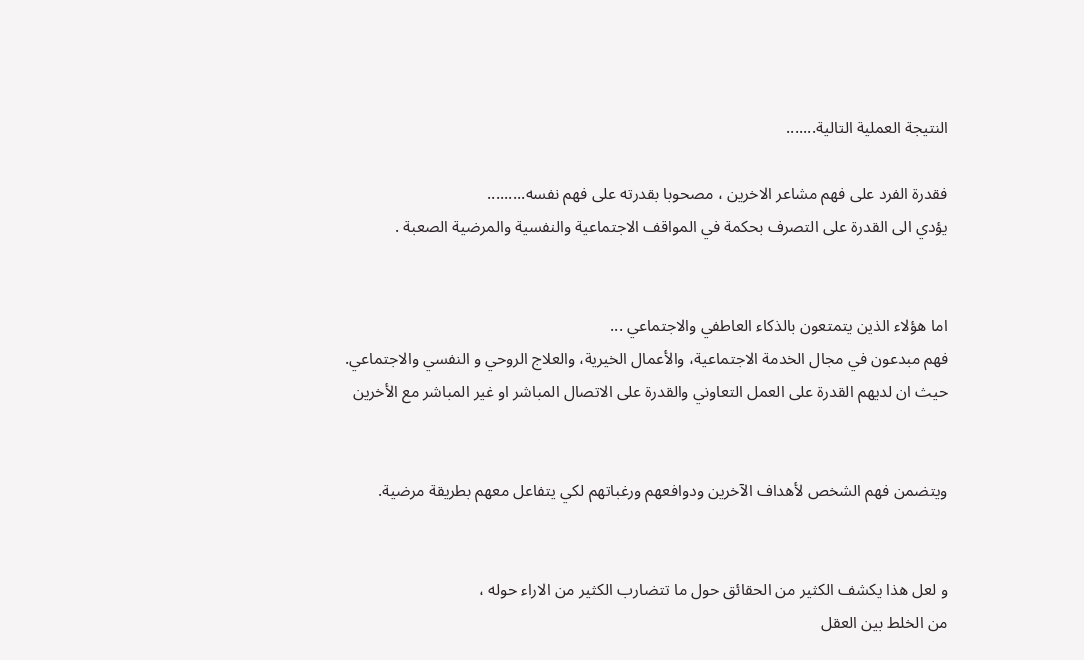النتيجة العملية التالية.......

فقدرة الفرد على فهم مشاعر الاخرين ، مصحوبا بقدرته على فهم نفسه.........
يؤدي الى القدرة على التصرف بحكمة في المواقف الاجتماعية والنفسية والمرضية الصعبة .


اما هؤلاء الذين يتمتعون بالذكاء العاطفي والاجتماعي ...
فهم مبدعون في مجال الخدمة الاجتماعية، والأعمال الخيرية، والعلاج الروحي و النفسي والاجتماعي.
حيث ان لديهم القدرة على العمل التعاوني والقدرة على الاتصال المباشر او غير المباشر مع الأخرين


ويتضمن فهم الشخص لأهداف الآخرين ودوافعهم ورغباتهم لكي يتفاعل معهم بطريقة مرضية.


و لعل هذا يكشف الكثير من الحقائق حول ما تتضارب الكثير من الاراء حوله ،
من الخلط بين العقل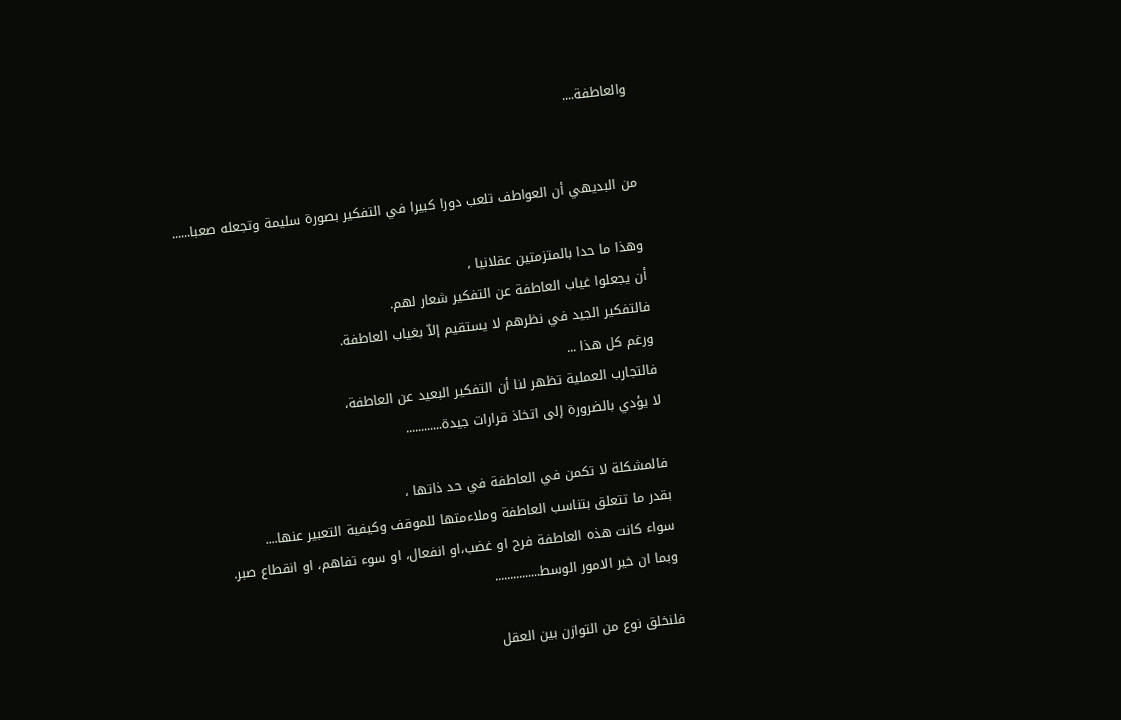والعاطفة....


من البديهي أن العواطف تلعب دورا كبيرا في التفكير بصورة سليمة وتجعله صعبا......

وهذا ما حدا بالمتزمتين عقلانيا ،
أن يجعلوا غياب العاطفة عن التفكير شعار لهم.
فالتفكير الجيد في نظرهم لا يستقيم إلاّ بغياب العاطفة.
ورغم كل هذا ...
فالتجارب العملية تظهر لنا أن التفكير البعيد عن العاطفة،
لا يؤدي بالضرورة إلى اتخاذ قرارات جيدة............

فالمشكلة لا تكمن في العاطفة في حد ذاتها ،
بقدر ما تتعلق بتناسب العاطفة وملاءمتها للموقف وكيفية التعبير عنها....
سواء كانت هذه العاطفة فرح او غضب،او انفعال، او سوء تفاهم، او انقطاع صبر.
وبما ان خير الامور الوسط...............

فلنخلق نوع من التوازن بين العقل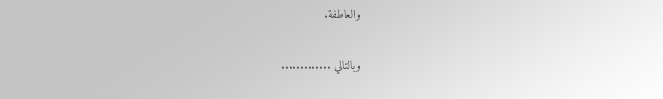والعاطفة.


وبالتالي .............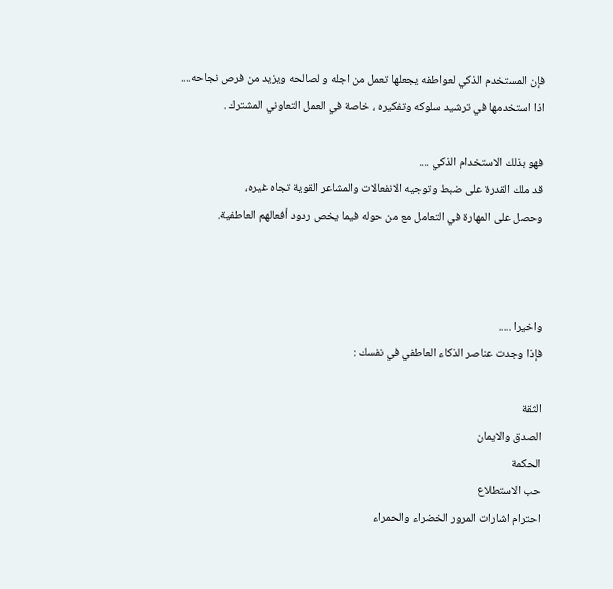فإن المستخدم الذكي لعواطفه يجعلها تعمل من اجله و لصالحه ويزيد من فرص نجاحه....
اذا استخدمها في ترشيد سلوكه وتفكيره ، خاصة في العمل التعاوني المشترك .

فهو بذلك الاستخدام الذكي ....
قد ملك القدرة على ضبط وتوجيه الانفعالات والمشاعر القوية تجاه غيره،
وحصل على المهارة في التعامل مع من حوله فيما يخص ردود أفعالهم العاطفية.



واخيرا .....
فإذا وجدت عناصر الذكاء العاطفي في نفسك :

الثقة
الصدق والايمان
الحكمة
حب الاستطلاع
احترام اشارات المرور الخضراء والحمراء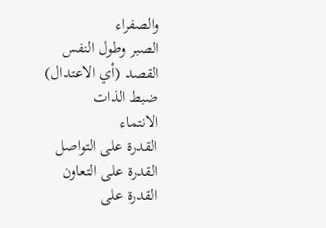والصفراء
الصبر وطول النفس
القصد (أي الاعتدال)
ضبط الذات
الانتماء
القدرة على التواصل
القدرة على التعاون
القدرة على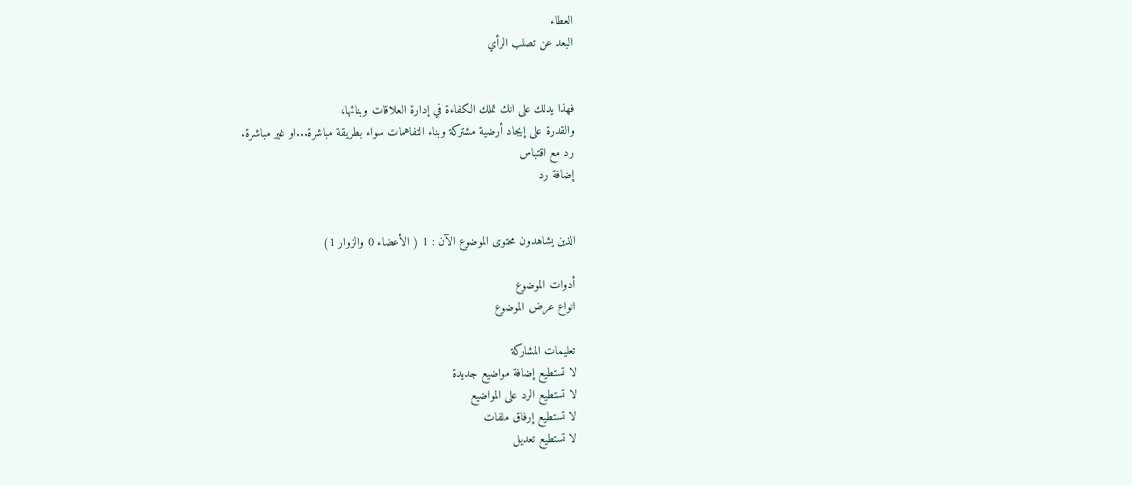العطاء
البعد عن تصلب الرأي


فهذا يدلك على انك تملك الكفاءة في إدارة العلاقات وبنائها،
والقدرة على إيجاد أرضية مشتركة وبناء التفاهمات سواء بطريقة مباشرة...او غير مباشرة.
رد مع اقتباس
إضافة رد


الذين يشاهدون محتوى الموضوع الآن : 1 ( الأعضاء 0 والزوار 1)

أدوات الموضوع
انواع عرض الموضوع

تعليمات المشاركة
لا تستطيع إضافة مواضيع جديدة
لا تستطيع الرد على المواضيع
لا تستطيع إرفاق ملفات
لا تستطيع تعديل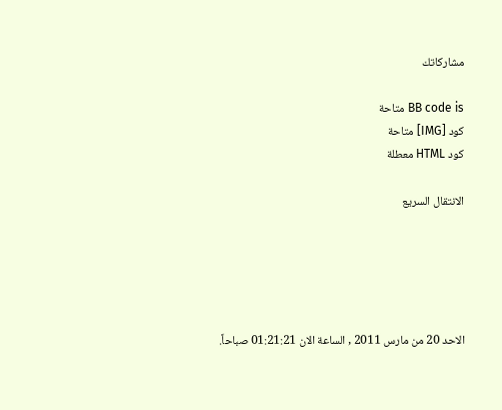مشاركاتك

BB code is متاحة
كود [IMG] متاحة
كود HTML معطلة

الانتقال السريع





الاحد 20 من مارس 2011 , الساعة الان 01:21:21 صباحاً.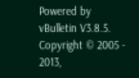Powered by vBulletin V3.8.5. Copyright © 2005 - 2013,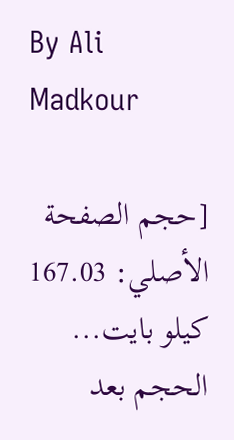By Ali Madkour

[حجم الصفحة الأصلي: 167.03 كيلو بايت... الحجم بعد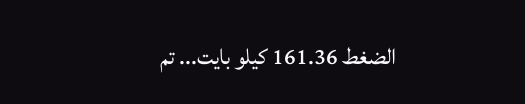الضغط 161.36 كيلو بايت... تم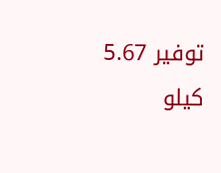توفير 5.67 كيلو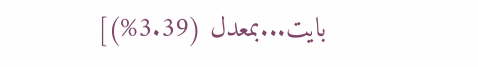بايت...بمعدل (3.39%)]